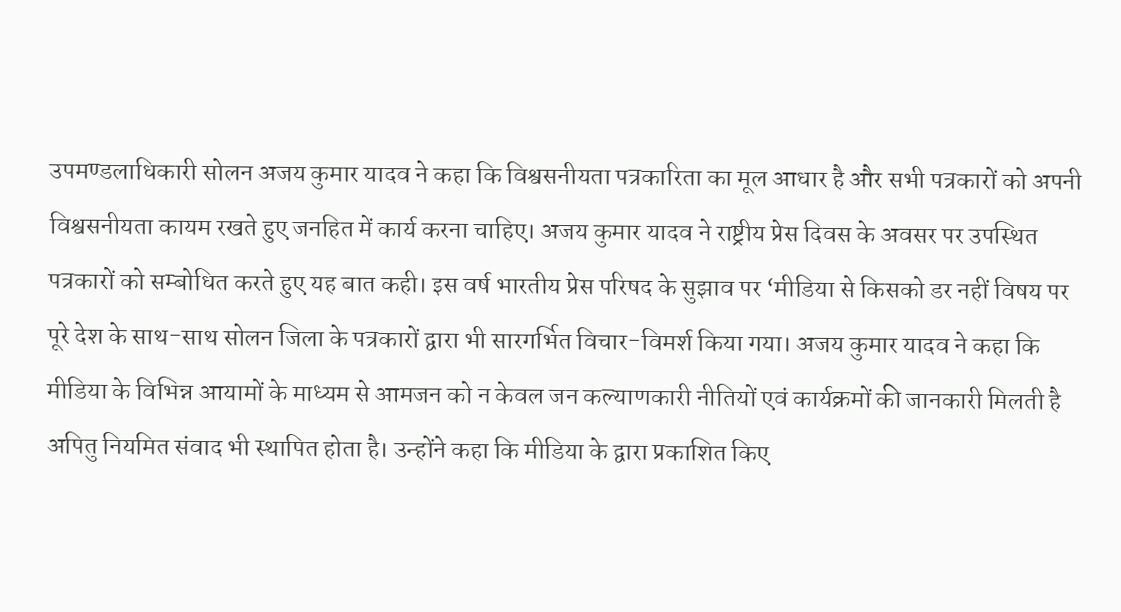उपमण्डलाधिकारी सोलन अजय कुमार यादव ने कहा कि विश्वसनीयता पत्रकारिता का मूल आधार है और सभी पत्रकारों को अपनी विश्वसनीयता कायम रखते हुए जनहित में कार्य करना चाहिए। अजय कुमार यादव ने राष्ट्रीय प्रेस दिवस के अवसर पर उपस्थित पत्रकारों को सम्बोधित करते हुए यह बात कही। इस वर्ष भारतीय प्रेस परिषद के सुझाव पर ‘मीडिया से किसको डर नहीं विषय पर पूरे देश के साथ-साथ सोलन जिला के पत्रकारों द्वारा भी सारगर्भित विचार-विमर्श किया गया। अजय कुमार यादव ने कहा कि मीडिया के विभिन्न आयामों के माध्यम से आमजन को न केवल जन कल्याणकारी नीतियों एवं कार्यक्रमों की जानकारी मिलती है अपितु नियमित संवाद भी स्थापित होता है। उन्होंने कहा कि मीडिया के द्वारा प्रकाशित किए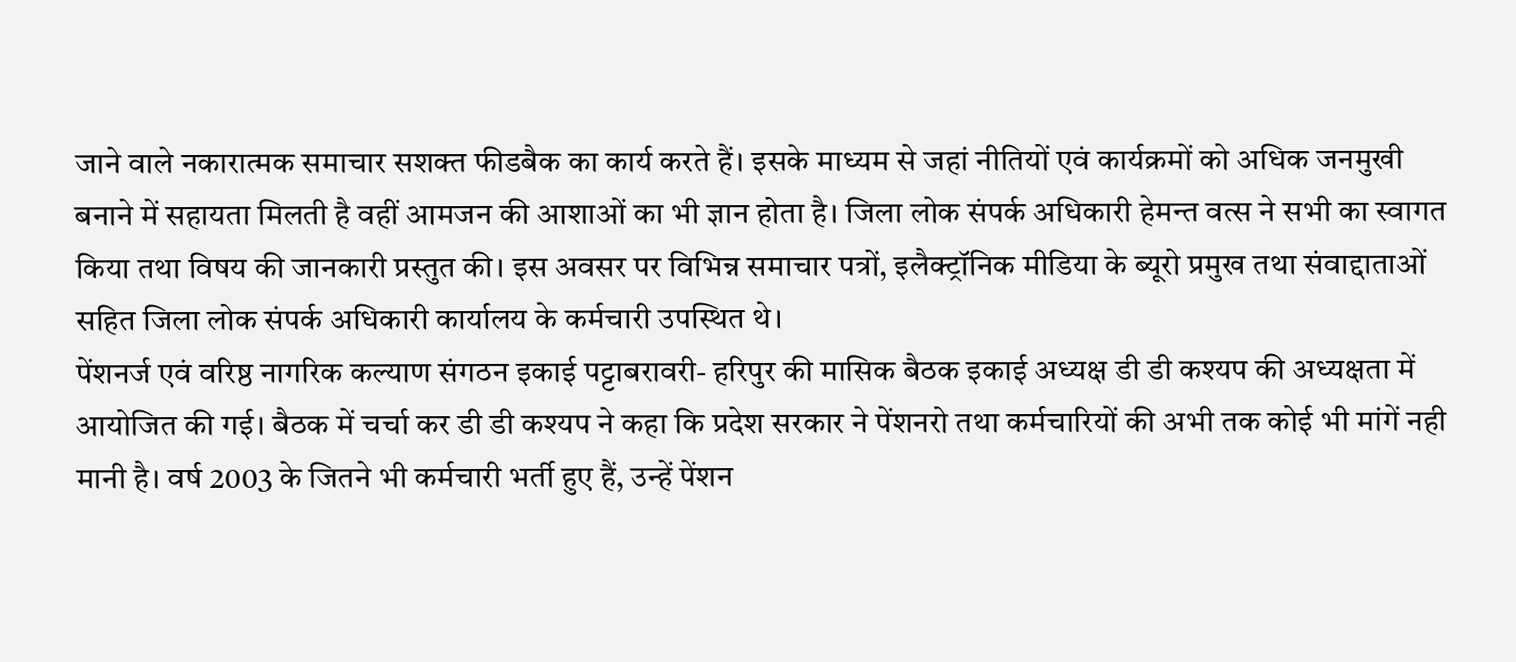जाने वाले नकारात्मक समाचार सशक्त फीडबैक का कार्य करते हैं। इसके माध्यम से जहां नीतियों एवं कार्यक्रमों को अधिक जनमुखी बनाने में सहायता मिलती है वहीं आमजन की आशाओं का भी ज्ञान होता है। जिला लोक संपर्क अधिकारी हेमन्त वत्स ने सभी का स्वागत किया तथा विषय की जानकारी प्रस्तुत की। इस अवसर पर विभिन्न समाचार पत्रों, इलैक्ट्रॉनिक मीडिया के ब्यूरो प्रमुख तथा संवाद्दाताओं सहित जिला लोक संपर्क अधिकारी कार्यालय के कर्मचारी उपस्थित थे।
पेंशनर्ज एवं वरिष्ठ नागरिक कल्याण संगठन इकाई पट्टाबरावरी- हरिपुर की मासिक बैठक इकाई अध्यक्ष डी डी कश्यप की अध्यक्षता में आयोजित की गई। बैठक में चर्चा कर डी डी कश्यप ने कहा कि प्रदेश सरकार ने पेंशनरो तथा कर्मचारियों की अभी तक कोई भी मांगें नही मानी है। वर्ष 2003 के जितने भी कर्मचारी भर्ती हुए हैं, उन्हें पेंशन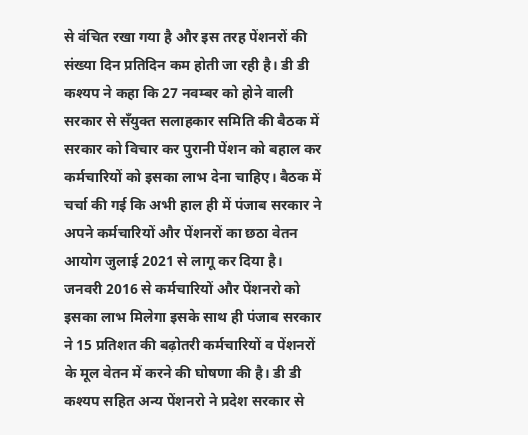से वंचित रखा गया है और इस तरह पेंशनरों की संख्या दिन प्रतिदिन कम होती जा रही है। डी डी कश्यप ने कहा कि 27 नवम्बर को होने वाली सरकार से सँयुक्त सलाहकार समिति की बैठक में सरकार को विचार कर पुरानी पेंशन को बहाल कर कर्मचारियों को इसका लाभ देना चाहिए। बैठक में चर्चा की गई कि अभी हाल ही में पंजाब सरकार ने अपने कर्मचारियों और पेंशनरों का छठा वेतन आयोग जुलाई 2021 से लागू कर दिया है। जनवरी 2016 से कर्मचारियों और पेंशनरो को इसका लाभ मिलेगा इसके साथ ही पंजाब सरकार ने 15 प्रतिशत की बढ़ोतरी कर्मचारियों व पेंशनरों के मूल वेतन में करने की घोषणा की है। डी डी कश्यप सहित अन्य पेंशनरो ने प्रदेश सरकार से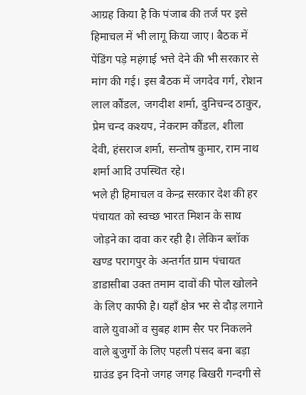आग्रह किया है कि पंजाब की तर्ज पर इसे हिमाचल में भी लागू किया जाए। बैठक में पेंडिंग पड़े महंगाई भत्ते देने की भी सरकार से मांग की गई। इस बैठक में जगदेव गर्ग, रोशन लाल कौंडल, जगदीश शर्मा, दुनिचन्द ठाकुर, प्रेम चन्द कश्यप, नेकराम कौंडल, शीला देवी, हंसराज शर्मा, सन्तोष कुमार, राम नाथ शर्मा आदि उपस्थित रहे।
भले ही हिमाचल व केन्द्र सरकार देश की हर पंचायत को स्वच्छ भारत मिशन के साथ जोड़ने का दावा कर रही है। लेकिन ब्लॉक खण्ड परागपुर के अन्तर्गत ग्राम पंचायत डाडासीबा उक्त तमाम दावों की पोल खोलने के लिए काफी है। यहाँ क्षेत्र भर से दौड़ लगाने वाले युवाओं व सुबह शाम सैर पर निकलने वाले बुजुर्गो के लिए पहली पंसद बना बड़ा ग्राउंड इन दिनो जगह जगह बिखरी गन्दगी से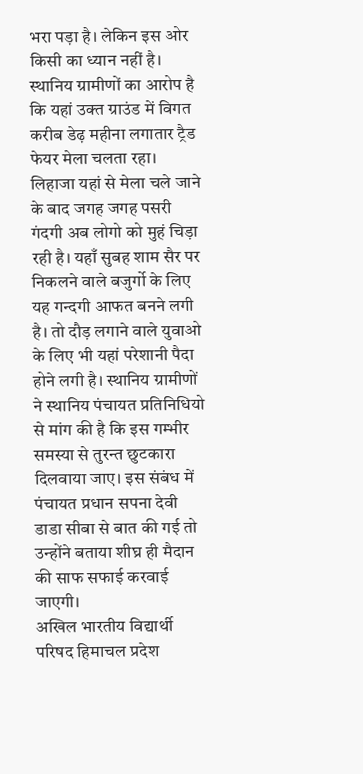भरा पड़ा है। लेकिन इस ओर किसी का ध्यान नहीं है। स्थानिय ग्रामीणों का आरोप है कि यहां उक्त ग्राउंड में विगत करीब डेढ़ महीना लगातार ट्रैड फेयर मेला चलता रहा। लिहाजा यहां से मेला चले जाने के बाद जगह जगह पसरी गंदगी अब लोगो को मुहं चिड़ा रही है। यहाँ सुबह शाम सैर पर निकलने वाले बजुर्गो के लिए यह गन्दगी आफत बनने लगी है। तो दौड़ लगाने वाले युवाओ के लिए भी यहां परेशानी पैदा होने लगी है। स्थानिय ग्रामीणों ने स्थानिय पंचायत प्रतिनिधियो से मांग की है कि इस गम्भीर समस्या से तुरन्त छुटकारा दिलवाया जाए। इस संबंध में पंचायत प्रधान सपना देवी डाडा सीबा से बात की गई तो उन्होंने बताया शीघ्र ही मैदान की साफ सफाई करवाई जाएगी।
अखिल भारतीय विद्यार्थी परिषद हिमाचल प्रदेश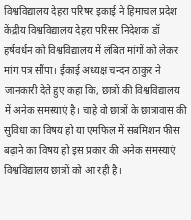विश्वविद्यालय देहरा परिषर इकाई ने हिमाचल प्रदेश केंद्रीय विश्वविद्यालय देहरा परिसर निदेशक डॉ हर्षवर्धन को विश्वविद्यालय में लंबित मांगों को लेकर मांग पत्र सौंपा। ईकाई अध्यक्ष चन्दन ठाकुर ने जानकारी देते हुए कहा कि, छात्रों की विश्वविद्यालय में अनेक समस्याएं है। चाहे वो छात्रों के छात्रावास की सुविधा का विषय हो या एमफिल में सबमिशन फीस बढ़ाने का विषय हो इस प्रकार की अनेक समस्याएं विश्वविद्यालय छात्रों को आ रही है।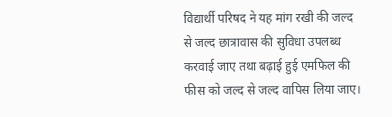विद्यार्थी परिषद ने यह मांग रखी की जल्द से जल्द छात्रावास की सुविधा उपलब्ध करवाई जाए तथा बढ़ाई हुई एमफिल की फीस को जल्द से जल्द वापिस लिया जाए।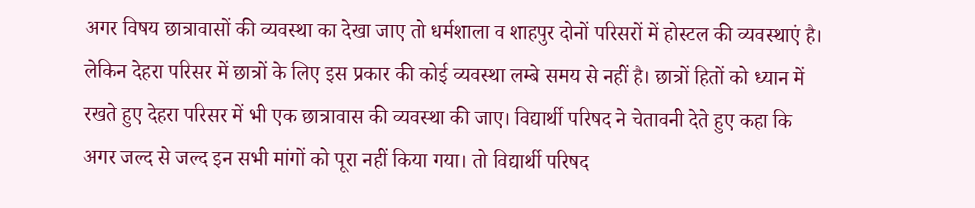अगर विषय छात्रावासों की व्यवस्था का देखा जाए तो धर्मशाला व शाहपुर दोनों परिसरों में होस्टल की व्यवस्थाएं है। लेकिन देहरा परिसर में छात्रों के लिए इस प्रकार की कोई व्यवस्था लम्बे समय से नहीं है। छात्रों हितों को ध्यान में रखते हुए देहरा परिसर में भी एक छात्रावास की व्यवस्था की जाए। विद्यार्थी परिषद ने चेतावनी देते हुए कहा कि अगर जल्द से जल्द इन सभी मांगों को पूरा नहीं किया गया। तो विद्यार्थी परिषद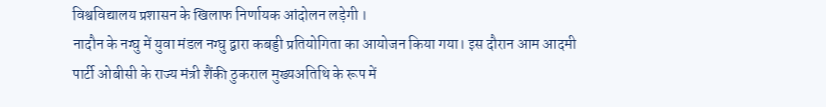विश्वविद्यालय प्रशासन के खिलाफ निर्णायक आंदोलन लड़ेगी ।
नादौन के नग्घु में युवा मंडल नग्घु द्वारा कबड्डी प्रतियोगिता का आयोजन किया गया। इस दौरान आम आदमी पार्टी ओबीसी के राज्य मंत्री शैंकी ठुकराल मुख्यअतिथि के रूप में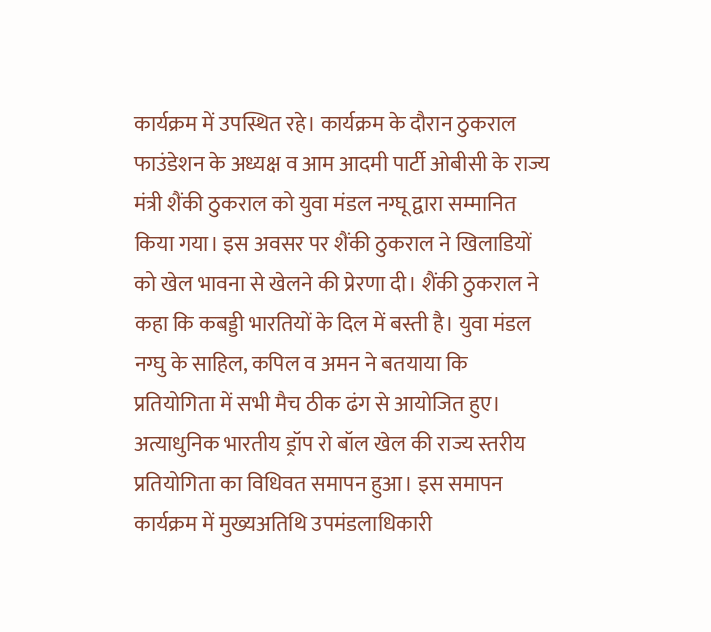कार्यक्रम में उपस्थित रहे। कार्यक्रम के दौरान ठुकराल फाउंडेशन के अध्यक्ष व आम आदमी पार्टी ओबीसी के राज्य मंत्री शैंकी ठुकराल को युवा मंडल नग्घू द्वारा सम्मानित किया गया। इस अवसर पर शैंकी ठुकराल ने खिलाडियों को खेल भावना से खेलने की प्रेरणा दी। शैंकी ठुकराल ने कहा कि कबड्डी भारतियों के दिल में बस्ती है। युवा मंडल नग्घु के साहिल, कपिल व अमन ने बतयाया कि प्रतियोगिता में सभी मैच ठीक ढंग से आयोजित हुए।
अत्याधुनिक भारतीय ड्रॉप रो बॉल खेल की राज्य स्तरीय प्रतियोगिता का विधिवत समापन हुआ। इस समापन कार्यक्रम में मुख्यअतिथि उपमंडलाधिकारी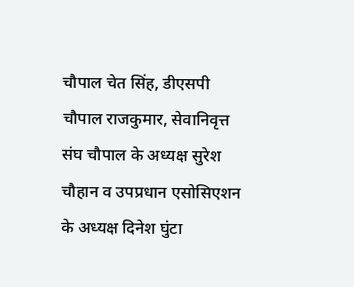चौपाल चेत सिंह, डीएसपी चौपाल राजकुमार, सेवानिवृत्त संघ चौपाल के अध्यक्ष सुरेश चौहान व उपप्रधान एसोसिएशन के अध्यक्ष दिनेश घुंटा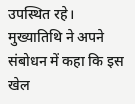उपस्थित रहे। मुख्यातिथि ने अपने संबोधन में कहा कि इस खेल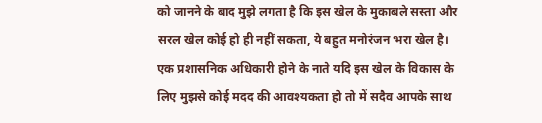को जानने के बाद मुझे लगता है कि इस खेल के मुकाबले सस्ता और सरल खेल कोई हो ही नहीं सकता, ये बहुत मनोरंजन भरा खेल है। एक प्रशासनिक अधिकारी होने के नाते यदि इस खेल के विकास के लिए मुझसे कोई मदद की आवश्यकता हो तो में सदैव आपके साथ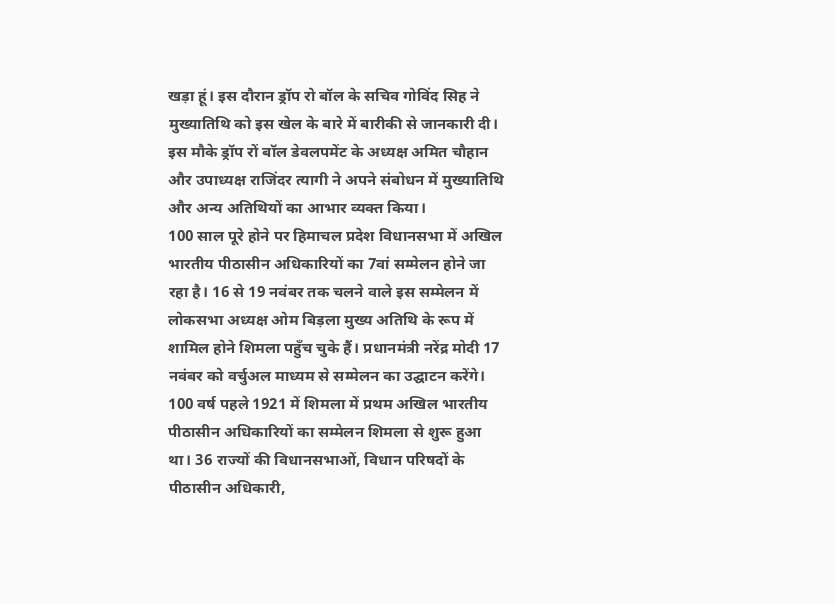खड़ा हूं। इस दौरान ड्रॉप रो बॉल के सचिव गोविंद सिह ने मुख्यातिथि को इस खेल के बारे में बारीकी से जानकारी दी। इस मौके ड्रॉप रों बॉल डेवलपमेंट के अध्यक्ष अमित चौहान और उपाध्यक्ष राजिंदर त्यागी ने अपने संबोधन में मुख्यातिथि और अन्य अतिथियों का आभार व्यक्त किया।
100 साल पूरे होने पर हिमाचल प्रदेश विधानसभा में अखिल भारतीय पीठासीन अधिकारियों का 7वां सम्मेलन होने जा रहा है। 16 से 19 नवंबर तक चलने वाले इस सम्मेलन में लोकसभा अध्यक्ष ओम बिड़ला मुख्य अतिथि के रूप में शामिल होने शिमला पहुँच चुके हैं। प्रधानमंत्री नरेंद्र मोदी 17 नवंबर को वर्चुअल माध्यम से सम्मेलन का उद्घाटन करेंगे। 100 वर्ष पहले 1921 में शिमला में प्रथम अखिल भारतीय पीठासीन अधिकारियों का सम्मेलन शिमला से शुरू हुआ था। 36 राज्यों की विधानसभाओं, विधान परिषदों के पीठासीन अधिकारी,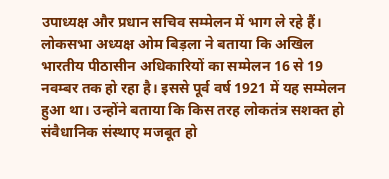उपाध्यक्ष और प्रधान सचिव सम्मेलन में भाग ले रहे हैं। लोकसभा अध्यक्ष ओम बिड़ला ने बताया कि अखिल भारतीय पीठासीन अधिकारियों का सम्मेलन 16 से 19 नवम्बर तक हो रहा है। इससे पूर्व वर्ष 1921 में यह सम्मेलन हुआ था। उन्होंने बताया कि किस तरह लोकतंत्र सशक्त हो संवैधानिक संस्थाए मजबूत हो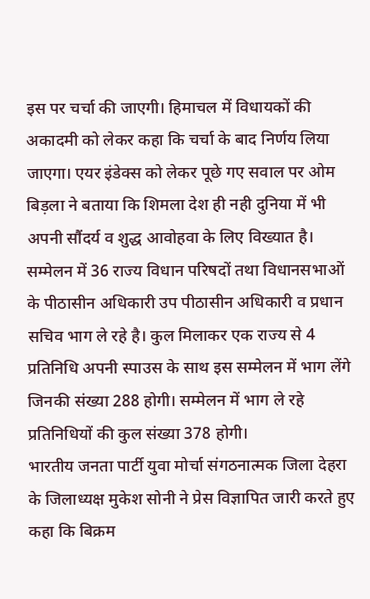इस पर चर्चा की जाएगी। हिमाचल में विधायकों की अकादमी को लेकर कहा कि चर्चा के बाद निर्णय लिया जाएगा। एयर इंडेक्स को लेकर पूछे गए सवाल पर ओम बिड़ला ने बताया कि शिमला देश ही नही दुनिया में भी अपनी सौंदर्य व शुद्ध आवोहवा के लिए विख्यात है। सम्मेलन में 36 राज्य विधान परिषदों तथा विधानसभाओं के पीठासीन अधिकारी उप पीठासीन अधिकारी व प्रधान सचिव भाग ले रहे है। कुल मिलाकर एक राज्य से 4 प्रतिनिधि अपनी स्पाउस के साथ इस सम्मेलन में भाग लेंगे जिनकी संख्या 288 होगी। सम्मेलन में भाग ले रहे प्रतिनिधियों की कुल संख्या 378 होगी।
भारतीय जनता पार्टी युवा मोर्चा संगठनात्मक जिला देहरा के जिलाध्यक्ष मुकेश सोनी ने प्रेस विज्ञापित जारी करते हुए कहा कि बिक्रम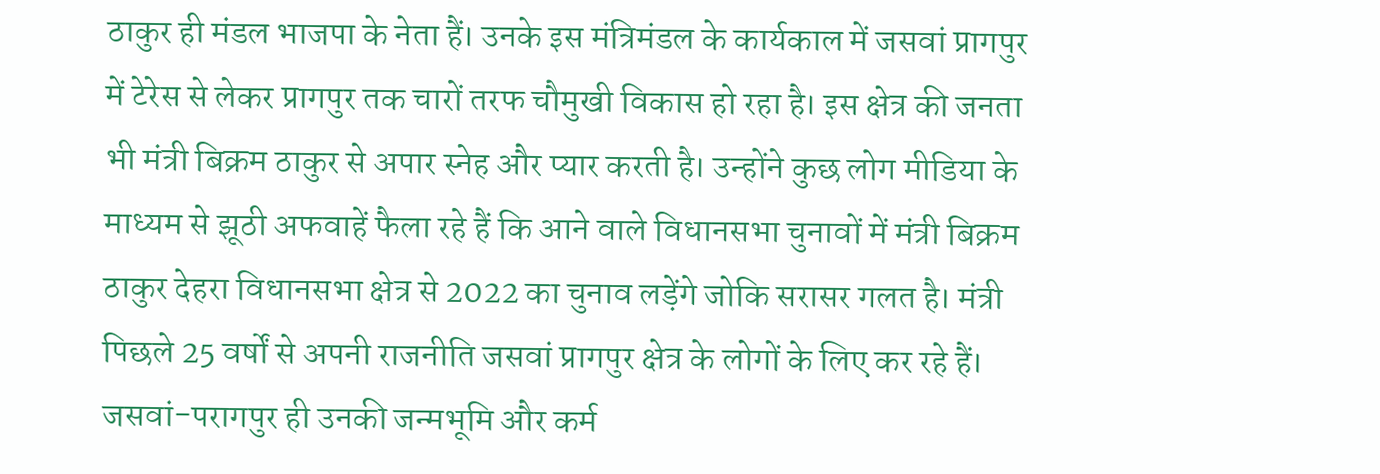ठाकुर ही मंडल भाजपा के नेता हैं। उनके इस मंत्रिमंडल के कार्यकाल में जसवां प्रागपुर में टेरेस से लेकर प्रागपुर तक चारों तरफ चौमुखी विकास हो रहा है। इस क्षेत्र की जनता भी मंत्री बिक्रम ठाकुर से अपार स्नेह और प्यार करती है। उन्होंने कुछ लोग मीडिया के माध्यम से झूठी अफवाहें फैला रहे हैं कि आने वाले विधानसभा चुनावों में मंत्री बिक्रम ठाकुर देहरा विधानसभा क्षेत्र से 2022 का चुनाव लड़ेंगे जोकि सरासर गलत है। मंत्री पिछले 25 वर्षों से अपनी राजनीति जसवां प्रागपुर क्षेत्र के लोगों के लिए कर रहे हैं। जसवां-परागपुर ही उनकी जन्मभूमि और कर्म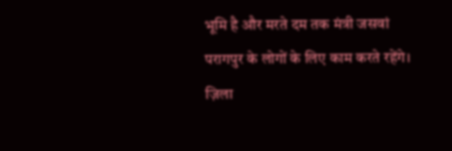भूमि है और मरते दम तक मंत्री जसवां परागपुर के लोगों के लिए काम करते रहेंगे।
ज़िला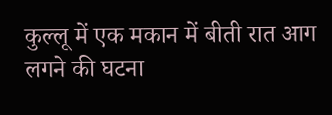कुल्लू में एक मकान में बीती रात आग लगने की घटना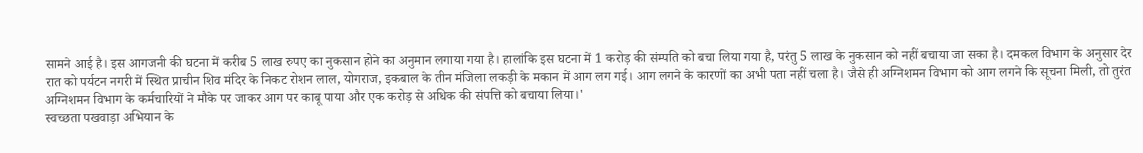सामने आई है। इस आगजनी की घटना में करीब 5 लाख रुपए का नुकसान होने का अनुमान लगाया गया है। हालांकि इस घटना में 1 करोड़ की संम्पति को बचा लिया गया है, परंतु 5 लाख के नुकसान को नहीं बचाया जा सका है। दमकल विभाग के अनुसार देर रात को पर्यटन नगरी में स्थित प्राचीन शिव मंदिर के निकट रोशन लाल, योगराज, इकबाल के तीन मंजिला लकड़ी के मकान में आग लग गई। आग लगने के कारणों का अभी पता नहीं चला है। जैसे ही अग्निशमन विभाग को आग लगने कि सूचना मिली, तो तुरंत अग्निशमन विभाग के कर्मचारियों ने मौके पर जाकर आग पर काबू पाया और एक करोड़ से अधिक की संपत्ति को बचाया लिया।'
स्वच्छता पखवाड़ा अभियान के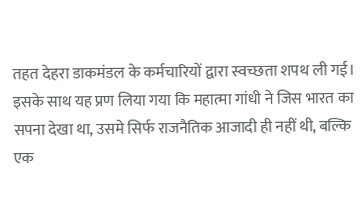तहत देहरा डाकमंडल के कर्मचारियों द्वारा स्वच्छता शपथ ली गई। इसके साथ यह प्रण लिया गया कि महात्मा गांधी ने जिस भारत का सपना देखा था, उसमे सिर्फ राजनैतिक आजादी ही नहीं थी, बल्कि एक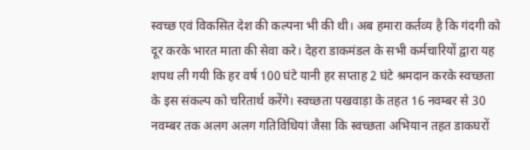स्वच्छ एवं विकसित देश की कल्पना भी की थी। अब हमारा कर्तव्य है कि गंदगी को दूर करके भारत माता की सेवा करे। देहरा डाकमंडल के सभी कर्मचारियों द्वारा यह शपथ ली गयी कि हर वर्ष 100 घंटे यानी हर सप्ताह 2 घंटे श्रमदान करके स्वच्छता के इस संकल्प को चरितार्थ करेंगे। स्वच्छता पखवाड़ा के तहत 16 नवम्बर से 30 नवम्बर तक अलग अलग गतिविधियां जैसा कि स्वच्छता अभियान तहत डाकघरों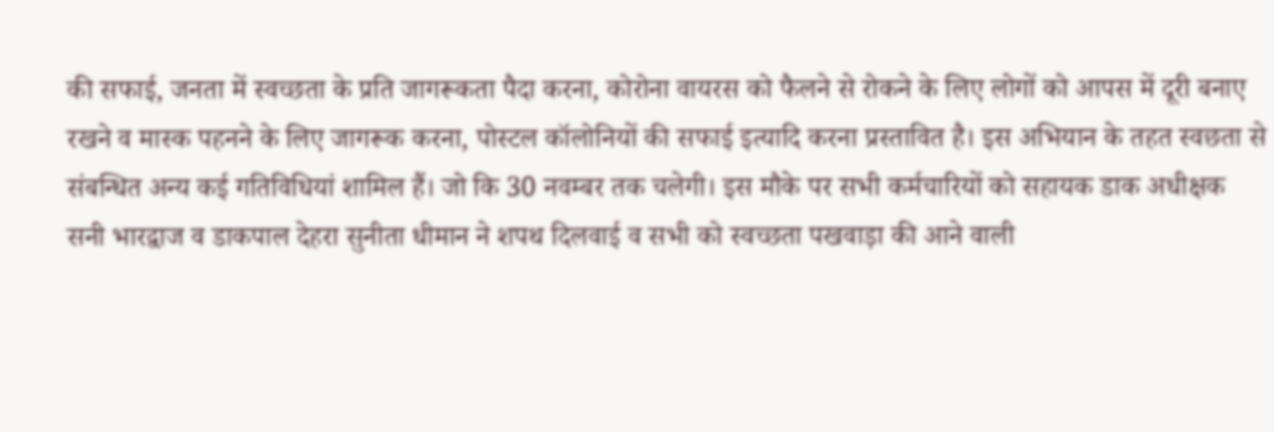की सफाई, जनता में स्वच्छता के प्रति जागरूकता पैदा करना, कोरोना वायरस को फैलने से रोकने के लिए लोगों को आपस में दूरी बनाए रखने व मास्क पहनने के लिए जागरूक करना, पोस्टल कॉलोनियों की सफाई इत्यादि करना प्रस्तावित है। इस अभियान के तहत स्वछता से संबन्धित अन्य कई गतिविधियां शामिल हैं। जो कि 30 नवम्बर तक चलेगी। इस मौके पर सभी कर्मचारियों को सहायक डाक अधीक्षक सनी भारद्वाज व डाकपाल देहरा सुनीता धीमान ने शपथ दिलवाई व सभी को स्वच्छता पखवाड़ा की आने वाली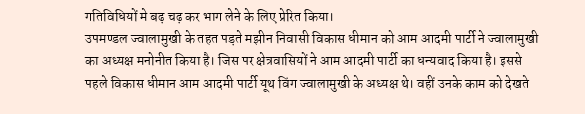गतिविधियों मे बढ़ चढ़ कर भाग लेने के लिए प्रेरित किया।
उपमण्डल ज्वालामुखी के तहत पड़ते मझीन निवासी विकास धीमान को आम आदमी पार्टी ने ज्वालामुखी का अध्यक्ष मनोनीत किया है। जिस पर क्षेत्रवासियों ने आम आदमी पार्टी का धन्यवाद किया है। इससे पहले विकास धीमान आम आदमी पार्टी यूथ विंग ज्वालामुखी के अध्यक्ष थे। वहीं उनके काम को देखते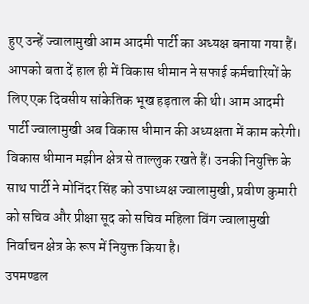हुए उन्हें ज्वालामुखी आम आदमी पार्टी का अध्यक्ष बनाया गया हैं। आपको बता दें हाल ही में विकास धीमान ने सफाई कर्मचारियों के लिए एक दिवसीय सांकेतिक भूख हड़ताल की थी। आम आदमी पार्टी ज्वालामुखी अब विकास धीमान की अध्यक्षता में काम करेगी। विकास धीमान मझीन क्षेत्र से ताल्लुक रखते हैं। उनकी नियुक्ति के साथ पार्टी ने मोनिंदर सिंह को उपाध्यक्ष ज्वालामुखी, प्रवीण कुमारी को सचिव और प्रीक्षा सूद को सचिव महिला विंग ज्वालामुखी निर्वाचन क्षेत्र के रूप में नियुक्त किया है।
उपमण्डल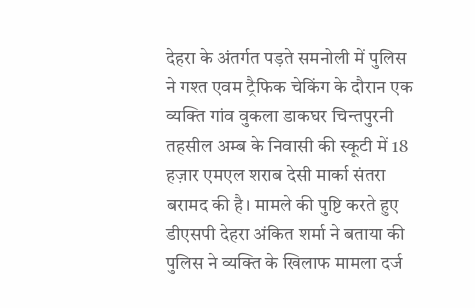देहरा के अंतर्गत पड़ते समनोली में पुलिस ने गश्त एवम ट्रैफिक चेकिंग के दौरान एक व्यक्ति गांव वुकला डाकघर चिन्तपुरनी तहसील अम्ब के निवासी की स्कूटी में 18 हज़ार एमएल शराब देसी मार्का संतरा बरामद की है। मामले की पुष्टि करते हुए डीएसपी देहरा अंकित शर्मा ने बताया की पुलिस ने व्यक्ति के खिलाफ मामला दर्ज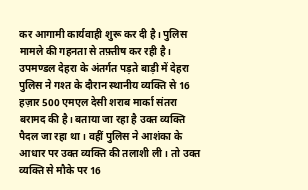कर आगामी कार्यवाही शुरू कर दी है। पुलिस मामले की गहनता से तफ़्तीष कर रही है।
उपमण्डल देहरा के अंतर्गत पड़ते बाड़ी में देहरा पुलिस ने गश्त के दौरान स्थानीय व्यक्ति से 16 हज़ार 500 एमएल देसी शराब मार्का संतरा बरामद की है। बताया जा रहा है उक्त व्यक्ति पैदल जा रहा था। वहीं पुलिस ने आशंका के आधार पर उक्त व्यक्ति की तलाशी ली। तो उक्त व्यक्ति से मौके पर 16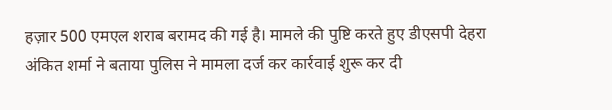हज़ार 500 एमएल शराब बरामद की गई है। मामले की पुष्टि करते हुए डीएसपी देहरा अंकित शर्मा ने बताया पुलिस ने मामला दर्ज कर कार्रवाई शुरू कर दी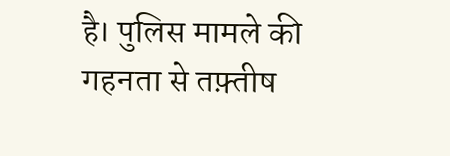है। पुलिस मामले की गहनता से तफ़्तीष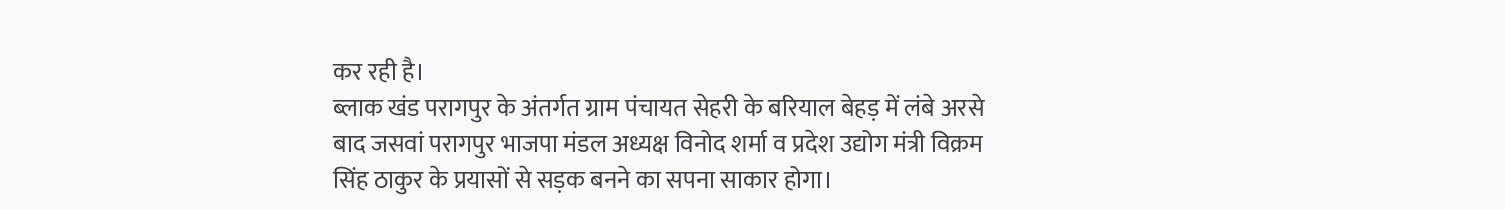कर रही है।
ब्लाक खंड परागपुर के अंतर्गत ग्राम पंचायत सेहरी के बरियाल बेहड़ में लंबे अरसे बाद जसवां परागपुर भाजपा मंडल अध्यक्ष विनोद शर्मा व प्रदेश उद्योग मंत्री विक्रम सिंह ठाकुर के प्रयासों से सड़क बनने का सपना साकार होगा।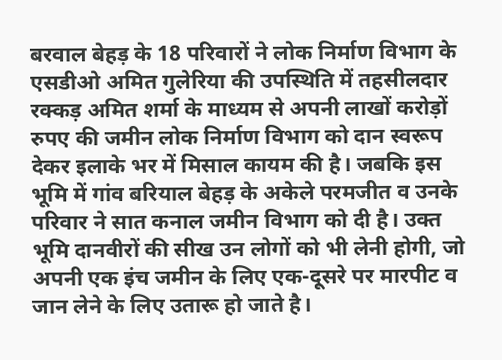बरवाल बेहड़ के 18 परिवारों ने लोक निर्माण विभाग के एसडीओ अमित गुलेरिया की उपस्थिति में तहसीलदार रक्कड़ अमित शर्मा के माध्यम से अपनी लाखों करोड़ों रुपए की जमीन लोक निर्माण विभाग को दान स्वरूप देकर इलाके भर में मिसाल कायम की है। जबकि इस भूमि में गांव बरियाल बेहड़ के अकेले परमजीत व उनके परिवार ने सात कनाल जमीन विभाग को दी है। उक्त भूमि दानवीरों की सीख उन लोगों को भी लेनी होगी, जो अपनी एक इंच जमीन के लिए एक-दूसरे पर मारपीट व जान लेने के लिए उतारू हो जाते है।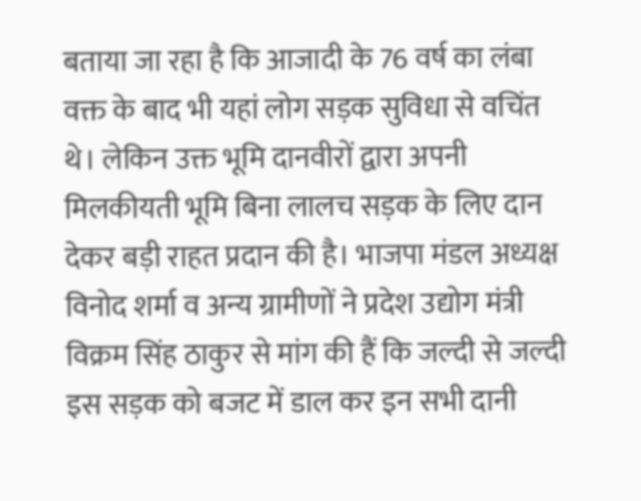बताया जा रहा है कि आजादी के 76 वर्ष का लंबा वक्त के बाद भी यहां लोग सड़क सुविधा से वचिंत थे। लेकिन उक्त भूमि दानवीरों द्वारा अपनी मिलकीयती भूमि बिना लालच सड़क के लिए दान देकर बड़ी राहत प्रदान की है। भाजपा मंडल अध्यक्ष विनोद शर्मा व अन्य ग्रामीणों ने प्रदेश उद्योग मंत्री विक्रम सिंह ठाकुर से मांग की हैं कि जल्दी से जल्दी इस सड़क को बजट में डाल कर इन सभी दानी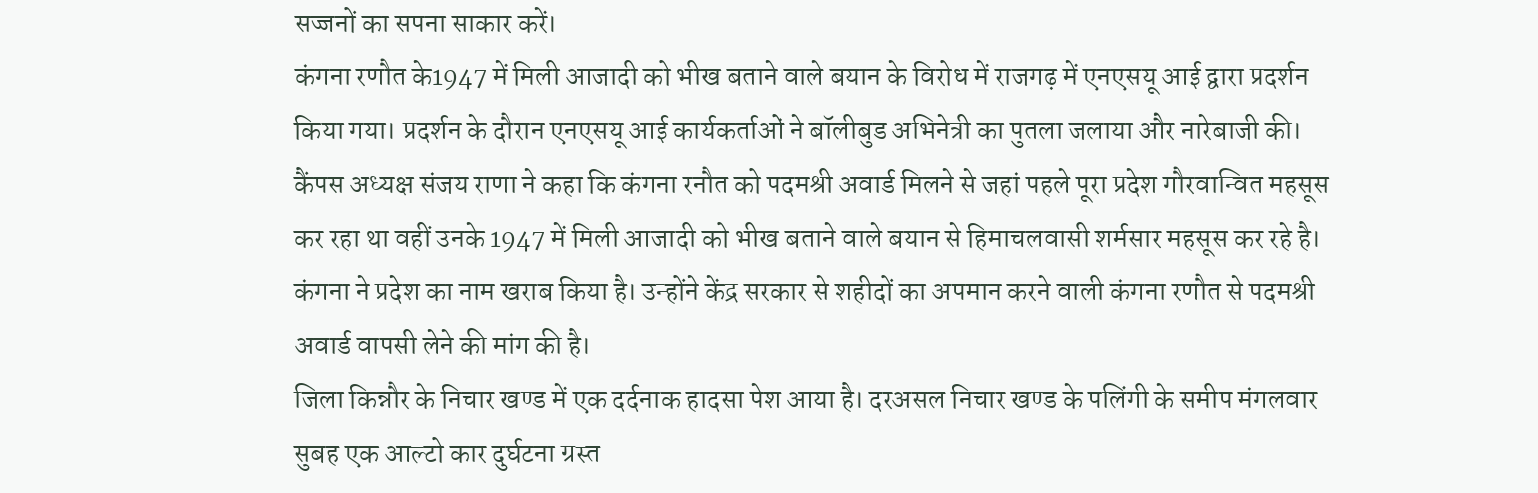सज्जनों का सपना साकार करें।
कंगना रणौत के1947 में मिली आजादी को भीख बताने वाले बयान के विरोध में राजगढ़ में एनएसयू आई द्वारा प्रदर्शन किया गया। प्रदर्शन के दौरान एनएसयू आई कार्यकर्ताओं ने बॉलीबुड अभिनेत्री का पुतला जलाया और नारेबाजी की। कैंपस अध्यक्ष संजय राणा ने कहा कि कंगना रनौत को पदमश्री अवार्ड मिलने से जहां पहले पूरा प्रदेश गौरवान्वित महसूस कर रहा था वहीं उनके 1947 में मिली आजादी को भीख बताने वाले बयान से हिमाचलवासी शर्मसार महसूस कर रहे है। कंगना ने प्रदेश का नाम खराब किया है। उन्होंने केंद्र सरकार से शहीदों का अपमान करने वाली कंगना रणौत से पदमश्री अवार्ड वापसी लेने की मांग की है।
जिला किन्नौर के निचार खण्ड में एक दर्दनाक हादसा पेश आया है। दरअसल निचार खण्ड के पलिंगी के समीप मंगलवार सुबह एक आल्टो कार दुर्घटना ग्रस्त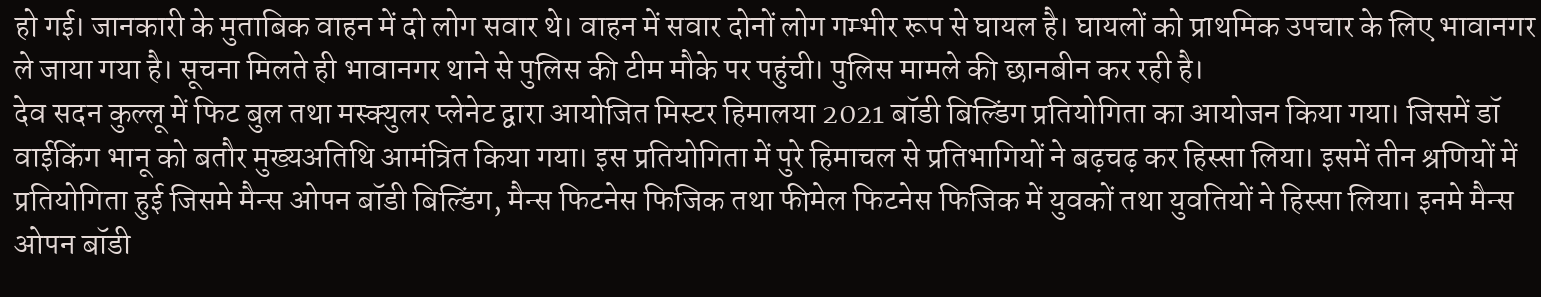हो गई। जानकारी के मुताबिक वाहन में दो लोग सवार थे। वाहन में सवार दोनों लोग गम्भीर रूप से घायल है। घायलों को प्राथमिक उपचार के लिए भावानगर ले जाया गया है। सूचना मिलते ही भावानगर थाने से पुलिस की टीम मौके पर पहुंची। पुलिस मामले की छानबीन कर रही है।
देव सदन कुल्लू में फिट बुल तथा मस्क्युलर प्लेनेट द्वारा आयोजित मिस्टर हिमालया 2021 बॉडी बिल्डिंग प्रतियोगिता का आयोजन किया गया। जिसमें डॉ वाईकिंग भानू को बतौर मुख्यअतिथि आमंत्रित किया गया। इस प्रतियोगिता में पुरे हिमाचल से प्रतिभागियों ने बढ़चढ़ कर हिस्सा लिया। इसमें तीन श्रणियों में प्रतियोगिता हुई जिसमे मैन्स ओपन बॉडी बिल्डिंग, मैन्स फिटनेस फिजिक तथा फीमेल फिटनेस फिजिक में युवकों तथा युवतियों ने हिस्सा लिया। इनमे मैन्स ओपन बॉडी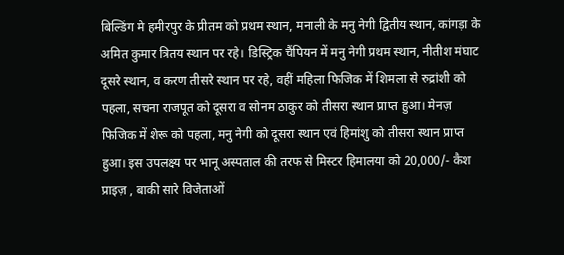बिल्डिंग मे हमीरपुर के प्रीतम को प्रथम स्थान, मनाली के मनु नेगी द्वितीय स्थान, कांगड़ा के अमित कुमार त्रितय स्थान पर रहे। डिस्ट्रिक चैंपियन में मनु नेगी प्रथम स्थान, नीतीश मंघाट दूसरे स्थान, व करण तीसरे स्थान पर रहे, वहीं महिला फिजिक में शिमला से रुद्रांशी को पहला, सचना राजपूत को दूसरा व सोनम ठाकुर को तीसरा स्थान प्राप्त हुआ। मेनज़ फिजिक में शेरू को पहला, मनु नेगी को दूसरा स्थान एवं हिमांशु को तीसरा स्थान प्राप्त हुआ। इस उपलक्ष्य पर भानू अस्पताल की तरफ से मिस्टर हिमालया को 20,000/- कैश प्राइज़ , बाकी सारे विजेताओं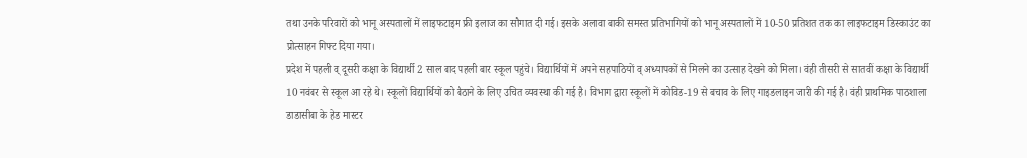तथा उनके परिवारों को भानू अस्पतालों में लाइफटाइम फ्री इलाज का सौगात दी गई। इसके अलावा बाकी समस्त प्रतिभागियों को भानू अस्पतालों में 10-50 प्रतिशत तक का लाइफटाइम डिस्काउंट का प्रोत्साहन गिफ्ट दिया गया।
प्रदेश में पहली व् दूसरी कक्षा के विद्यार्थी 2 साल बाद पहली बार स्कूल पहुंचे। विद्यार्थियों में अपने सहपाठियों व् अध्यापकों से मिलने का उत्साह देखने को मिला। वंही तीसरी से सातवीं कक्षा के विद्यार्थी 10 नवंबर से स्कूल आ रहे थे। स्कूलों विद्यार्थियों को बैठाने के लिए उचित व्यवस्था की गई है। विभाग द्वारा स्कूलों में कोविड-19 से बचाव के लिए गाइडलाइन जारी की गई है। वंही प्राथमिक पाठशाला डाडासीबा के हेड मास्टर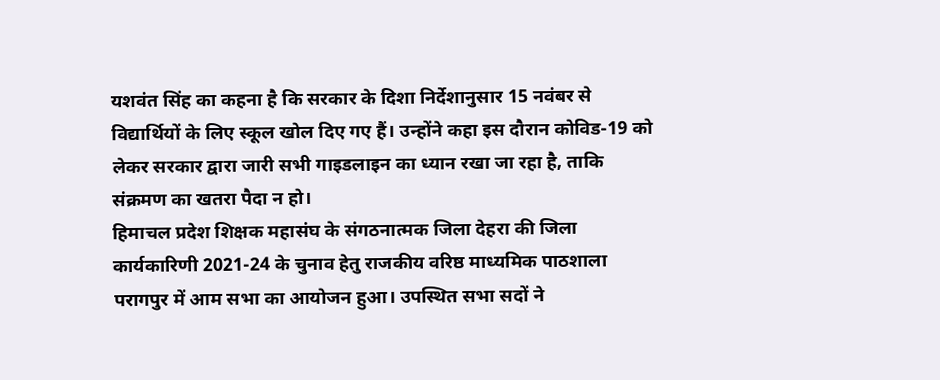यशवंत सिंह का कहना है कि सरकार के दिशा निर्देशानुसार 15 नवंबर से विद्यार्थियों के लिए स्कूल खोल दिए गए हैं। उन्होंने कहा इस दौरान कोविड-19 को लेकर सरकार द्वारा जारी सभी गाइडलाइन का ध्यान रखा जा रहा है, ताकि संक्रमण का खतरा पैदा न हो।
हिमाचल प्रदेश शिक्षक महासंघ के संगठनात्मक जिला देहरा की जिला कार्यकारिणी 2021-24 के चुनाव हेतु राजकीय वरिष्ठ माध्यमिक पाठशाला परागपुर में आम सभा का आयोजन हुआ। उपस्थित सभा सदों ने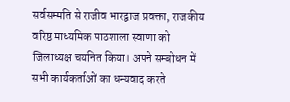सर्वसम्मति से राजीव भारद्वाज प्रवक्ता, राजकीय वरिष्ठ माध्यमिक पाठशाला स्वाणा को जिलाध्यक्ष चयनित किया। अपने सम्बोधन में सभी कार्यकर्ताओं का धन्यवाद करते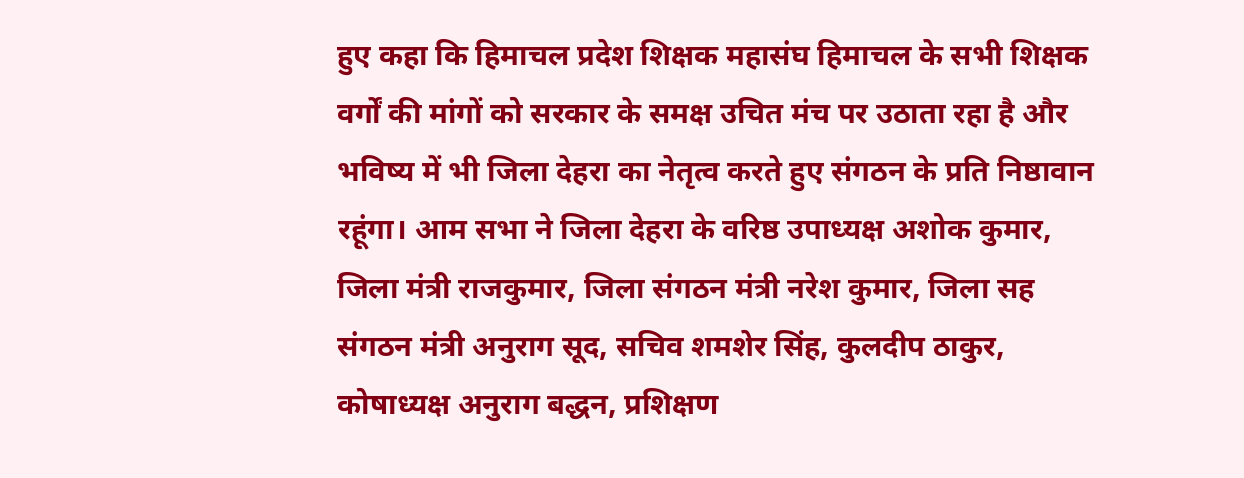हुए कहा कि हिमाचल प्रदेश शिक्षक महासंघ हिमाचल के सभी शिक्षक वर्गों की मांगों को सरकार के समक्ष उचित मंच पर उठाता रहा है और भविष्य में भी जिला देहरा का नेतृत्व करते हुए संगठन के प्रति निष्ठावान रहूंगा। आम सभा ने जिला देहरा के वरिष्ठ उपाध्यक्ष अशोक कुमार, जिला मंत्री राजकुमार, जिला संगठन मंत्री नरेश कुमार, जिला सह संगठन मंत्री अनुराग सूद, सचिव शमशेर सिंह, कुलदीप ठाकुर, कोषाध्यक्ष अनुराग बद्धन, प्रशिक्षण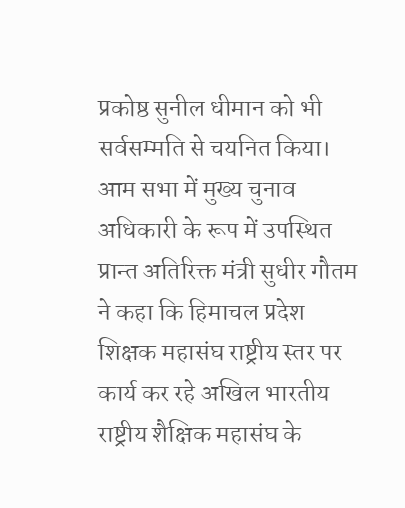प्रकोष्ठ सुनील धीमान को भी सर्वसम्मति से चयनित किया। आम सभा में मुख्य चुनाव अधिकारी के रूप में उपस्थित प्रान्त अतिरिक्त मंत्री सुधीर गौतम ने कहा कि हिमाचल प्रदेश शिक्षक महासंघ राष्ट्रीय स्तर पर कार्य कर रहे अखिल भारतीय राष्ट्रीय शैक्षिक महासंघ के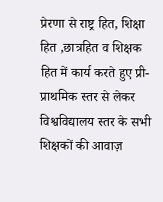प्रेरणा से राष्ट्र हित, शिक्षा हित ,छात्रहित व शिक्षक हित में कार्य करते हुए प्री-प्राथमिक स्तर से लेकर विश्वविद्यालय स्तर के सभी शिक्षकों की आवाज़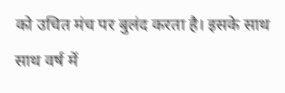को उचित मंच पर बुलंद करता है। इसके साथ साथ वर्ष में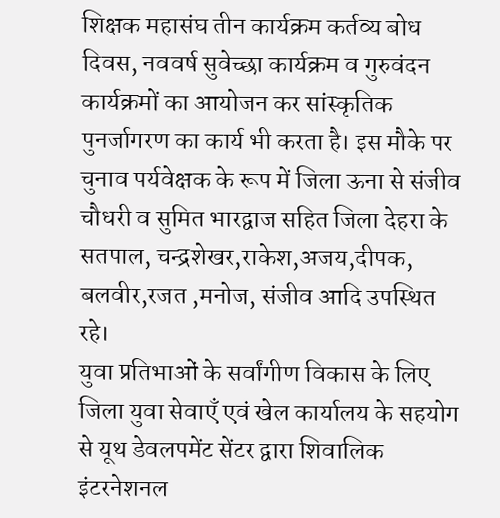शिक्षक महासंघ तीन कार्यक्रम कर्तव्य बोध दिवस, नववर्ष सुवेच्छा कार्यक्रम व गुरुवंदन कार्यक्रमों का आयोजन कर सांस्कृतिक पुनर्जागरण का कार्य भी करता है। इस मौके पर चुनाव पर्यवेक्षक के रूप में जिला ऊना से संजीव चौधरी व सुमित भारद्वाज सहित जिला देहरा के सतपाल, चन्द्रशेखर,राकेश,अजय,दीपक, बलवीर,रजत ,मनोज, संजीव आदि उपस्थित रहे।
युवा प्रतिभाओं के सर्वांगीण विकास के लिए जिला युवा सेवाएँ एवं खेल कार्यालय के सहयोग से यूथ डेवलपमेंट सेंटर द्वारा शिवालिक इंटरनेशनल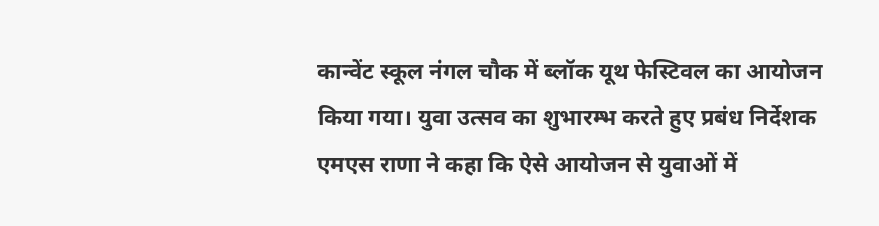कान्वेंट स्कूल नंगल चौक में ब्लॉक यूथ फेस्टिवल का आयोजन किया गया। युवा उत्सव का शुभारम्भ करते हुए प्रबंध निर्देशक एमएस राणा ने कहा कि ऐसे आयोजन से युवाओं में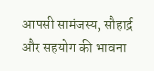आपसी सामंजस्य, सौहार्द्र और सहयोग की भावना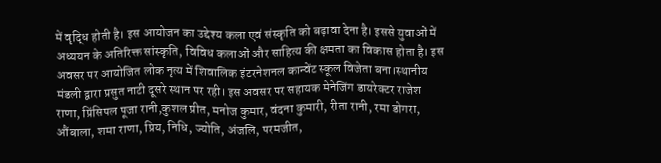में वृद्धि होती है। इस आयोजन का उद्देश्य कला एवं संस्कृति को बढ़ावा देना है। इससे युवाओं में अध्ययन के अतिरिक्त सांस्कृति, विविध कलाओं और साहित्य की क्षमता का विकास होता है। इस अवसर पर आयोजित लोक नृत्य में शिवालिक इंटरनेशनल कान्वेंट स्कूल विजेता बना।स्थानीय मंडली द्वारा प्रसुत नाटी दूसरे स्थान पर रही। इस अवसर पर सहायक मेनेजिंग डायरेक्टर राजेश राणा, प्रिंसिपल पूजा रानी,कुशल प्रीत, मनोज कुमार, वंदना कुमारी, रीता रानी, रमा डोगरा, औंबाला, शमा राणा, प्रिय, निधि, ज्योति, अंजलि, परमजीत,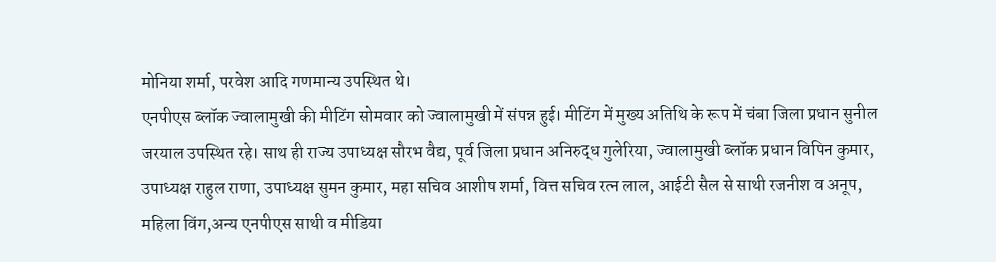मोनिया शर्मा, परवेश आदि गणमान्य उपस्थित थे।
एनपीएस ब्लॉक ज्वालामुखी की मीटिंग सोमवार को ज्वालामुखी में संपन्न हुई। मीटिंग में मुख्य अतिथि के रूप में चंबा जिला प्रधान सुनील जरयाल उपस्थित रहे। साथ ही राज्य उपाध्यक्ष सौरभ वैद्य, पूर्व जिला प्रधान अनिरुद्ध गुलेरिया, ज्वालामुखी ब्लॉक प्रधान विपिन कुमार, उपाध्यक्ष राहुल राणा, उपाध्यक्ष सुमन कुमार, महा सचिव आशीष शर्मा, वित्त सचिव रत्न लाल, आईटी सैल से साथी रजनीश व अनूप, महिला विंग,अन्य एनपीएस साथी व मीडिया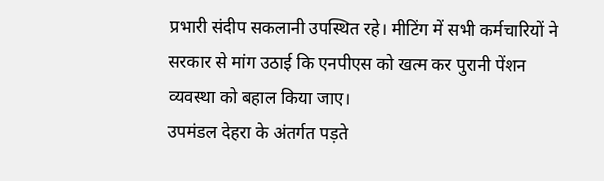प्रभारी संदीप सकलानी उपस्थित रहे। मीटिंग में सभी कर्मचारियों ने सरकार से मांग उठाई कि एनपीएस को खत्म कर पुरानी पेंशन व्यवस्था को बहाल किया जाए।
उपमंडल देहरा के अंतर्गत पड़ते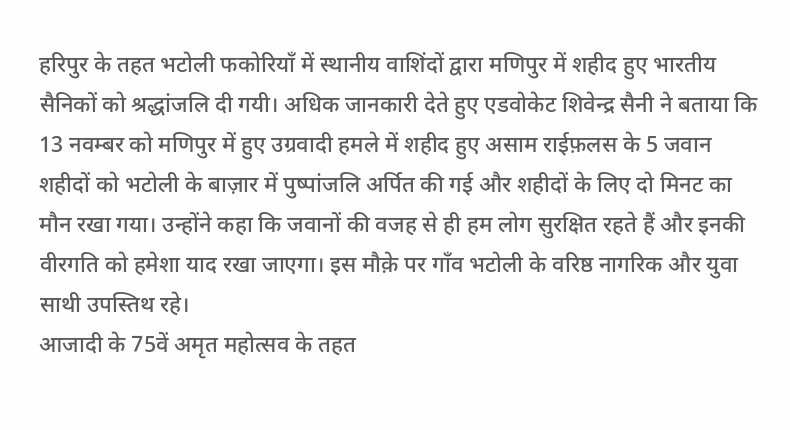हरिपुर के तहत भटोली फकोरियाँ में स्थानीय वाशिंदों द्वारा मणिपुर में शहीद हुए भारतीय सैनिकों को श्रद्धांजलि दी गयी। अधिक जानकारी देते हुए एडवोकेट शिवेन्द्र सैनी ने बताया कि 13 नवम्बर को मणिपुर में हुए उग्रवादी हमले में शहीद हुए असाम राईफ़लस के 5 जवान शहीदों को भटोली के बाज़ार में पुष्पांजलि अर्पित की गई और शहीदों के लिए दो मिनट का मौन रखा गया। उन्होंने कहा कि जवानों की वजह से ही हम लोग सुरक्षित रहते हैं और इनकी वीरगति को हमेशा याद रखा जाएगा। इस मौक़े पर गाँव भटोली के वरिष्ठ नागरिक और युवा साथी उपस्तिथ रहे।
आजादी के 75वें अमृत महोत्सव के तहत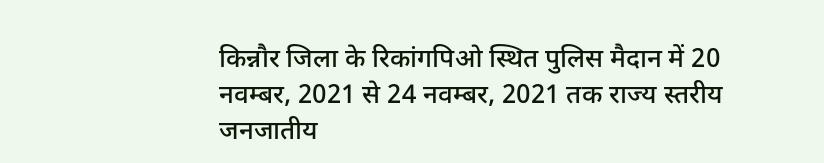किन्नौर जिला के रिकांगपिओ स्थित पुलिस मैदान में 20 नवम्बर, 2021 से 24 नवम्बर, 2021 तक राज्य स्तरीय जनजातीय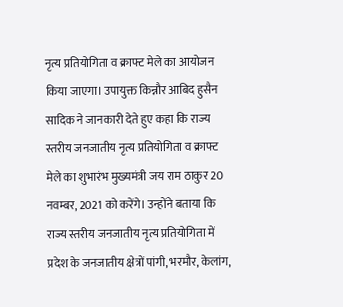नृत्य प्रतियोगिता व क्राफ्ट मेले का आयोजन किया जाएगा। उपायुक्त किन्नौर आबिद हुसैन सादिक ने जानकारी देते हुए कहा कि राज्य स्तरीय जनजातीय नृत्य प्रतियोगिता व क्राफ्ट मेले का शुभारंभ मुख्यमंत्री जय राम ठाकुर 20 नवम्बर, 2021 को करेंगे। उन्होंने बताया कि राज्य स्तरीय जनजातीय नृत्य प्रतियोगिता में प्रदेश के जनजातीय क्षेत्रों पांगी, भरमौर, केलांग,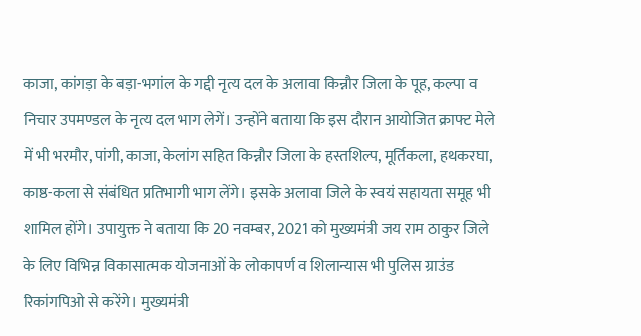काजा, कांगड़ा के बड़ा-भगांल के गद्दी नृत्य दल के अलावा किन्नौर जिला के पूह, कल्पा व निचार उपमण्डल के नृत्य दल भाग लेगें। उन्होंने बताया कि इस दौरान आयोजित क्राफ्ट मेले में भी भरमौर, पांगी, काजा, केलांग सहित किन्नौर जिला के हस्तशिल्प, मूर्तिकला, हथकरघा, काष्ठ-कला से संबंधित प्रतिभागी भाग लेंगे। इसके अलावा जिले के स्वयं सहायता समूह भी शामिल होंगे। उपायुक्त ने बताया कि 20 नवम्बर, 2021 को मुख्यमंत्री जय राम ठाकुर जिले के लिए विभिन्न विकासात्मक योजनाओं के लोकापर्ण व शिलान्यास भी पुलिस ग्राउंड रिकांगपिओ से करेंगे। मुख्यमंत्री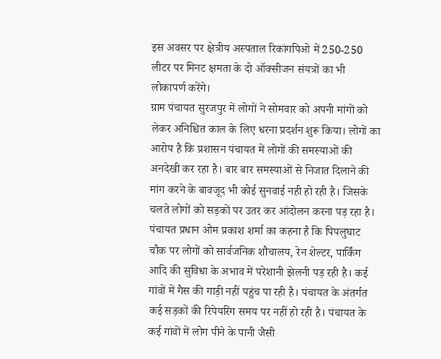इस अवसर पर क्षेत्रीय अस्पताल रिकांगपिओ में 250-250 लीटर पर मिनट क्षमता के दो ऑक्सीजन संयत्रों का भी लोकापर्ण करेंगे।
ग्राम पंचायत सुरजपुर में लोगों ने सोमवार को अपनी मांगों को लेकर अनिश्चित काल के लिए धरना प्रदर्शन शुरू किया। लोगों का आरोप है कि प्रशासन पंचायत में लोगों की समस्याओं की अनदेखी कर रहा है। बार बार समस्याओं से निजात दिलाने की मांग करने के बावजूद भी कोई सुनवाई नही हो रही है। जिसके चलते लोगों को सड़कों पर उतर कर आंदोलन करना पड़ रहा है। पंचायत प्रधान ओम प्रकाश शर्मा का कहना है कि पिपलुघाट चौक पर लोगों को सार्वजनिक शौचालय, रेन शेल्टर, पार्किंग आदि की सुविधा के अभाव में परेशानी झेलनी पड़ रही है। कई गांवों में गैस की गाड़ी नहीं पहुंच पा रही है। पंचायत के अंतर्गत कई सड़कों की रिपेयरिंग समय पर नहीं हो रही है। पंचायत के कई गांवों में लोग पीने के पानी जैसी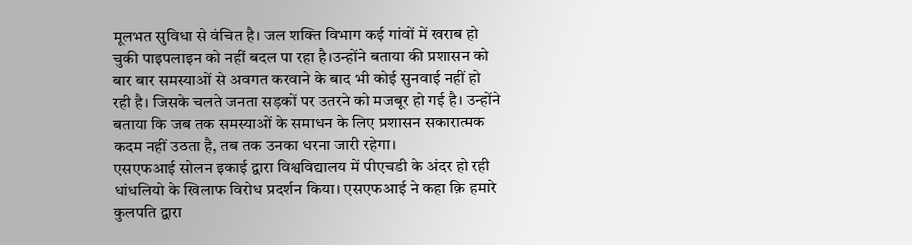मूलभत सुविधा से वंचित है। जल शक्ति विभाग कई गांवों में खराब हो चुकी पाइपलाइन को नहीं बदल पा रहा है।उन्होंने बताया की प्रशासन को बार बार समस्याओं से अवगत करवाने के बाद भी कोई सुनवाई नहीं हो रही है। जिसके चलते जनता सड़कों पर उतरने को मजबूर हो गई है। उन्होंने बताया कि जब तक समस्याओं के समाधन के लिए प्रशासन सकारात्मक कदम नहीं उठता है, तब तक उनका धरना जारी रहेगा।
एसएफआई सोलन इकाई द्वारा विश्वविद्यालय में पीएचडी के अंदर हो रही धांधलियो के खिलाफ विरोध प्रदर्शन किया। एसएफआई ने कहा क़ि हमारे कुलपति द्वारा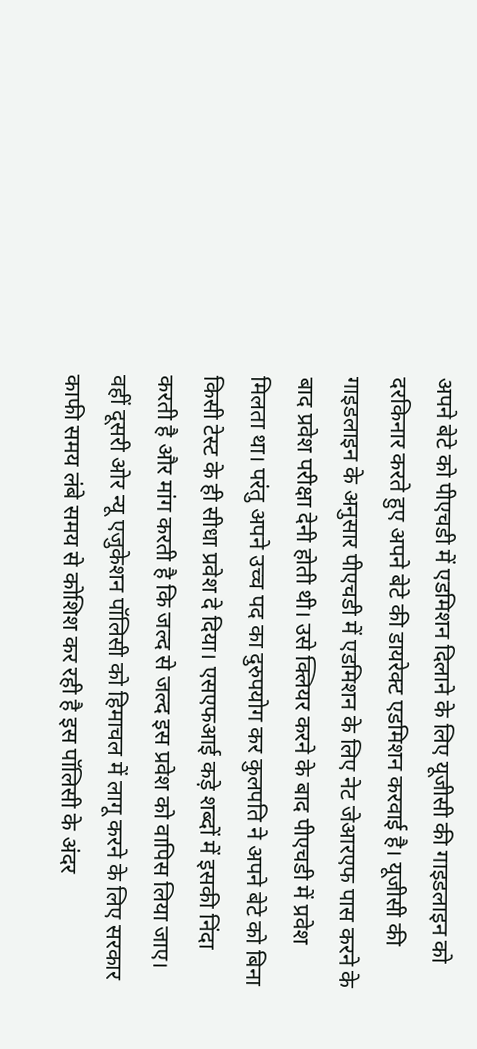अपने बेटे को पीएचडी में एडमिशन दिलाने के लिए यूजीसी की गाइडलाइन को दरकिनार करते हुए अपने बेटे की डायरेक्ट एडमिशन करवाई है। यूजीसी की गाइडलाइन के अनुसार पीएचडी में एडमिशन के लिए नेट जेआरएफ पास करने के बाद प्रवेश परीक्षा देनी होती थी। उसे क्लियर करने के बाद पीएचडी में प्रवेश मिलता था। परंतु अपने उच्च पद का दुरुपयोग कर कुलपति ने अपने बेटे को बिना किसी टेस्ट के ही सीधा प्रवेश दे दिया। एसएफआई कड़े शब्दों में इसकी निंदा करती है और मांग करती है कि जल्द से जल्द इस प्रवेश को वापिस लिया जाए। वहीं दूसरी ओर न्यू एजुकेशन पॉलिसी को हिमाचल में लागू करने के लिए सरकार काफी समय लंबे समय से कोशिश कर रही है इस पॉलिसी के अंदर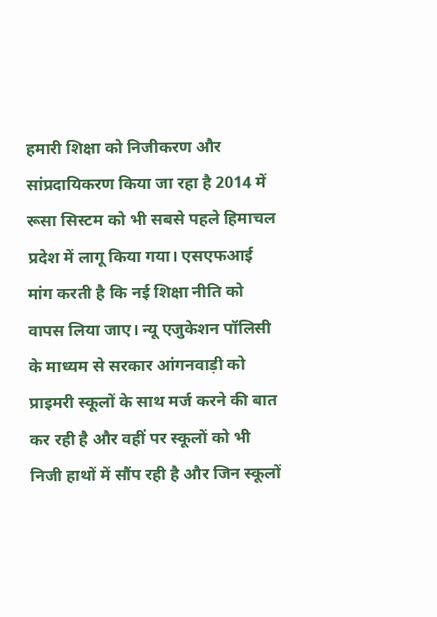हमारी शिक्षा को निजीकरण और सांप्रदायिकरण किया जा रहा है 2014 में रूसा सिस्टम को भी सबसे पहले हिमाचल प्रदेश में लागू किया गया। एसएफआई मांग करती है कि नई शिक्षा नीति को वापस लिया जाए। न्यू एजुकेशन पॉलिसी के माध्यम से सरकार आंगनवाड़ी को प्राइमरी स्कूलों के साथ मर्ज करने की बात कर रही है और वहीं पर स्कूलों को भी निजी हाथों में सौंप रही है और जिन स्कूलों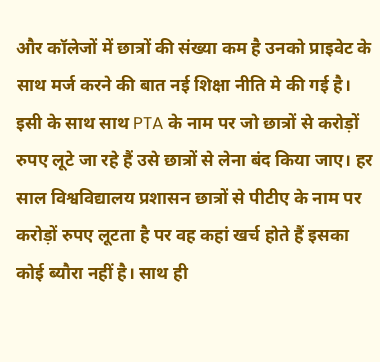और कॉलेजों में छात्रों की संख्या कम है उनको प्राइवेट के साथ मर्ज करने की बात नई शिक्षा नीति मे की गई है। इसी के साथ साथ PTA के नाम पर जो छात्रों से करोड़ों रुपए लूटे जा रहे हैं उसे छात्रों से लेना बंद किया जाए। हर साल विश्वविद्यालय प्रशासन छात्रों से पीटीए के नाम पर करोड़ों रुपए लूटता है पर वह कहां खर्च होते हैं इसका कोई ब्यौरा नहीं है। साथ ही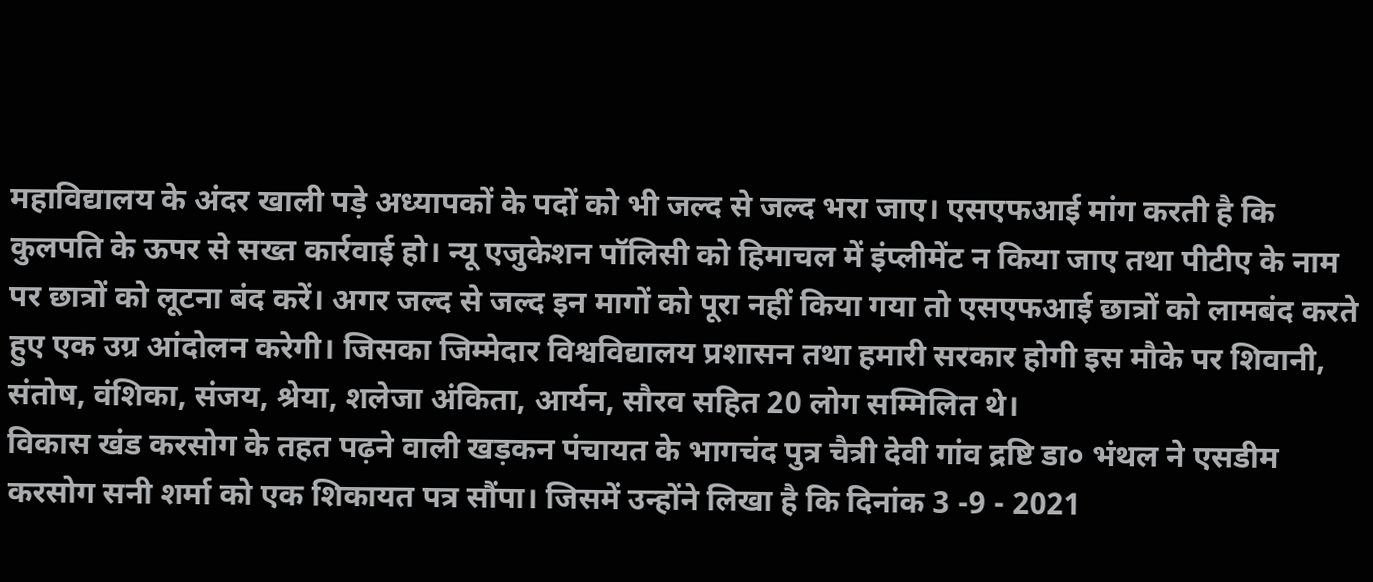महाविद्यालय के अंदर खाली पड़े अध्यापकों के पदों को भी जल्द से जल्द भरा जाए। एसएफआई मांग करती है कि कुलपति के ऊपर से सख्त कार्रवाई हो। न्यू एजुकेशन पॉलिसी को हिमाचल में इंप्लीमेंट न किया जाए तथा पीटीए के नाम पर छात्रों को लूटना बंद करें। अगर जल्द से जल्द इन मागों को पूरा नहीं किया गया तो एसएफआई छात्रों को लामबंद करते हुए एक उग्र आंदोलन करेगी। जिसका जिम्मेदार विश्वविद्यालय प्रशासन तथा हमारी सरकार होगी इस मौके पर शिवानी, संतोष, वंशिका, संजय, श्रेया, शलेजा अंकिता, आर्यन, सौरव सहित 20 लोग सम्मिलित थे।
विकास खंड करसोग के तहत पढ़ने वाली खड़कन पंचायत के भागचंद पुत्र चैत्री देवी गांव द्रष्टि डा० भंथल ने एसडीम करसोग सनी शर्मा को एक शिकायत पत्र सौंपा। जिसमें उन्होंने लिखा है कि दिनांक 3 -9 - 2021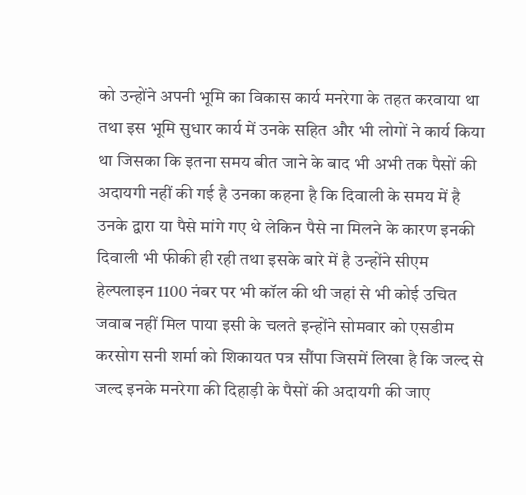को उन्होंने अपनी भूमि का विकास कार्य मनरेगा के तहत करवाया था तथा इस भूमि सुधार कार्य में उनके सहित और भी लोगों ने कार्य किया था जिसका कि इतना समय बीत जाने के बाद भी अभी तक पैसों की अदायगी नहीं की गई है उनका कहना है कि दिवाली के समय में है उनके द्वारा या पैसे मांगे गए थे लेकिन पैसे ना मिलने के कारण इनकी दिवाली भी फीकी ही रही तथा इसके बारे में है उन्होंने सीएम हेल्पलाइन 1100 नंबर पर भी कॉल की थी जहां से भी कोई उचित जवाब नहीं मिल पाया इसी के चलते इन्होंने सोमवार को एसडीम करसोग सनी शर्मा को शिकायत पत्र सौंपा जिसमें लिखा है कि जल्द से जल्द इनके मनरेगा की दिहाड़ी के पैसों की अदायगी की जाए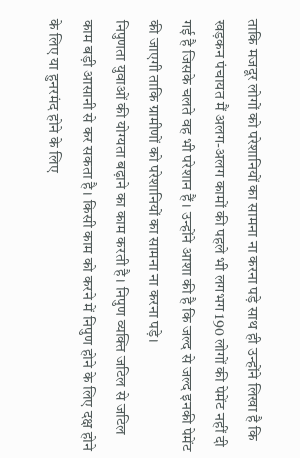ताकि मजदूर लोगों को परेशानियों का सामना ना करना पड़े साथ ही उन्होंने लिखा है कि खड़कन पंचायत मैं अलग-अलग कामों की पहले भी लगभग 190 लोगों की पेमेंट नहीं दी गई है जिसके चलते वह भी परेशान हैं। उन्होंने आशा की है कि जल्द से जल्द इनकी पेमेंट की जाएगी ताकि ग्रामीणों को परेशानियों का सामना ना करना पड़े।
निपुणता युवाओं की योग्यता बढ़ाने का काम करती है। निपुण व्यक्ति जटिल से जटिल काम बड़ी आसानी से कर सकता है। किसी काम को करने में निपुण होने के लिए दक्ष होने के लिए या हुनरमंद होने के लिए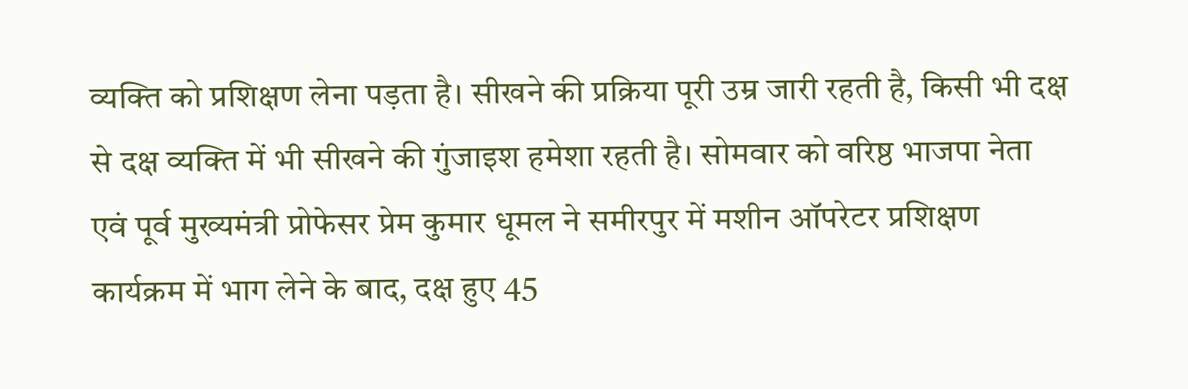व्यक्ति को प्रशिक्षण लेना पड़ता है। सीखने की प्रक्रिया पूरी उम्र जारी रहती है, किसी भी दक्ष से दक्ष व्यक्ति में भी सीखने की गुंजाइश हमेशा रहती है। सोमवार को वरिष्ठ भाजपा नेता एवं पूर्व मुख्यमंत्री प्रोफेसर प्रेम कुमार धूमल ने समीरपुर में मशीन ऑपरेटर प्रशिक्षण कार्यक्रम में भाग लेने के बाद, दक्ष हुए 45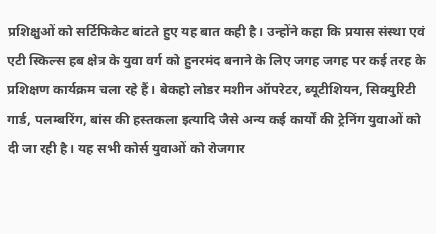प्रशिक्षुओं को सर्टिफिकेट बांटते हुए यह बात कही है। उन्होंने कहा कि प्रयास संस्था एवं एटी स्किल्स हब क्षेत्र के युवा वर्ग को हुनरमंद बनाने के लिए जगह जगह पर कई तरह के प्रशिक्षण कार्यक्रम चला रहे हैं। बेकहो लोडर मशीन ऑपरेटर, ब्यूटीशियन, सिक्युरिटी गार्ड, पलम्बरिंग, बांस की हस्तकला इत्यादि जैसे अन्य कई कार्यों की ट्रेनिंग युवाओं को दी जा रही है। यह सभी कोर्स युवाओं को रोजगार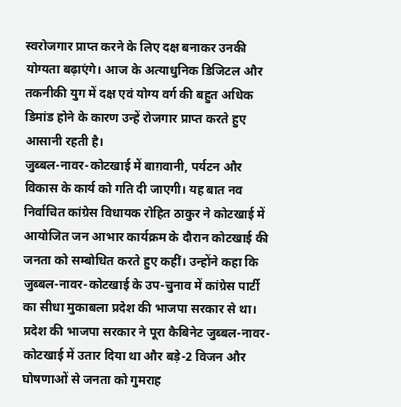स्वरोजगार प्राप्त करने के लिए दक्ष बनाकर उनकी योग्यता बढ़ाएंगे। आज के अत्याधुनिक डिजिटल और तकनीकी युग में दक्ष एवं योग्य वर्ग की बहुत अधिक डिमांड होने के कारण उन्हें रोजगार प्राप्त करते हुए आसानी रहती है।
जुब्बल-नावर-कोटखाई में बाग़वानी, पर्यटन और विकास के कार्य को गति दी जाएगी। यह बात नव निर्वाचित कांग्रेस विधायक रोहित ठाकुर ने कोटखाई में आयोजित जन आभार कार्यक्रम के दौरान कोटखाई की जनता को सम्बोधित करते हुए कहीं। उन्होंने कहा कि जुब्बल-नावर-कोटखाई के उप-चुनाव में कांग्रेस पार्टी का सीधा मुकाबला प्रदेश की भाजपा सरकार से था। प्रदेश की भाजपा सरकार ने पूरा कैबिनेट जुब्बल-नावर-कोटखाई में उतार दिया था और बड़े-2 विजन और घोषणाओं से जनता को गुमराह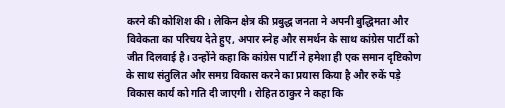करने की कोशिश की। लेकिन क्षेत्र की प्रबुद्ध जनता ने अपनी बुद्धिमता और विवेकता का परिचय देते हुए, अपार स्नेह और समर्थन के साथ कांग्रेस पार्टी को जीत दिलवाई है। उन्होंने कहा कि कांग्रेस पार्टी ने हमेशा ही एक समान दृष्टिकोण के साथ संतुलित और समग्र विकास करने का प्रयास किया है और रुकें पड़े विकास कार्य को गति दी जाएगी। रोहित ठाकुर ने कहा कि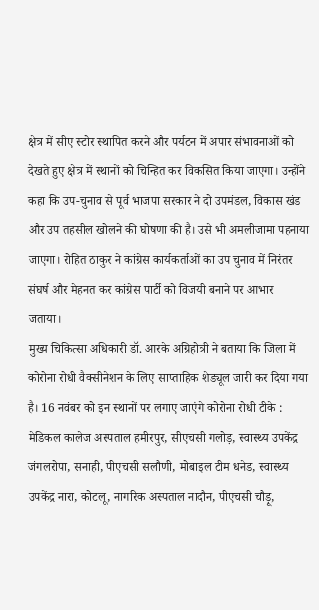क्षेत्र में सीए स्टोर स्थापित करने और पर्यटन में अपार संभावनाओं को देखते हुए क्षेत्र में स्थानों को चिन्हित कर विकसित किया जाएगा। उन्होंने कहा कि उप-चुनाव से पूर्व भाजपा सरकार ने दो उपमंडल, विकास खंड और उप तहसील खोलने की घोषणा की है। उसे भी अमलीजामा पहनाया जाएगा। रोहित ठाकुर ने कांग्रेस कार्यकर्ताओं का उप चुनाव में निरंतर संघर्ष और मेहनत कर कांग्रेस पार्टी को विजयी बनाने पर आभार जताया।
मुख्य चिकित्सा अधिकारी डॉ. आरके अग्रिहोत्री ने बताया कि जिला में कोरोना रोधी वैक्सीनेशन के लिए साप्ताहिक शेड्यूल जारी कर दिया गया है। 16 नवंबर को इन स्थानों पर लगाए जाएंगे कोरोना रोधी टीके : मेडिकल कालेज अस्पताल हमीरपुर, सीएचसी गलोड़, स्वास्थ्य उपकेंद्र जंगलरोपा, सनाही, पीएचसी सलौणी, मोबाइल टीम धनेड, स्वास्थ्य उपकेंद्र नारा, कोटलू, नागरिक अस्पताल नादौन, पीएचसी चौड़ू,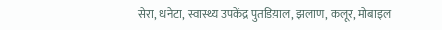सेरा, धनेटा, स्वास्थ्य उपकेंद्र पुतडिय़ाल, झलाण, कलूर, मोबाइल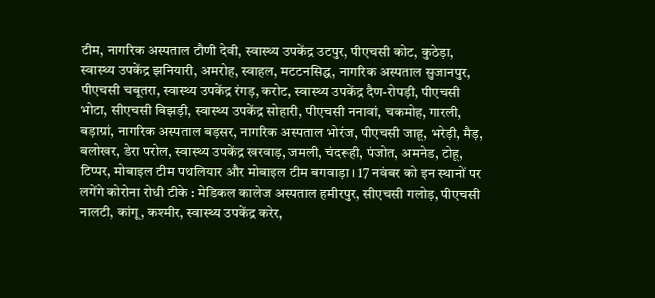टीम, नागरिक अस्पताल टौणी देवी, स्वास्थ्य उपकेंद्र उटपुर, पीएचसी कोट, कुठेड़ा, स्वास्थ्य उपकेंद्र झनियारी, अमरोह, स्वाहल, मटटनसिद्ध, नागरिक अस्पताल सुजानपुर, पीएचसी चबूतरा, स्वास्थ्य उपकेंद्र रंगड़, करोट, स्वास्थ्य उपकेंद्र दैण-रोपड़ी, पीएचसी भोटा, सीएचसी बिझड़ी, स्वास्थ्य उपकेंद्र सोहारी, पीएचसी ननावां, चकमोह, गारली, बड़ाग्रां, नागरिक अस्पताल बड़सर, नागरिक अस्पताल भोरंज, पीएचसी जाहू, भरेड़ी, मैड़, बलोखर, डेरा परोल, स्वास्थ्य उपकेंद्र खरवाड़, जमली, चंदरूही, पंजोत, अमनेड, टोहू, टिप्पर, मोबाइल टीम पथलियार और मोबाइल टीम बगवाड़ा। 17 नवंबर को इन स्थानों पर लगेंगे कोरोना रोधी टीके : मेडिकल कालेज अस्पताल हमीरपुर, सीएचसी गलोड़, पीएचसी नालटी, कांगू, कश्मीर, स्वास्थ्य उपकेंद्र करेर,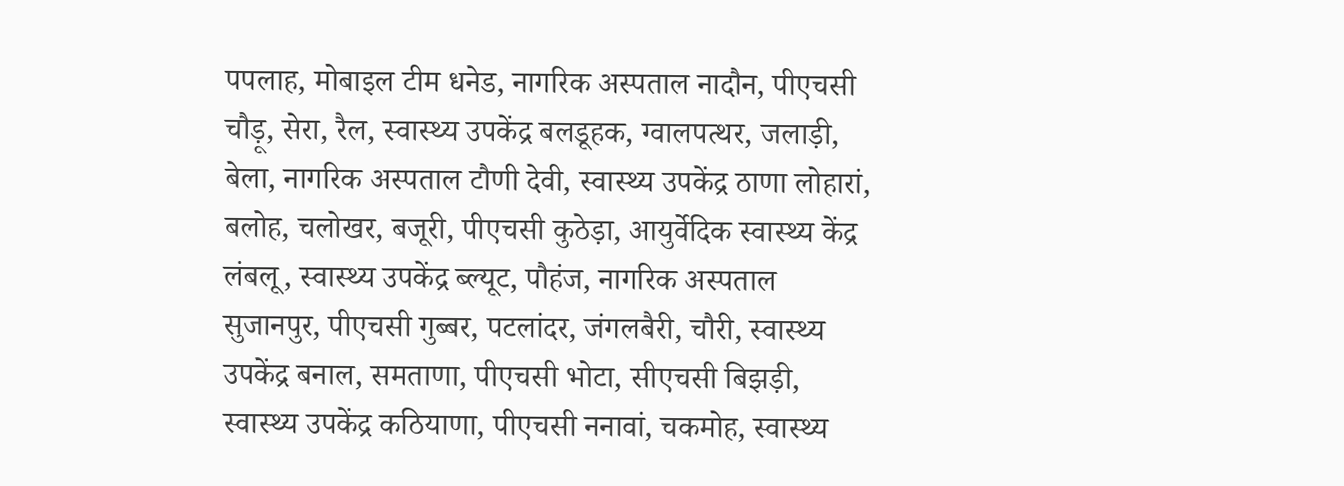पपलाह, मोबाइल टीम धनेड, नागरिक अस्पताल नादौन, पीएचसी चौड़ू, सेरा, रैल, स्वास्थ्य उपकेंद्र बलडूहक, ग्वालपत्थर, जलाड़ी, बेला, नागरिक अस्पताल टौणी देवी, स्वास्थ्य उपकेंद्र ठाणा लोहारां, बलोह, चलोखर, बजूरी, पीएचसी कुठेड़ा, आयुर्वेदिक स्वास्थ्य केंद्र लंबलू, स्वास्थ्य उपकेंद्र ब्ल्यूट, पौहंज, नागरिक अस्पताल सुजानपुर, पीएचसी गुब्बर, पटलांदर, जंगलबैरी, चौरी, स्वास्थ्य उपकेंद्र बनाल, समताणा, पीएचसी भोटा, सीएचसी बिझड़ी, स्वास्थ्य उपकेंद्र कठियाणा, पीएचसी ननावां, चकमोह, स्वास्थ्य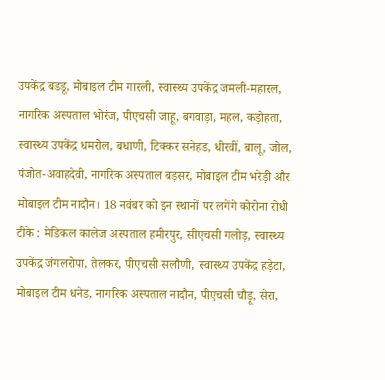उपकेंद्र बडडू, मोबाइल टीम गारली, स्वास्थ्य उपकेंद्र जमली-महारल, नागरिक अस्पताल भोरंज, पीएचसी जाहू, बगवाड़ा, महल, कड़ोहता, स्वास्थ्य उपकेंद्र धमरोल, बधाणी, टिक्कर सनेहड, धीरवीं, बालू, जोल, पंजोत-अवाहदेवी, नागरिक अस्पताल बड़सर, मोबाइल टीम भरेड़ी और मोबाइल टीम नादौन। 18 नवंबर को इन स्थानों पर लगेंगे कोरोना रोधी टीके : मेडिकल कालेज अस्पताल हमीरपुर, सीएचसी गलोड़, स्वास्थ्य उपकेंद्र जंगलरोपा, तेलकर, पीएचसी सलौणी, स्वास्थ्य उपकेंद्र हड़ेटा, मोबाइल टीम धनेड, नागरिक अस्पताल नादौन, पीएचसी चौड़ू, सेरा,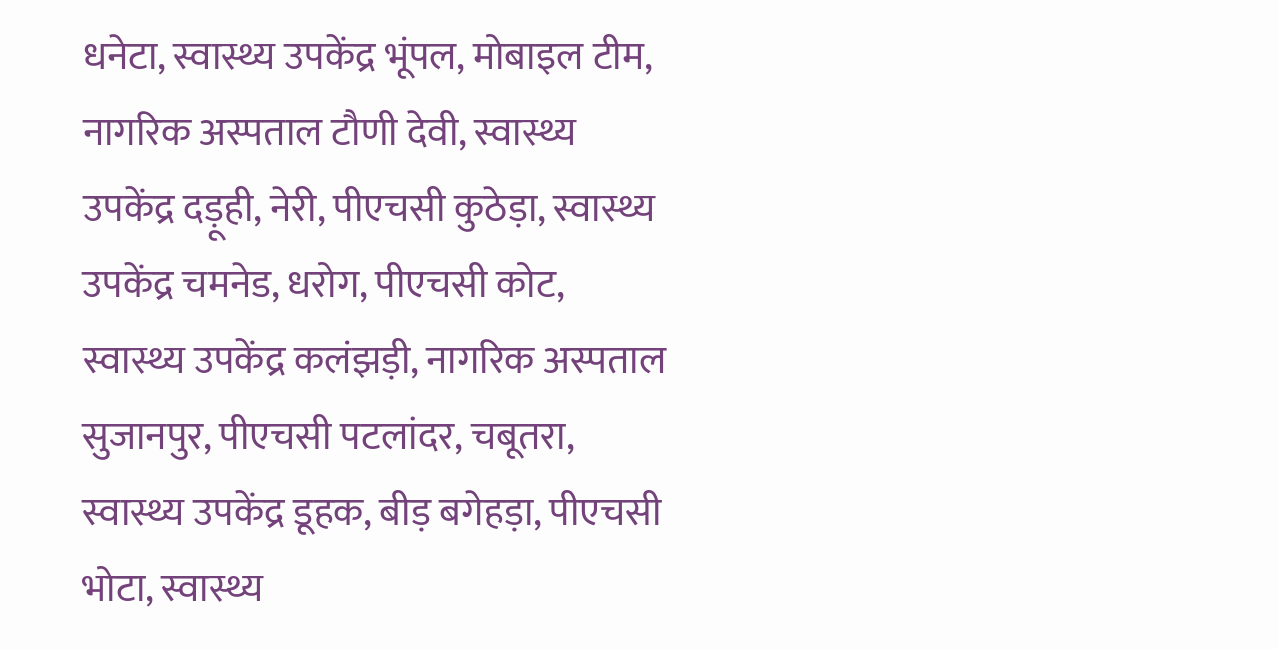धनेटा, स्वास्थ्य उपकेंद्र भूंपल, मोबाइल टीम, नागरिक अस्पताल टौणी देवी, स्वास्थ्य उपकेंद्र दड़ूही, नेरी, पीएचसी कुठेड़ा, स्वास्थ्य उपकेंद्र चमनेड, धरोग, पीएचसी कोट, स्वास्थ्य उपकेंद्र कलंझड़ी, नागरिक अस्पताल सुजानपुर, पीएचसी पटलांदर, चबूतरा, स्वास्थ्य उपकेंद्र डूहक, बीड़ बगेहड़ा, पीएचसी भोटा, स्वास्थ्य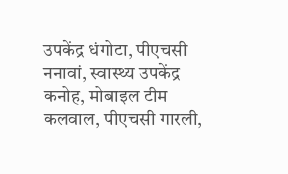उपकेंद्र धंगोटा, पीएचसी ननावां, स्वास्थ्य उपकेंद्र कनोह, मोबाइल टीम कलवाल, पीएचसी गारली,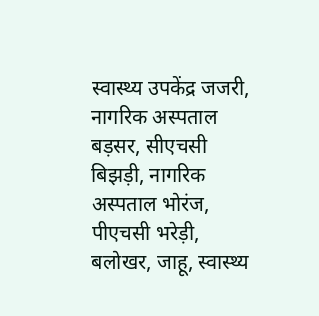स्वास्थ्य उपकेंद्र जजरी, नागरिक अस्पताल बड़सर, सीएचसी बिझड़ी, नागरिक अस्पताल भोरंज, पीएचसी भरेड़ी, बलोखर, जाहू, स्वास्थ्य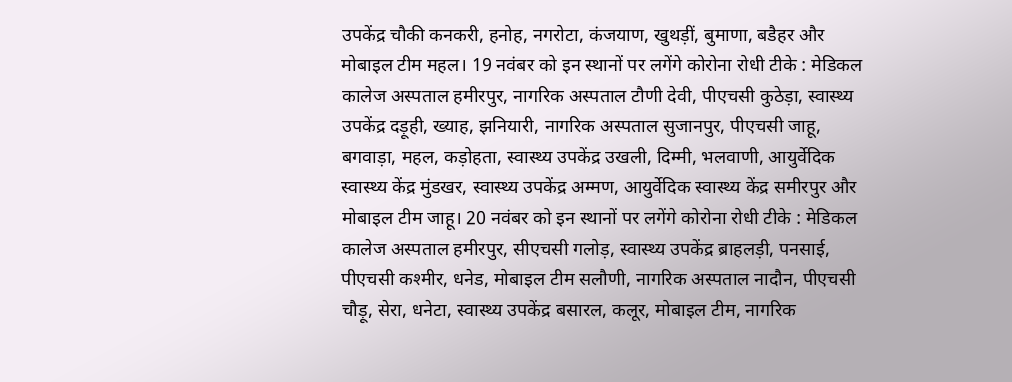उपकेंद्र चौकी कनकरी, हनोह, नगरोटा, कंजयाण, खुथड़ीं, बुमाणा, बडैहर और मोबाइल टीम महल। 19 नवंबर को इन स्थानों पर लगेंगे कोरोना रोधी टीके : मेडिकल कालेज अस्पताल हमीरपुर, नागरिक अस्पताल टौणी देवी, पीएचसी कुठेड़ा, स्वास्थ्य उपकेंद्र दड़ूही, ख्याह, झनियारी, नागरिक अस्पताल सुजानपुर, पीएचसी जाहू, बगवाड़ा, महल, कड़ोहता, स्वास्थ्य उपकेंद्र उखली, दिम्मी, भलवाणी, आयुर्वेदिक स्वास्थ्य केंद्र मुंडखर, स्वास्थ्य उपकेंद्र अम्मण, आयुर्वेदिक स्वास्थ्य केंद्र समीरपुर और मोबाइल टीम जाहू। 20 नवंबर को इन स्थानों पर लगेंगे कोरोना रोधी टीके : मेडिकल कालेज अस्पताल हमीरपुर, सीएचसी गलोड़, स्वास्थ्य उपकेंद्र ब्राहलड़ी, पनसाई, पीएचसी कश्मीर, धनेड, मोबाइल टीम सलौणी, नागरिक अस्पताल नादौन, पीएचसी चौड़ू, सेरा, धनेटा, स्वास्थ्य उपकेंद्र बसारल, कलूर, मोबाइल टीम, नागरिक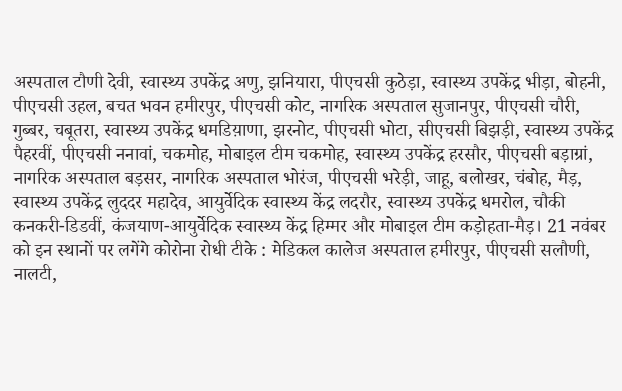अस्पताल टौणी देवी, स्वास्थ्य उपकेंद्र अणु, झनियारा, पीएचसी कुठेड़ा, स्वास्थ्य उपकेंद्र भीड़ा, बोहनी, पीएचसी उहल, बचत भवन हमीरपुर, पीएचसी कोट, नागरिक अस्पताल सुजानपुर, पीएचसी चौरी, गुब्बर, चबूतरा, स्वास्थ्य उपकेंद्र धमडिय़ाणा, झरनोट, पीएचसी भोटा, सीएचसी बिझड़ी, स्वास्थ्य उपकेंद्र पैहरवीं, पीएचसी ननावां, चकमोह, मोबाइल टीम चकमोह, स्वास्थ्य उपकेंद्र हरसौर, पीएचसी बड़ाग्रां, नागरिक अस्पताल बड़सर, नागरिक अस्पताल भोरंज, पीएचसी भरेड़ी, जाहू, बलोखर, चंबोह, मैड़, स्वास्थ्य उपकेंद्र लुददर महादेव, आयुर्वेदिक स्वास्थ्य केंद्र लदरौर, स्वास्थ्य उपकेंद्र धमरोल, चौकी कनकरी-डिडवीं, कंजयाण-आयुर्वेदिक स्वास्थ्य केंद्र हिम्मर और मोबाइल टीम कड़ोहता-मैड़। 21 नवंबर को इन स्थानों पर लगेंगे कोरोना रोधी टीके : मेडिकल कालेज अस्पताल हमीरपुर, पीएचसी सलौणी, नालटी,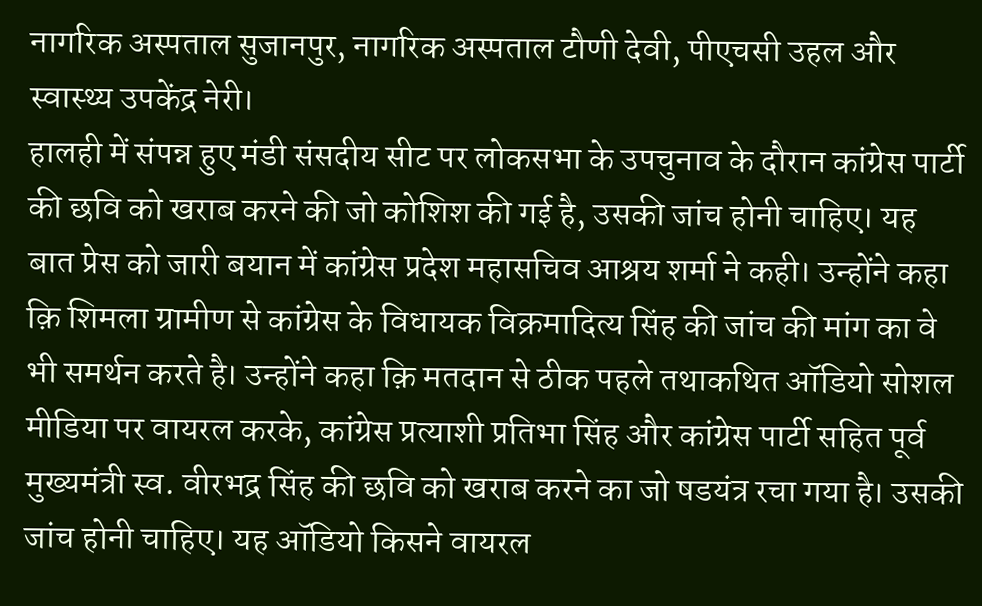नागरिक अस्पताल सुजानपुर, नागरिक अस्पताल टौणी देवी, पीएचसी उहल और स्वास्थ्य उपकेंद्र नेरी।
हालही में संपन्न हुए मंडी संसदीय सीट पर लोकसभा के उपचुनाव के दौरान कांग्रेस पार्टी की छवि को खराब करने की जो कोशिश की गई है, उसकी जांच होनी चाहिए। यह बात प्रेस को जारी बयान में कांग्रेस प्रदेश महासचिव आश्रय शर्मा ने कही। उन्होंने कहा क़ि शिमला ग्रामीण से कांग्रेस के विधायक विक्रमादित्य सिंह की जांच की मांग का वे भी समर्थन करते है। उन्होंने कहा क़ि मतदान से ठीक पहले तथाकथित ऑडियो सोशल मीडिया पर वायरल करके, कांग्रेस प्रत्याशी प्रतिभा सिंह और कांग्रेस पार्टी सहित पूर्व मुख्यमंत्री स्व. वीरभद्र सिंह की छवि को खराब करने का जो षडयंत्र रचा गया है। उसकी जांच होनी चाहिए। यह ऑडियो किसने वायरल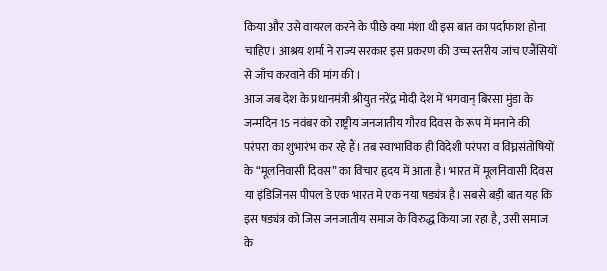किया और उसे वायरल करने के पीछे क्या मंशा थी इस बात का पर्दाफाश होना चाहिए। आश्रय शर्मा ने राज्य सरकार इस प्रकरण की उच्च स्तरीय जांच एजैंसियों से जाँच करवाने की मांग की ।
आज जब देश के प्रधानमंत्री श्रीयुत नरेंद्र मोदी देश में भगवान् बिरसा मुंडा के जन्मदिन 15 नवंबर को राष्ट्रीय जनजातीय गौरव दिवस के रूप में मनाने की परंपरा का शुभारंभ कर रहे हैं। तब स्वाभाविक ही विदेशी परंपरा व विघ्नसंतोषियों के “मूलनिवासी दिवस” का विचार हृदय में आता है। भारत में मूलनिवासी दिवस या इंडिजिनस पीपल डे एक भारत मे एक नया षड्यंत्र है। सबसे बड़ी बात यह कि इस षड्यंत्र को जिस जनजातीय समाज के विरुद्ध किया जा रहा है, उसी समाज के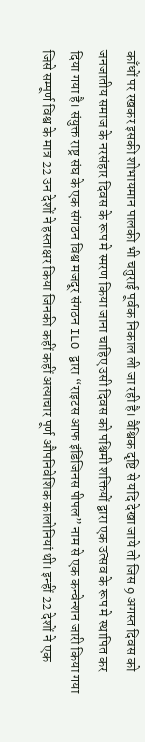काँधों पर रखकर इसकी शोभायमान पालकी भी चतुराई पूर्वक निकाल ली जा रही है। वैश्विक दृष्टि से यदि देखा जाये तो जिस 9 अगस्त दिवस को जनजातीय समाज के नरसंहार दिवस के रूप मे स्मरण किया जाना चाहिए उसी दिवस को पश्चिमी शक्तियों द्वारा एक उत्सव के रूप मे स्थापित कर दिया गया है। संयुक्त राष्ट्र संघ के एक संगठन विश्व मजदूर संगठन ILO द्वारा “राइटस आफ इंडिजिनस पीपल” नाम से एक कन्वेन्शन जारी किया गया जिसे सम्पूर्ण विश्व के मात्र 22 उन देशों ने हस्ताक्षर किया जिनकी कहीं कहीं अत्याचार पूर्ण औपनिवेशिक कालोनियां थी। इन्हीं 22 देशों ने एक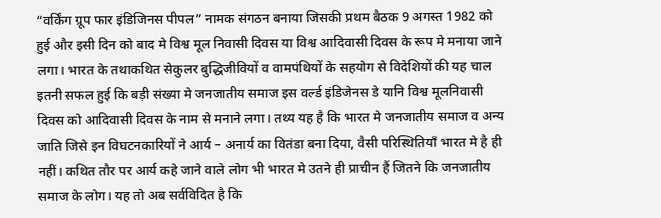“वर्किंग ग्रूप फार इंडिजिनस पीपल” नामक संगठन बनाया जिसकी प्रथम बैठक 9 अगस्त 1982 को हुई और इसी दिन को बाद मे विश्व मूल निवासी दिवस या विश्व आदिवासी दिवस के रूप मे मनाया जाने लगा। भारत के तथाकथित सेकुलर बुद्धिजीवियों व वामपंथियों के सहयोग से विदेशियों की यह चाल इतनी सफल हुई कि बड़ी संख्या मे जनजातीय समाज इस वर्ल्ड इंडिजेनस डे यानि विश्व मूलनिवासी दिवस को आदिवासी दिवस के नाम से मनाने लगा। तथ्य यह है कि भारत मे जनजातीय समाज व अन्य जाति जिसे इन विघटनकारियों ने आर्य – अनार्य का वितंडा बना दिया, वैसी परिस्थितियाँ भारत मे है ही नहीं। कथित तौर पर आर्य कहे जाने वाले लोग भी भारत मे उतने ही प्राचीन हैं जितने कि जनजातीय समाज के लोग। यह तो अब सर्वविदित है कि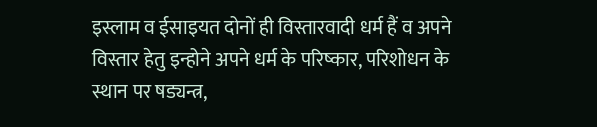इस्लाम व ईसाइयत दोनों ही विस्तारवादी धर्म हैं व अपने विस्तार हेतु इन्होने अपने धर्म के परिष्कार, परिशोधन के स्थान पर षड्यन्त्र,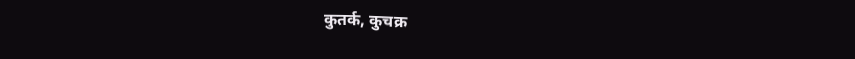कुतर्क, कुचक्र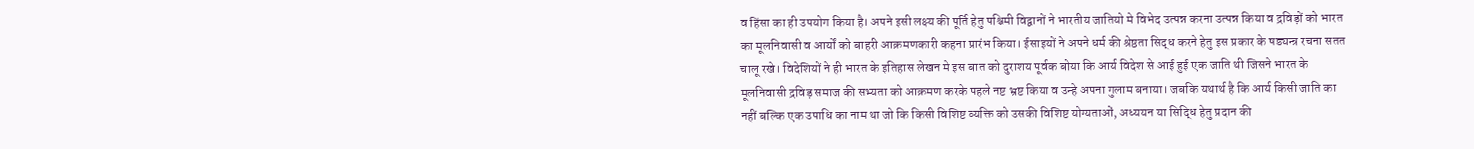व हिंसा का ही उपयोग किया है। अपने इसी लक्ष्य की पूर्ति हेतु पश्चिमी विद्वानों ने भारतीय जातियो मे विभेद उत्पन्न करना उत्पन्न किया व द्रविड़ों को भारत का मूलनिवासी व आर्यों को बाहरी आक्रमणकारी कहना प्रारंभ किया। ईसाइयों ने अपने धर्म की श्रेष्ठता सिद्ध करने हेतु इस प्रकार के षड्यन्त्र रचना सतत चालू रखे। विदेशियों ने ही भारत के इतिहास लेखन मे इस बात को दुराशय पूर्वक बोया कि आर्य विदेश से आई हुई एक जाति थी जिसने भारत के मूलनिवासी द्रविड़ समाज की सभ्यता को आक्रमण करके पहले नष्ट भ्रष्ट किया व उन्हे अपना गुलाम बनाया। जबकि यथार्थ है कि आर्य किसी जाति का नहीं बल्कि एक उपाधि का नाम था जो कि किसी विशिष्ट व्यक्ति को उसकी विशिष्ट योग्यताओं, अध्ययन या सिद्धि हेतु प्रदान की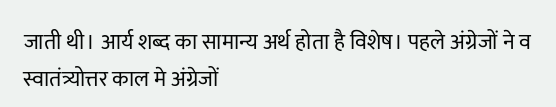जाती थी। आर्य शब्द का सामान्य अर्थ होता है विशेष। पहले अंग्रेजों ने व स्वातंत्र्योत्तर काल मे अंग्रेजों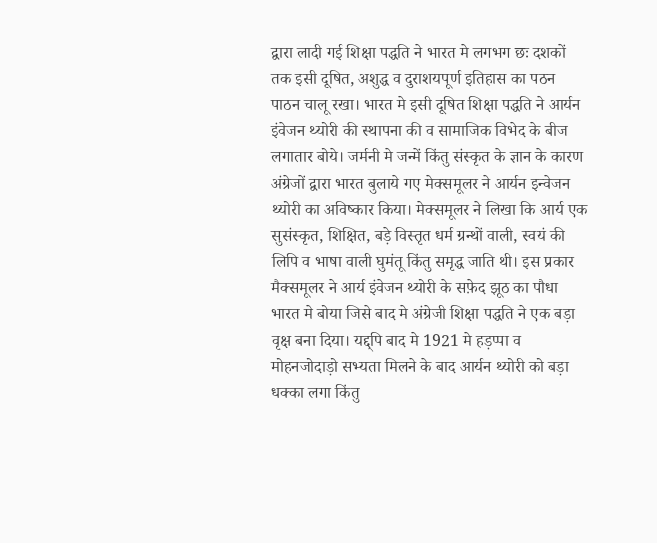द्वारा लादी गई शिक्षा पद्धति ने भारत मे लगभग छः दशकों तक इसी दूषित, अशुद्ध व दुराशयपूर्ण इतिहास का पठन पाठन चालू रखा। भारत मे इसी दूषित शिक्षा पद्धति ने आर्यन इंवेजन थ्योरी की स्थापना की व सामाजिक विभेद के बीज लगातार बोये। जर्मनी मे जन्में किंतु संस्कृत के ज्ञान के कारण अंग्रेजों द्वारा भारत बुलाये गए मेक्समूलर ने आर्यन इन्वेजन थ्योरी का अविष्कार किया। मेक्समूलर ने लिखा कि आर्य एक सुसंस्कृत, शिक्षित, बड़े विस्तृत धर्म ग्रन्थों वाली, स्वयं की लिपि व भाषा वाली घुमंतू किंतु समृद्ध जाति थी। इस प्रकार मैक्समूलर ने आर्य इंवेजन थ्योरी के सफ़ेद झूठ का पौधा भारत मे बोया जिसे बाद मे अंग्रेजी शिक्षा पद्धति ने एक बड़ा वृक्ष बना दिया। यद्द्पि बाद मे 1921 मे हड़प्पा व मोहनजोदाड़ो सभ्यता मिलने के बाद आर्यन थ्योरी को बड़ा धक्का लगा किंतु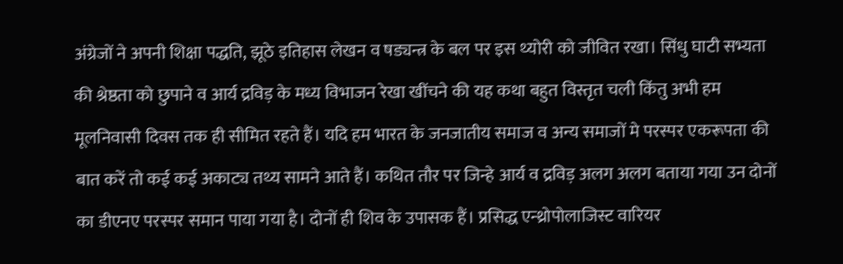अंग्रेजों ने अपनी शिक्षा पद्धति, झूठे इतिहास लेखन व षड्यन्त्र के बल पर इस थ्योरी को जीवित रखा। सिंधु घाटी सभ्यता की श्रेष्ठता को छुपाने व आर्य द्रविड़ के मध्य विभाजन रेखा खींचने की यह कथा बहुत विस्तृत चली किंतु अभी हम मूलनिवासी दिवस तक ही सीमित रहते हैं। यदि हम भारत के जनजातीय समाज व अन्य समाजों मे परस्पर एकरूपता की बात करें तो कई कई अकाट्य तथ्य सामने आते हैं। कथित तौर पर जिन्हे आर्य व द्रविड़ अलग अलग बताया गया उन दोनों का डीएनए परस्पर समान पाया गया है। दोनों ही शिव के उपासक हैं। प्रसिद्ध एन्थ्रोपोलाजिस्ट वारियर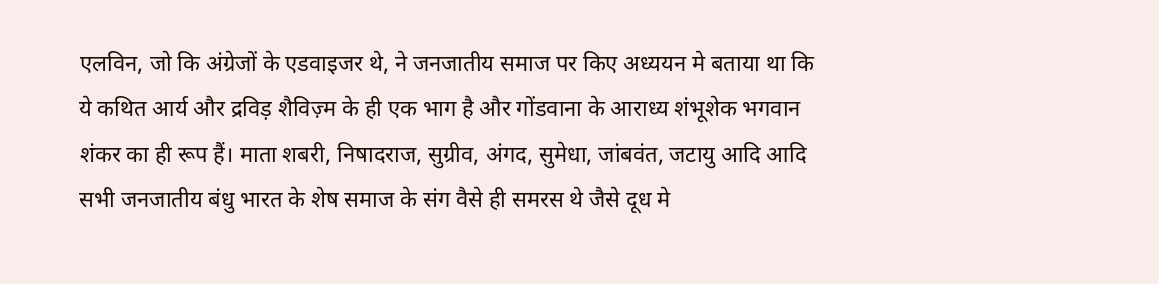एलविन, जो कि अंग्रेजों के एडवाइजर थे, ने जनजातीय समाज पर किए अध्ययन मे बताया था कि ये कथित आर्य और द्रविड़ शैविज़्म के ही एक भाग है और गोंडवाना के आराध्य शंभूशेक भगवान शंकर का ही रूप हैं। माता शबरी, निषादराज, सुग्रीव, अंगद, सुमेधा, जांबवंत, जटायु आदि आदि सभी जनजातीय बंधु भारत के शेष समाज के संग वैसे ही समरस थे जैसे दूध मे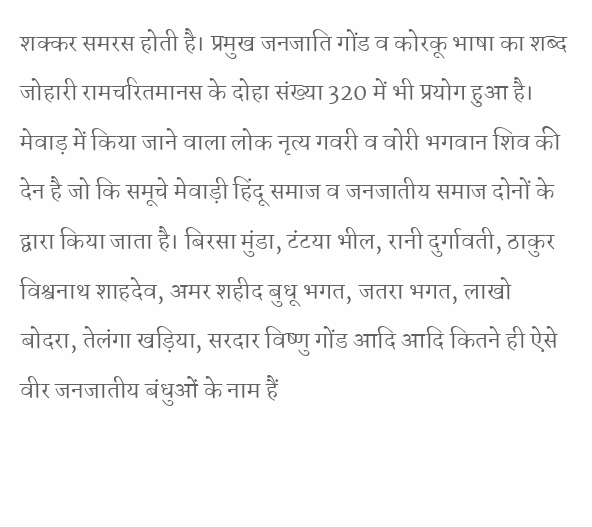शक्कर समरस होती है। प्रमुख जनजाति गोंड व कोरकू भाषा का शब्द जोहारी रामचरितमानस के दोहा संख्या 320 में भी प्रयोग हुआ है। मेवाड़ में किया जाने वाला लोक नृत्य गवरी व वोरी भगवान शिव की देन है जो कि समूचे मेवाड़ी हिंदू समाज व जनजातीय समाज दोनों के द्वारा किया जाता है। बिरसा मुंडा, टंटया भील, रानी दुर्गावती, ठाकुर विश्वनाथ शाहदेव, अमर शहीद बुधू भगत, जतरा भगत, लाखो बोदरा, तेलंगा खड़िया, सरदार विष्णु गोंड आदि आदि कितने ही ऐसे वीर जनजातीय बंधुओं के नाम हैं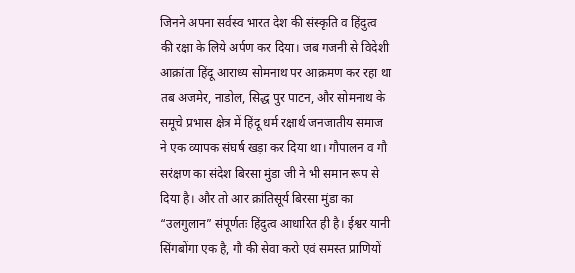जिनने अपना सर्वस्व भारत देश की संस्कृति व हिंदुत्व की रक्षा के लिये अर्पण कर दिया। जब गजनी से विदेशी आक्रांता हिंदू आराध्य सोमनाथ पर आक्रमण कर रहा था तब अजमेर, नाडोल, सिद्ध पुर पाटन, और सोमनाथ के समूचे प्रभास क्षेत्र में हिंदू धर्म रक्षार्थ जनजातीय समाज ने एक व्यापक संघर्ष खड़ा कर दिया था। गौपालन व गौ सरंक्षण का संदेश बिरसा मुंडा जी ने भी समान रूप से दिया है। और तो आर क्रांतिसूर्य बिरसा मुंडा का “उलगुलान” संपूर्णतः हिंदुत्व आधारित ही है। ईश्वर यानी सिंगबोंगा एक है, गौ की सेवा करो एवं समस्त प्राणियों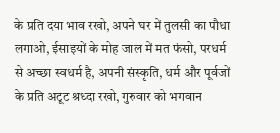के प्रति दया भाव रखो, अपने घर में तुलसी का पौधा लगाओ, ईसाइयों के मोह जाल में मत फंसो, परधर्म से अच्छा स्वधर्म है, अपनी संस्कृति, धर्म और पूर्वजों के प्रति अटूट श्रध्दा रखो, गुरुवार को भगवान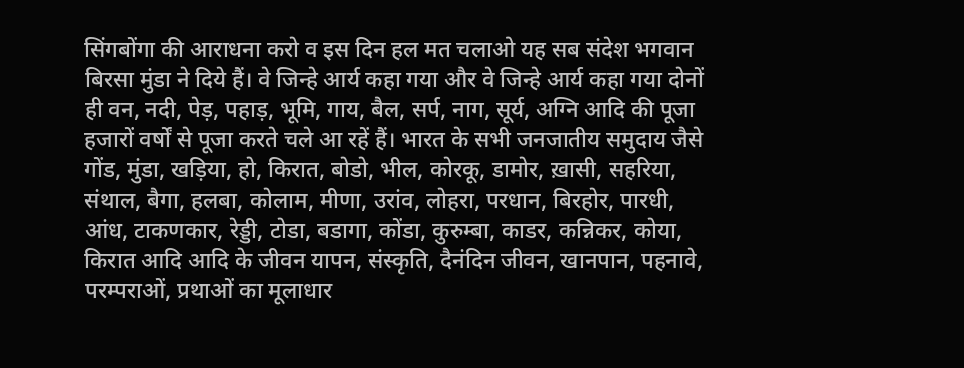सिंगबोंगा की आराधना करो व इस दिन हल मत चलाओ यह सब संदेश भगवान बिरसा मुंडा ने दिये हैं। वे जिन्हे आर्य कहा गया और वे जिन्हे आर्य कहा गया दोनों ही वन, नदी, पेड़, पहाड़, भूमि, गाय, बैल, सर्प, नाग, सूर्य, अग्नि आदि की पूजा हजारों वर्षों से पूजा करते चले आ रहें हैं। भारत के सभी जनजातीय समुदाय जैसे गोंड, मुंडा, खड़िया, हो, किरात, बोडो, भील, कोरकू, डामोर, ख़ासी, सहरिया, संथाल, बैगा, हलबा, कोलाम, मीणा, उरांव, लोहरा, परधान, बिरहोर, पारधी, आंध, टाकणकार, रेड्डी, टोडा, बडागा, कोंडा, कुरुम्बा, काडर, कन्निकर, कोया, किरात आदि आदि के जीवन यापन, संस्कृति, दैनंदिन जीवन, खानपान, पहनावे, परम्पराओं, प्रथाओं का मूलाधार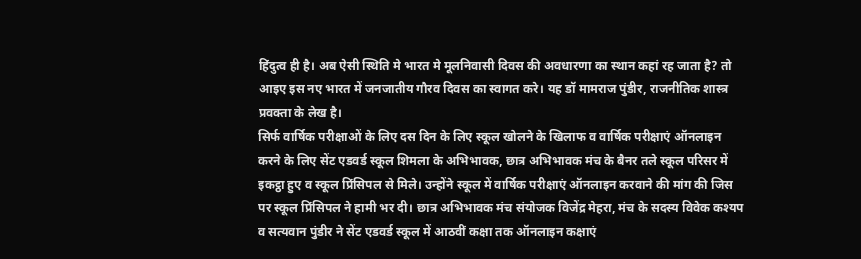हिंदुत्व ही है। अब ऐसी स्थिति मे भारत मे मूलनिवासी दिवस की अवधारणा का स्थान कहां रह जाता है? तो आइए इस नए भारत में जनजातीय गौरव दिवस का स्वागत करे। यह डॉ मामराज पुंडीर, राजनीतिक शास्त्र प्रवक्ता के लेख है।
सिर्फ वार्षिक परीक्षाओं के लिए दस दिन के लिए स्कूल खोलने के खिलाफ व वार्षिक परीक्षाएं ऑनलाइन करने के लिए सेंट एडवर्ड स्कूल शिमला के अभिभावक, छात्र अभिभावक मंच के बैनर तले स्कूल परिसर में इकट्ठा हुए व स्कूल प्रिंसिपल से मिले। उन्होंने स्कूल में वार्षिक परीक्षाएं ऑनलाइन करवाने की मांग की जिस पर स्कूल प्रिंसिपल ने हामी भर दी। छात्र अभिभावक मंच संयोजक विजेंद्र मेहरा, मंच के सदस्य विवेक कश्यप व सत्यवान पुंडीर ने सेंट एडवर्ड स्कूल में आठवीं कक्षा तक ऑनलाइन कक्षाएं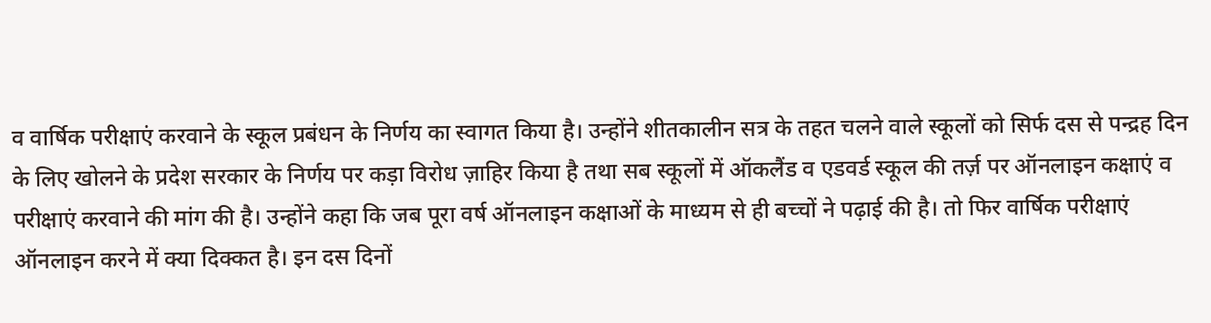व वार्षिक परीक्षाएं करवाने के स्कूल प्रबंधन के निर्णय का स्वागत किया है। उन्होंने शीतकालीन सत्र के तहत चलने वाले स्कूलों को सिर्फ दस से पन्द्रह दिन के लिए खोलने के प्रदेश सरकार के निर्णय पर कड़ा विरोध ज़ाहिर किया है तथा सब स्कूलों में ऑकलैंड व एडवर्ड स्कूल की तर्ज़ पर ऑनलाइन कक्षाएं व परीक्षाएं करवाने की मांग की है। उन्होंने कहा कि जब पूरा वर्ष ऑनलाइन कक्षाओं के माध्यम से ही बच्चों ने पढ़ाई की है। तो फिर वार्षिक परीक्षाएं ऑनलाइन करने में क्या दिक्कत है। इन दस दिनों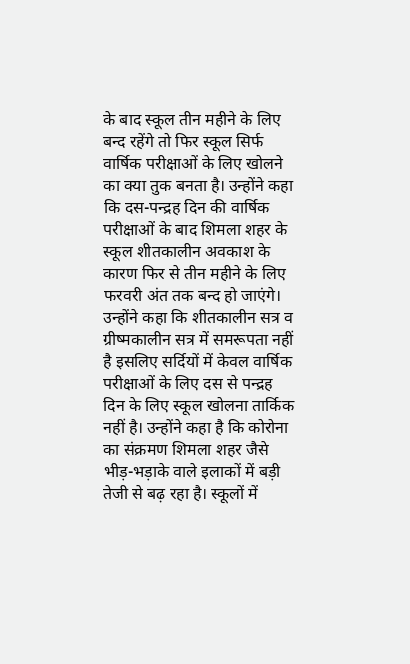के बाद स्कूल तीन महीने के लिए बन्द रहेंगे तो फिर स्कूल सिर्फ वार्षिक परीक्षाओं के लिए खोलने का क्या तुक बनता है। उन्होंने कहा कि दस-पन्द्रह दिन की वार्षिक परीक्षाओं के बाद शिमला शहर के स्कूल शीतकालीन अवकाश के कारण फिर से तीन महीने के लिए फरवरी अंत तक बन्द हो जाएंगे। उन्होंने कहा कि शीतकालीन सत्र व ग्रीष्मकालीन सत्र में समरूपता नहीं है इसलिए सर्दियों में केवल वार्षिक परीक्षाओं के लिए दस से पन्द्रह दिन के लिए स्कूल खोलना तार्किक नहीं है। उन्होंने कहा है कि कोरोना का संक्रमण शिमला शहर जैसे भीड़-भड़ाके वाले इलाकों में बड़ी तेजी से बढ़ रहा है। स्कूलों में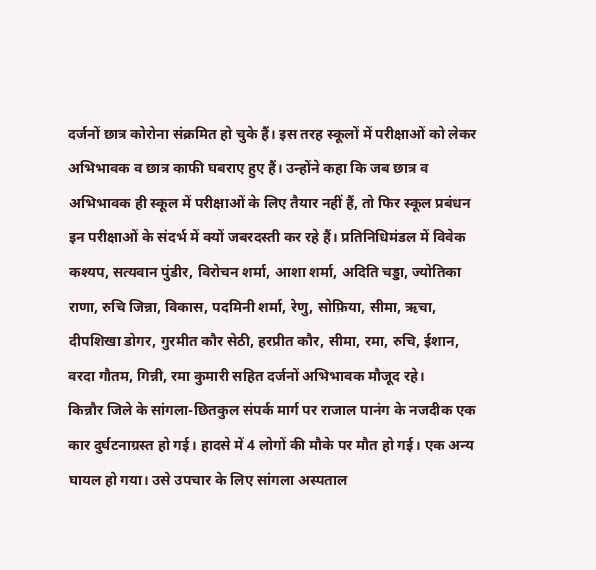दर्जनों छात्र कोरोना संक्रमित हो चुके हैं। इस तरह स्कूलों में परीक्षाओं को लेकर अभिभावक व छात्र काफी घबराए हुए हैं। उन्होंने कहा कि जब छात्र व अभिभावक ही स्कूल में परीक्षाओं के लिए तैयार नहीं हैं, तो फिर स्कूल प्रबंधन इन परीक्षाओं के संदर्भ में क्यों जबरदस्ती कर रहे हैं। प्रतिनिधिमंडल में विवेक कश्यप, सत्यवान पुंडीर, विरोचन शर्मा, आशा शर्मा, अदिति चड्डा, ज्योतिका राणा, रुचि जिन्ना, विकास, पदमिनी शर्मा, रेणु, सोफ़िया, सीमा, ऋचा, दीपशिखा डोगर, गुरमीत कौर सेठी, हरप्रीत कौर, सीमा, रमा, रुचि, ईशान, वरदा गौतम, गिन्नी, रमा कुमारी सहित दर्जनों अभिभावक मौजूद रहे।
किन्नौर जिले के सांगला-छितकुल संपर्क मार्ग पर राजाल पानंग के नजदीक एक कार दुर्घटनाग्रस्त हो गई। हादसे में 4 लोगों की मौके पर मौत हो गई। एक अन्य घायल हो गया। उसे उपचार के लिए सांगला अस्पताल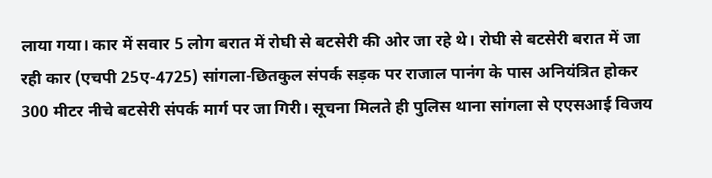लाया गया। कार में सवार 5 लोग बरात में रोघी से बटसेरी की ओर जा रहे थे। रोघी से बटसेरी बरात में जा रही कार (एचपी 25ए-4725) सांगला-छितकुल संपर्क सड़क पर राजाल पानंग के पास अनियंत्रित होकर 300 मीटर नीचे बटसेरी संपर्क मार्ग पर जा गिरी। सूचना मिलते ही पुलिस थाना सांगला से एएसआई विजय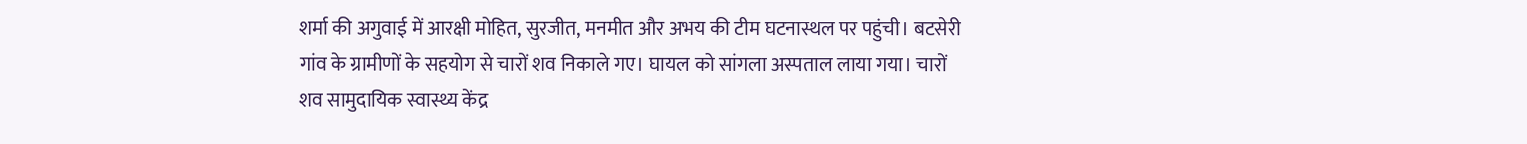शर्मा की अगुवाई में आरक्षी मोहित, सुरजीत, मनमीत और अभय की टीम घटनास्थल पर पहुंची। बटसेरी गांव के ग्रामीणों के सहयोग से चारों शव निकाले गए। घायल को सांगला अस्पताल लाया गया। चारों शव सामुदायिक स्वास्थ्य केंद्र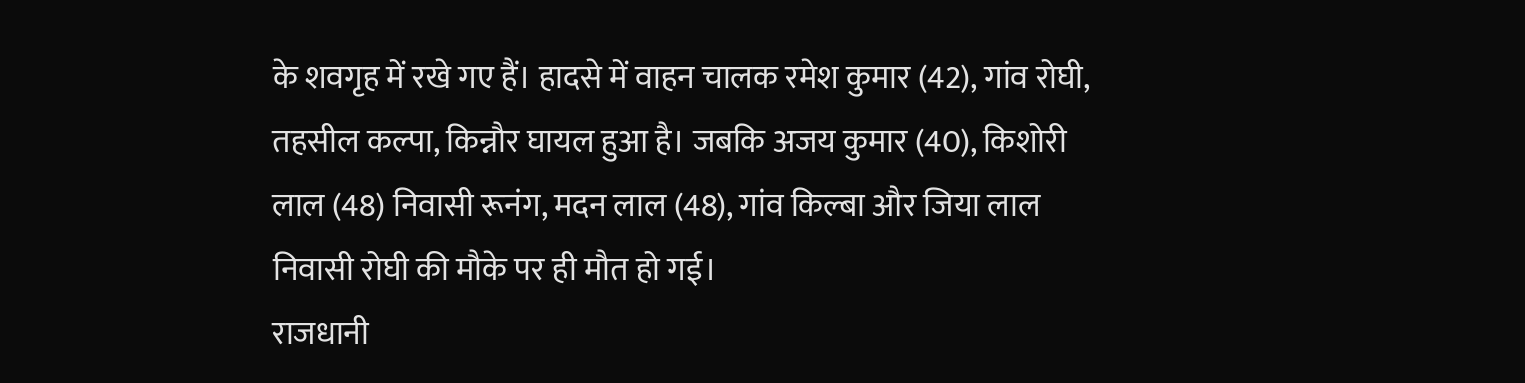के शवगृह में रखे गए हैं। हादसे में वाहन चालक रमेश कुमार (42), गांव रोघी, तहसील कल्पा, किन्नौर घायल हुआ है। जबकि अजय कुमार (40), किशोरी लाल (48) निवासी रूनंग, मदन लाल (48), गांव किल्बा और जिया लाल निवासी रोघी की मौके पर ही मौत हो गई।
राजधानी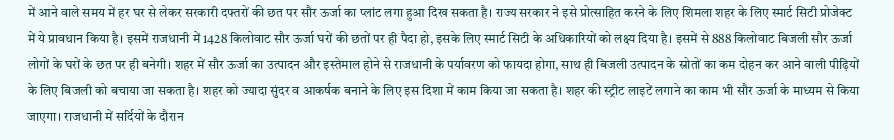में आने वाले समय में हर घर से लेकर सरकारी दफ्तरों की छत पर सौर ऊर्जा का प्लांट लगा हुआ दिख सकता है। राज्य सरकार ने इसे प्रोत्साहित करने के लिए शिमला शहर के लिए स्मार्ट सिटी प्रोजेक्ट में ये प्रावधान किया है। इसमें राजधानी में 1428 किलोवाट सौर ऊर्जा घरों की छतों पर ही पैदा हो, इसके लिए स्मार्ट सिटी के अधिकारियों को लक्ष्य दिया है। इसमें से 888 किलोवाट बिजली सौर ऊर्जा लोगों के घरों के छत पर ही बनेगी। शहर में सौर ऊर्जा का उत्पादन और इस्तेमाल होने से राजधानी के पर्यावरण को फायदा होगा, साथ ही बिजली उत्पादन के स्रोतों का कम दोहन कर आने वाली पीढ़ियों के लिए बिजली को बचाया जा सकता है। शहर को ज्यादा सुंदर व आकर्षक बनाने के लिए इस दिशा में काम किया जा सकता है। शहर की स्ट्रीट लाइटें लगाने का काम भी सौर ऊर्जा के माध्यम से किया जाएगा। राजधानी में सर्दियों के दौरान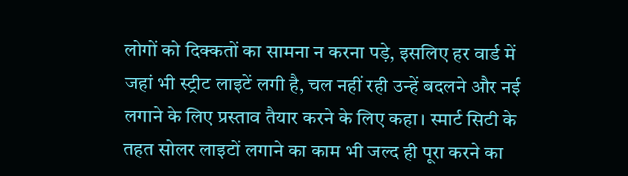लोगों को दिक्कतों का सामना न करना पड़े, इसलिए हर वार्ड में जहां भी स्ट्रीट लाइटें लगी है, चल नहीं रही उन्हें बदलने और नई लगाने के लिए प्रस्ताव तैयार करने के लिए कहा। स्मार्ट सिटी के तहत सोलर लाइटों लगाने का काम भी जल्द ही पूरा करने का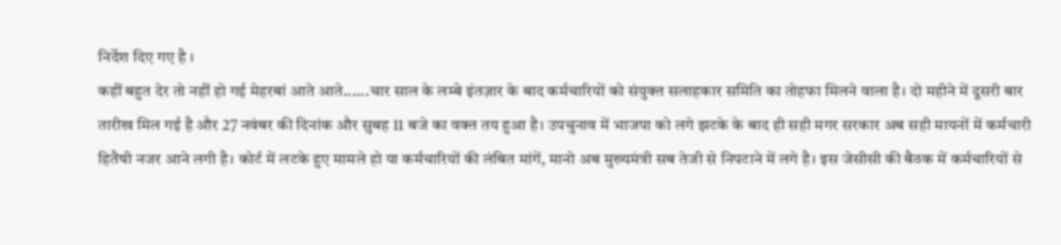निर्देश दिए गए है ।
कहीं बहुत देर तो नहीं हो गई मेहरबां आते आते......चार साल के लम्बे इंतज़ार के बाद कर्मचारियों को संयुक्त सलाहकार समिति का तोहफा मिलने वाला है। दो महीने में दूसरी बार तारीख मिल गई है और 27 नवंबर की दिनांक और सुबह 11 बजे का वक्त तय हुआ है। उपचुनाव में भाजपा को लगे झटके के बाद ही सही मगर सरकार अब सही मायनों में कर्मचारी हितैषी नजर आने लगी है। कोर्ट में लटके हुए मामले हो या कर्मचारियों की लंबित मांगें, मानो अब मुख्यमंत्री सब तेजी से निपटाने में लगे है। इस जेसीसी की बैठक में कर्मचारियों से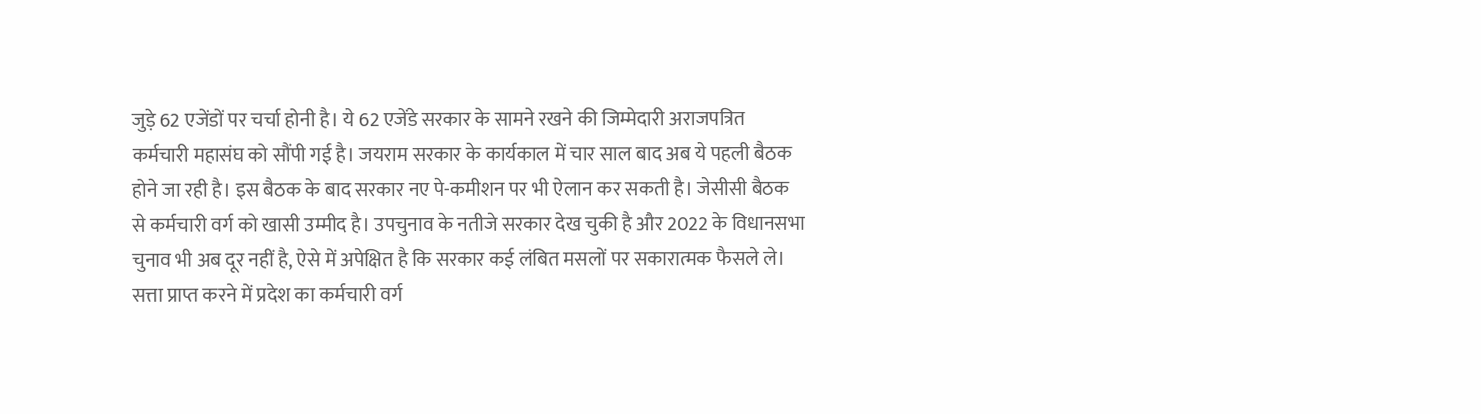जुड़े 62 एजेंडों पर चर्चा होनी है। ये 62 एजेंडे सरकार के सामने रखने की जिम्मेदारी अराजपत्रित कर्मचारी महासंघ को सौंपी गई है। जयराम सरकार के कार्यकाल में चार साल बाद अब ये पहली बैठक होने जा रही है। इस बैठक के बाद सरकार नए पे-कमीशन पर भी ऐलान कर सकती है। जेसीसी बैठक से कर्मचारी वर्ग को खासी उम्मीद है। उपचुनाव के नतीजे सरकार देख चुकी है और 2022 के विधानसभा चुनाव भी अब दूर नहीं है, ऐसे में अपेक्षित है कि सरकार कई लंबित मसलों पर सकारात्मक फैसले ले। सत्ता प्राप्त करने में प्रदेश का कर्मचारी वर्ग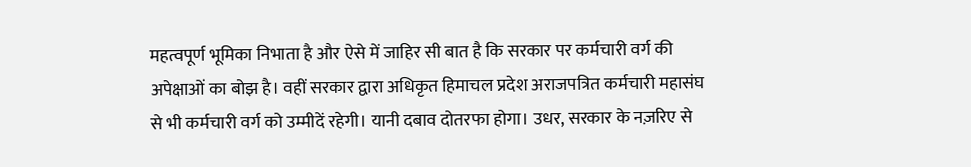महत्वपूर्ण भूमिका निभाता है और ऐसे में जाहिर सी बात है कि सरकार पर कर्मचारी वर्ग की अपेक्षाओं का बोझ है। वहीं सरकार द्वारा अधिकृत हिमाचल प्रदेश अराजपत्रित कर्मचारी महासंघ से भी कर्मचारी वर्ग को उम्मीदें रहेगी। यानी दबाव दोतरफा होगा। उधर, सरकार के नज़रिए से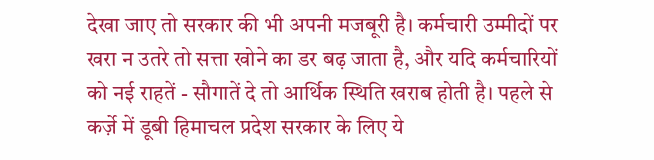देखा जाए तो सरकार की भी अपनी मजबूरी है। कर्मचारी उम्मीदों पर खरा न उतरे तो सत्ता खोने का डर बढ़ जाता है, और यदि कर्मचारियों को नई राहतें - सौगातें दे तो आर्थिक स्थिति खराब होती है। पहले से कर्ज़े में डूबी हिमाचल प्रदेश सरकार के लिए ये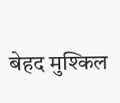बेहद मुश्किल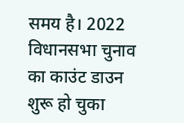समय है। 2022 विधानसभा चुनाव का काउंट डाउन शुरू हो चुका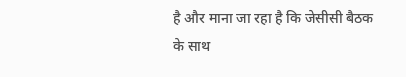है और माना जा रहा है कि जेसीसी बैठक के साथ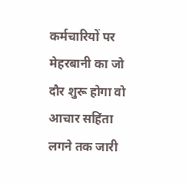कर्मचारियों पर मेहरबानी का जो दौर शुरू होगा वो आचार सहिंता लगने तक जारी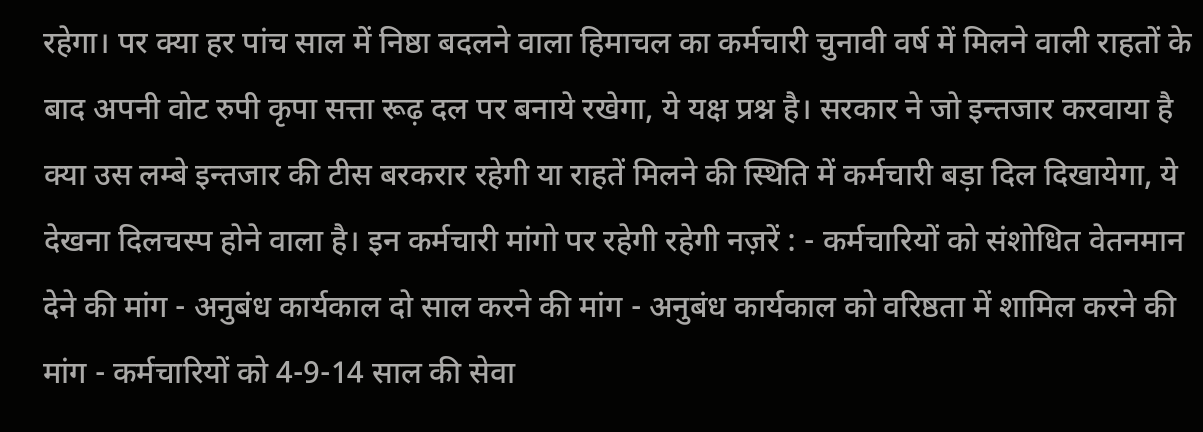रहेगा। पर क्या हर पांच साल में निष्ठा बदलने वाला हिमाचल का कर्मचारी चुनावी वर्ष में मिलने वाली राहतों के बाद अपनी वोट रुपी कृपा सत्ता रूढ़ दल पर बनाये रखेगा, ये यक्ष प्रश्न है। सरकार ने जो इन्तजार करवाया है क्या उस लम्बे इन्तजार की टीस बरकरार रहेगी या राहतें मिलने की स्थिति में कर्मचारी बड़ा दिल दिखायेगा, ये देखना दिलचस्प होने वाला है। इन कर्मचारी मांगो पर रहेगी रहेगी नज़रें : - कर्मचारियों को संशोधित वेतनमान देने की मांग - अनुबंध कार्यकाल दो साल करने की मांग - अनुबंध कार्यकाल को वरिष्ठता में शामिल करने की मांग - कर्मचारियों को 4-9-14 साल की सेवा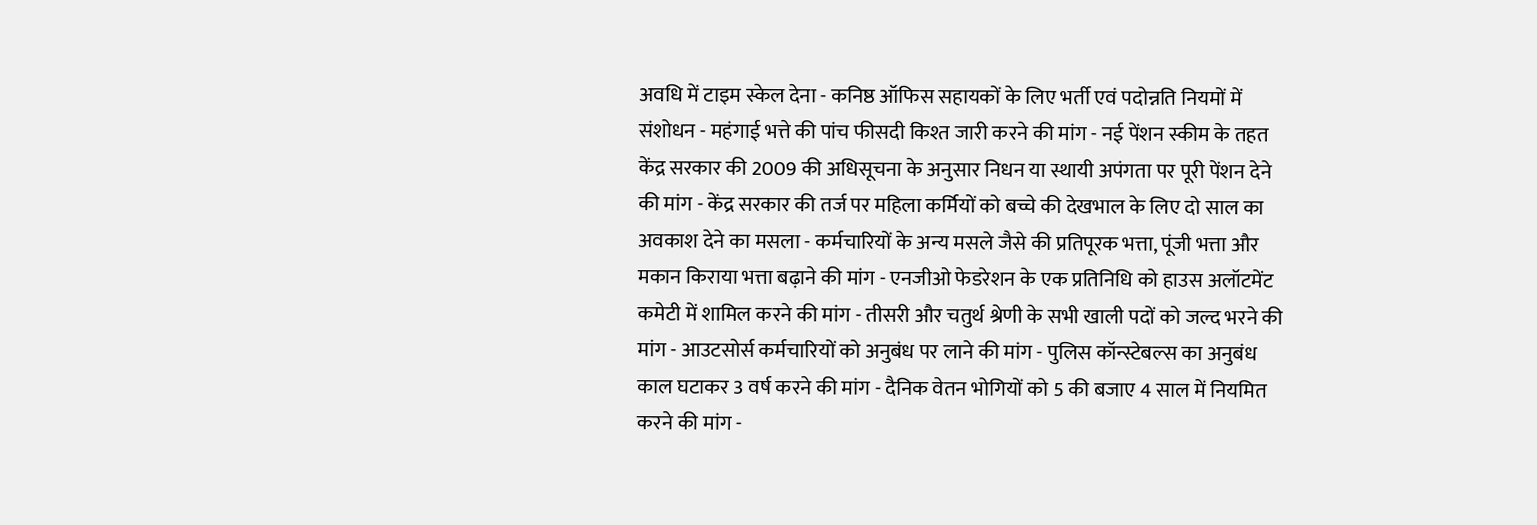अवधि में टाइम स्केल देना - कनिष्ठ ऑफिस सहायकों के लिए भर्ती एवं पदोन्नति नियमों में संशोधन - महंगाई भत्ते की पांच फीसदी किश्त जारी करने की मांग - नई पेंशन स्कीम के तहत केंद्र सरकार की 2009 की अधिसूचना के अनुसार निधन या स्थायी अपंगता पर पूरी पेंशन देने की मांग - केंद्र सरकार की तर्ज पर महिला कर्मियों को बच्चे की देखभाल के लिए दो साल का अवकाश देने का मसला - कर्मचारियों के अन्य मसले जैसे की प्रतिपूरक भत्ता, पूंजी भत्ता और मकान किराया भत्ता बढ़ाने की मांग - एनजीओ फेडरेशन के एक प्रतिनिधि को हाउस अलॉटमेंट कमेटी में शामिल करने की मांग - तीसरी और चतुर्थ श्रेणी के सभी खाली पदों को जल्द भरने की मांग - आउटसोर्स कर्मचारियों को अनुबंध पर लाने की मांग - पुलिस कॉन्स्टेबल्स का अनुबंध काल घटाकर 3 वर्ष करने की मांग - दैनिक वेतन भोगियों को 5 की बजाए 4 साल में नियमित करने की मांग -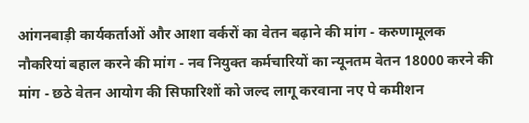आंगनबाड़ी कार्यकर्ताओं और आशा वर्करों का वेतन बढ़ाने की मांग - करुणामूलक नौकरियां बहाल करने की मांग - नव नियुक्त कर्मचारियों का न्यूनतम वेतन 18000 करने की मांग - छठे वेतन आयोग की सिफारिशों को जल्द लागू करवाना नए पे कमीशन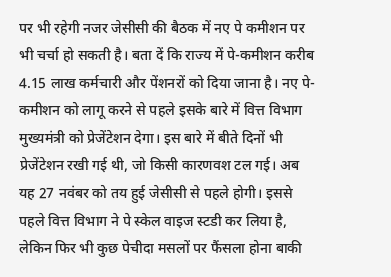पर भी रहेगी नजर जेसीसी की बैठक में नए पे कमीशन पर भी चर्चा हो सकती है। बता दें कि राज्य में पे-कमीशन करीब 4.15 लाख कर्मचारी और पेंशनरों को दिया जाना है। नए पे-कमीशन को लागू करने से पहले इसके बारे में वित्त विभाग मुख्यमंत्री को प्रेजेंटेशन देगा। इस बारे में बीते दिनों भी प्रेजेंटेशन रखी गई थी, जो किसी कारणवश टल गई। अब यह 27 नवंबर को तय हुई जेसीसी से पहले होगी। इससे पहले वित्त विभाग ने पे स्केल वाइज स्टडी कर लिया है, लेकिन फिर भी कुछ पेचीदा मसलों पर फैंसला होना बाकी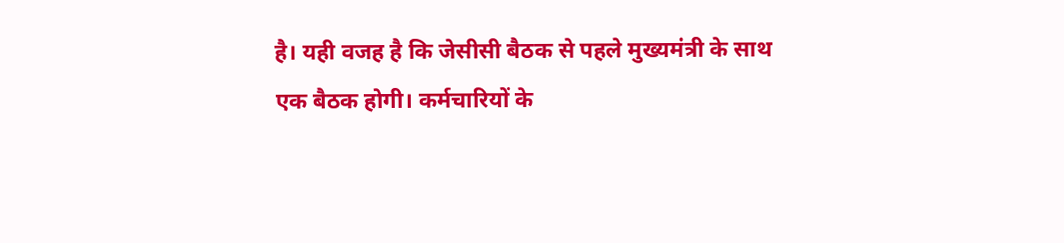है। यही वजह है कि जेसीसी बैठक से पहले मुख्यमंत्री के साथ एक बैठक होगी। कर्मचारियों के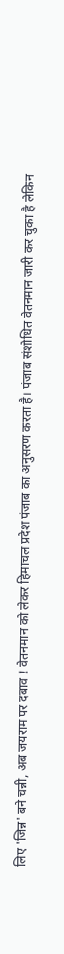लिए 'जिन्न' बने चन्नी, अब जयराम पर दबाव ! वेतनमान को लेकर हिमाचल प्रदेश पंजाब का अनुसरण करता है। पंजाब संशोधित वेतनमान जारी कर चुका है लेकिन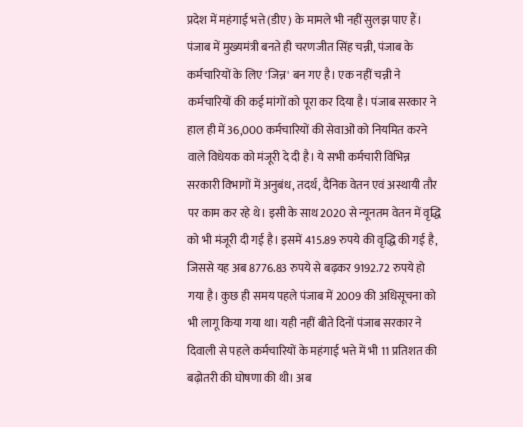प्रदेश में महंगाई भत्ते (डीए) के मामले भी नहीं सुलझ पाए हैं। पंजाब में मुख्यमंत्री बनते ही चरणजीत सिंह चन्नी, पंजाब के कर्मचारियों के लिए 'जिन्न' बन गए है। एक नहीं चन्नी ने कर्मचारियों की कई मांगों को पूरा कर दिया है। पंजाब सरकार ने हाल ही में 36,000 कर्मचारियों की सेवाओं को नियमित करने वाले विधेयक को मंजूरी दे दी है। ये सभी कर्मचारी विभिन्न सरकारी विभागों में अनुबंध, तदर्थ, दैनिक वेतन एवं अस्थायी तौर पर काम कर रहे थे। इसी के साथ 2020 से न्यूनतम वेतन में वृद्धि को भी मंजूरी दी गई है। इसमें 415.89 रुपये की वृद्धि की गई है, जिससे यह अब 8776.83 रुपये से बढ़कर 9192.72 रुपये हो गया है। कुछ ही समय पहले पंजाब में 2009 की अधिसूचना को भी लागू किया गया था। यही नहीं बीते दिनों पंजाब सरकार ने दिवाली से पहले कर्मचारियों के महंगाई भत्ते में भी 11 प्रतिशत की बढ़ोतरी की घोषणा की थी। अब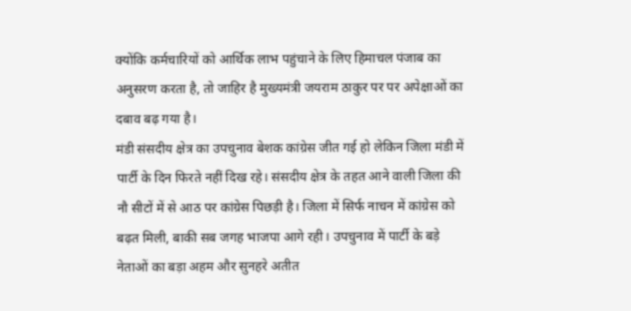क्योंकि कर्मचारियों को आर्थिक लाभ पहुंचाने के लिए हिमाचल पंजाब का अनुसरण करता है, तो जाहिर है मुख्यमंत्री जयराम ठाकुर पर पर अपेक्षाओं का दबाव बढ़ गया है।
मंडी संसदीय क्षेत्र का उपचुनाव बेशक कांग्रेस जीत गई हो लेकिन जिला मंडी में पार्टी के दिन फिरते नहीं दिख रहे। संसदीय क्षेत्र के तहत आने वाली जिला की नौ सीटों में से आठ पर कांग्रेस पिछड़ी है। जिला में सिर्फ नाचन में कांग्रेस को बढ़त मिली, बाकी सब जगह भाजपा आगे रही। उपचुनाव में पार्टी के बड़े नेताओं का बड़ा अहम और सुनहरे अतीत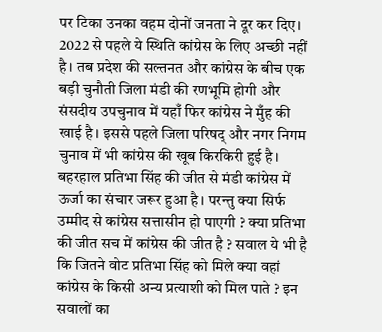पर टिका उनका वहम दोनों जनता ने दूर कर दिए। 2022 से पहले ये स्थिति कांग्रेस के लिए अच्छी नहीं है। तब प्रदेश की सल्तनत और कांग्रेस के बीच एक बड़ी चुनौती जिला मंडी की रणभूमि होगी और संसदीय उपचुनाव में यहाँ फिर कांग्रेस ने मुँह की खाई है। इससे पहले जिला परिषद् और नगर निगम चुनाव में भी कांग्रेस की खूब किरकिरी हुई है। बहरहाल प्रतिभा सिंह की जीत से मंडी कांग्रेस में ऊर्जा का संचार जरूर हुआ है। परन्तु क्या सिर्फ उम्मीद से कांग्रेस सत्तासीन हो पाएगी ? क्या प्रतिभा की जीत सच में कांग्रेस की जीत है ? सवाल ये भी है कि जितने वोट प्रतिभा सिंह को मिले क्या वहां कांग्रेस के किसी अन्य प्रत्याशी को मिल पाते ? इन सवालों का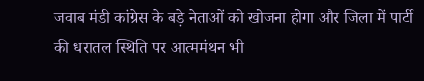जवाब मंडी कांग्रेस के बड़े नेताओं को खोजना होगा और जिला में पार्टी की धरातल स्थिति पर आत्ममंथन भी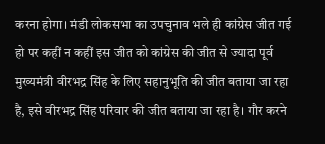करना होगा। मंडी लोकसभा का उपचुनाव भले ही कांग्रेस जीत गई हो पर कहीं न कहीं इस जीत को कांग्रेस की जीत से ज्यादा पूर्व मुख्यमंत्री वीरभद्र सिंह के लिए सहानुभूति की जीत बताया जा रहा है, इसे वीरभद्र सिंह परिवार की जीत बताया जा रहा है। गौर करने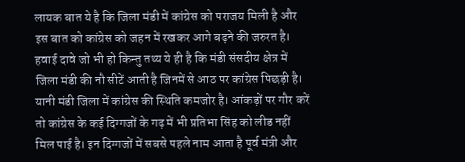लायक बात ये है कि जिला मंडी में कांग्रेस को पराजय मिली है और इस बात को कांग्रेस को जहन में रखकर आगे बढ़ने की जरुरत है। हवाई दावे जो भी हो किन्तु तथ्य ये ही है कि मंडी संसदीय क्षेत्र में जिला मंडी की नौ सीटें आती है जिनमें से आठ पर कांग्रेस पिछड़ी है। यानी मंडी जिला में कांग्रेस की स्थिति कमजोर है। आंकड़ों पर गौर करें तो कांग्रेस के कई दिग्गजों के गढ़ में भी प्रतिभा सिंह को लीड नहीं मिल पाई है। इन दिग्गजों में सबसे पहले नाम आता है पूर्व मंत्री और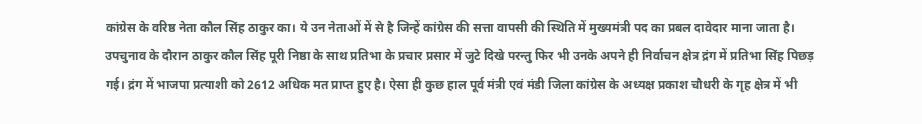कांग्रेस के वरिष्ठ नेता कौल सिंह ठाकुर का। ये उन नेताओं में से है जिन्हें कांग्रेस की सत्ता वापसी की स्थिति में मुख्यमंत्री पद का प्रबल दावेदार माना जाता है। उपचुनाव के दौरान ठाकुर कौल सिंह पूरी निष्ठा के साथ प्रतिभा के प्रचार प्रसार में जुटे दिखे परन्तु फिर भी उनके अपने ही निर्वाचन क्षेत्र द्रंग में प्रतिभा सिंह पिछड़ गई। द्रंग में भाजपा प्रत्याशी को 2612 अधिक मत प्राप्त हुए है। ऐसा ही कुछ हाल पूर्व मंत्री एवं मंडी जिला कांग्रेस के अध्यक्ष प्रकाश चौधरी के गृह क्षेत्र में भी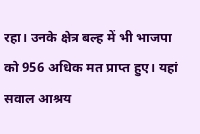रहा। उनके क्षेत्र बल्ह में भी भाजपा को 956 अधिक मत प्राप्त हुए। यहां सवाल आश्रय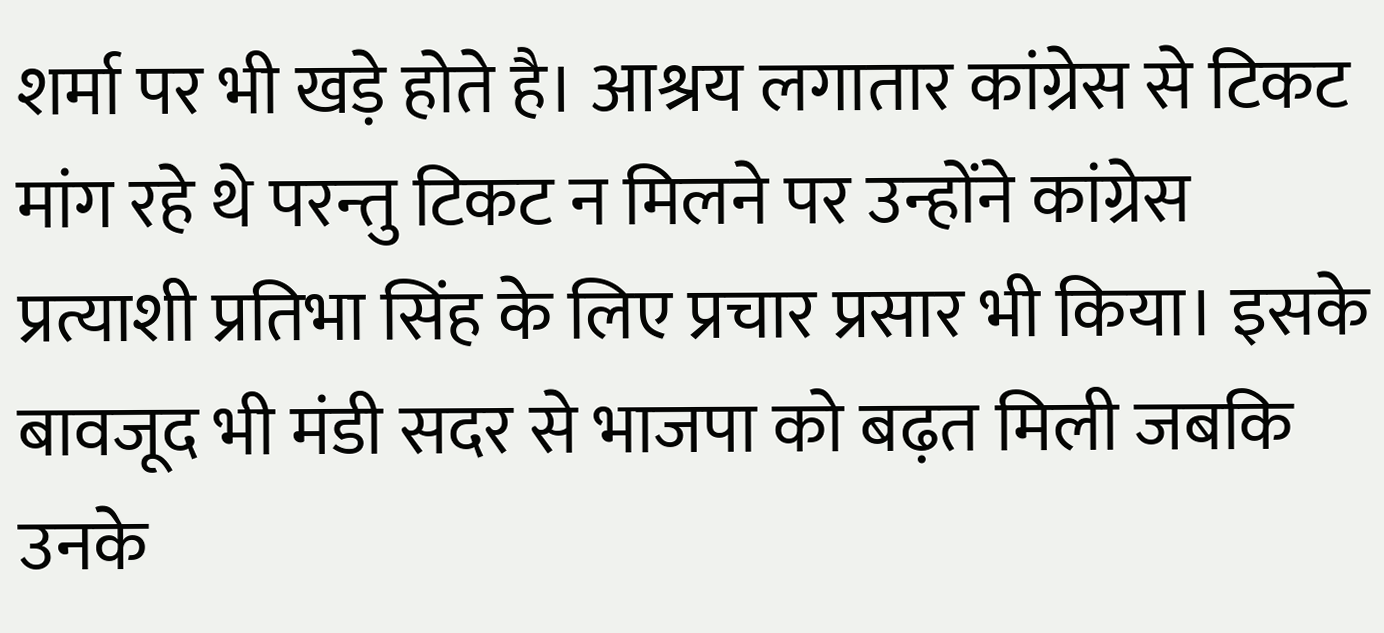शर्मा पर भी खड़े होते है। आश्रय लगातार कांग्रेस से टिकट मांग रहे थे परन्तु टिकट न मिलने पर उन्होंने कांग्रेस प्रत्याशी प्रतिभा सिंह के लिए प्रचार प्रसार भी किया। इसके बावजूद भी मंडी सदर से भाजपा को बढ़त मिली जबकि उनके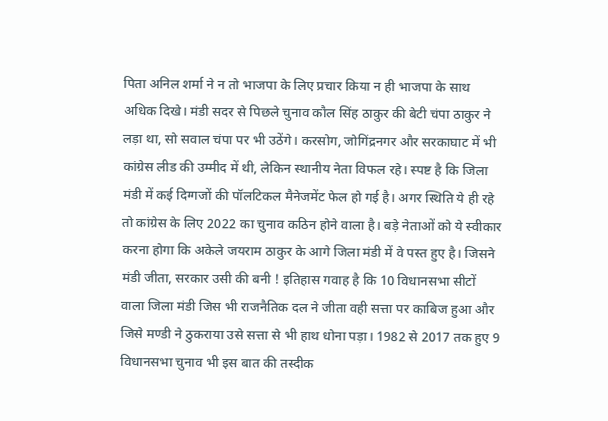पिता अनिल शर्मा ने न तो भाजपा के लिए प्रचार किया न ही भाजपा के साथ अधिक दिखे। मंडी सदर से पिछले चुनाव कौल सिंह ठाकुर की बेटी चंपा ठाकुर ने लड़ा था, सो सवाल चंपा पर भी उठेंगे। करसोग, जोगिंद्रनगर और सरकाघाट में भी कांग्रेस लीड की उम्मीद में थी, लेकिन स्थानीय नेता विफल रहे। स्पष्ट है कि जिला मंडी में कई दिग्गजों की पॉलटिकल मैनेजमेंट फेल हो गई है। अगर स्थिति ये ही रहे तो कांग्रेस के लिए 2022 का चुनाव कठिन होने वाला है। बड़े नेताओं को ये स्वीकार करना होगा कि अकेले जयराम ठाकुर के आगे जिला मंडी में वे पस्त हुए है। जिसने मंडी जीता, सरकार उसी की बनी ! इतिहास गवाह है कि 10 विधानसभा सीटों वाला जिला मंडी जिस भी राजनैतिक दल ने जीता वही सत्ता पर काबिज हुआ और जिसे मण्डी ने ठुकराया उसे सत्ता से भी हाथ धोना पड़ा। 1982 से 2017 तक हुए 9 विधानसभा चुनाव भी इस बात की तस्दीक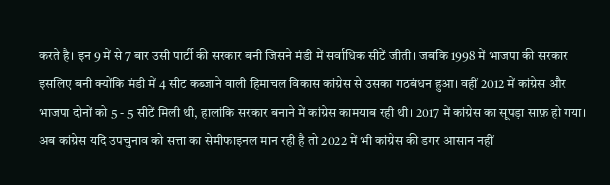करते है। इन 9 में से 7 बार उसी पार्टी की सरकार बनी जिसने मंडी में सर्वाधिक सीटें जीती। जबकि 1998 में भाजपा की सरकार इसलिए बनी क्योंकि मंडी में 4 सीट कब्जाने वाली हिमाचल विकास कांग्रेस से उसका गठबंधन हुआ। वहीं 2012 में कांग्रेस और भाजपा दोनों को 5 - 5 सीटें मिली थी, हालांकि सरकार बनाने में कांग्रेस कामयाब रही थी। 2017 में कांग्रेस का सूपड़ा साफ़ हो गया। अब कांग्रेस यदि उपचुनाव को सत्ता का सेमीफाइनल मान रही है तो 2022 में भी कांग्रेस की डगर आसान नहीं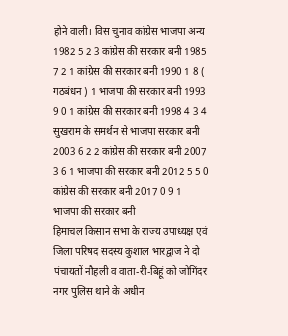होने वाली। विस चुनाव कांग्रेस भाजपा अन्य 1982 5 2 3 कांग्रेस की सरकार बनी 1985 7 2 1 कांग्रेस की सरकार बनी 1990 1 8 ( गठबंधन ) 1 भाजपा की सरकार बनी 1993 9 0 1 कांग्रेस की सरकार बनी 1998 4 3 4 सुखराम के समर्थन से भाजपा सरकार बनी 2003 6 2 2 कांग्रेस की सरकार बनी 2007 3 6 1 भाजपा की सरकार बनी 2012 5 5 0 कांग्रेस की सरकार बनी 2017 0 9 1 भाजपा की सरकार बनी
हिमाचल किसान सभा के राज्य उपाध्यक्ष एवं जिला परिषद सदस्य कुशाल भारद्वाज ने दो पंचायतों नौहली व वाता-री-बिहूं को जोगिंदर नगर पुलिस थाने के अधीन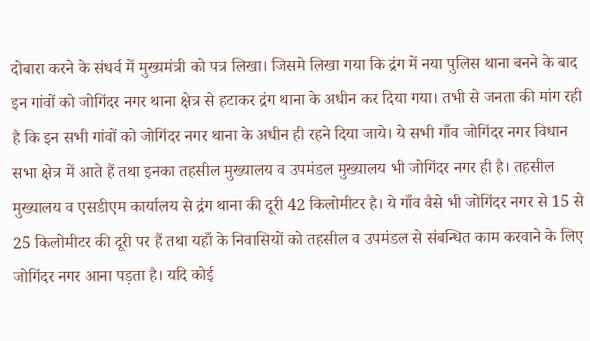दोबारा करने के संधर्व में मुख्यमंत्री को पत्र लिखा। जिसमे लिखा गया कि द्रंग में नया पुलिस थाना बनने के बाद इन गांवों को जोगिंदर नगर थाना क्षेत्र से हटाकर द्रंग थाना के अधीन कर दिया गया। तभी से जनता की मांग रही है कि इन सभी गांवों को जोगिंदर नगर थाना के अधीन ही रहने दिया जाये। ये सभी गाँव जोगिंदर नगर विधान सभा क्षेत्र में आते हैं तथा इनका तहसील मुख्यालय व उपमंडल मुख्यालय भी जोगिंदर नगर ही है। तहसील मुख्यालय व एसडीएम कार्यालय से द्रंग थाना की दूरी 42 किलोमीटर है। ये गाँव वैसे भी जोगिंदर नगर से 15 से 25 किलोमीटर की दूरी पर हैं तथा यहाँ के निवासियों को तहसील व उपमंडल से संबन्धित काम करवाने के लिए जोगिंदर नगर आना पड़ता है। यदि कोई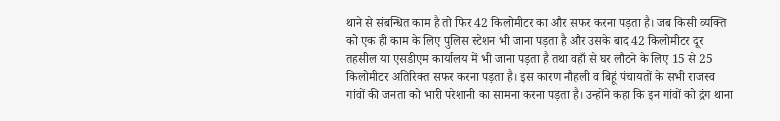थाने से संबन्धित काम है तो फिर 42 किलोमीटर का और सफर करना पड़ता है। जब किसी व्यक्ति को एक ही काम के लिए पुलिस स्टेशन भी जाना पड़ता है और उसके बाद 42 किलोमीटर दूर तहसील या एसडीएम कार्यालय में भी जाना पड़ता है तथा वहाँ से घर लौटने के लिए 15 से 25 किलोमीटर अतिरिक्त सफर करना पड़ता है। इस कारण नौहली व बिहूं पंचायतों के सभी राजस्व गांवों की जनता को भारी परेशानी का सामना करना पड़ता है। उन्होंने कहा कि इन गांवों को द्रंग थाना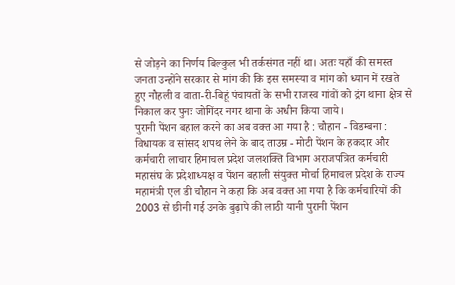से जोड़ने का निर्णय बिल्कुल भी तर्कसंगत नहीं था। अतः यहाँ की समस्त जनता उन्होंने सरकार से मांग की कि इस समस्या व मांग को ध्यान में रखते हुए नौहली व वाता-री-बिहूं पंचायतों के सभी राजस्व गांवों को द्रंग थाना क्षेत्र से निकाल कर पुनः जोगिंदर नगर थाना के अधीन किया जाये।
पुरानी पेंशन बहाल करने का अब वक्त आ गया है : चौहान - विडम्बना : विधायक व सांसद शपथ लेने के बाद ताउम्र - मोटी पेंशन के हकदार और कर्मचारी लाचार हिमाचल प्रदेश जलशक्ति विभाग अराजपत्रित कर्मचारी महासंघ के प्रदेशाध्यक्ष व पेंशन बहाली संयुक्त मोर्चा हिमाचल प्रदेश के राज्य महामंत्री एल डी चौहान ने कहा कि अब वक्त आ गया है कि कर्मचारियों की 2003 से छीनी गई उनके बुढ़ापे की लाठी यानी पुरानी पेंशन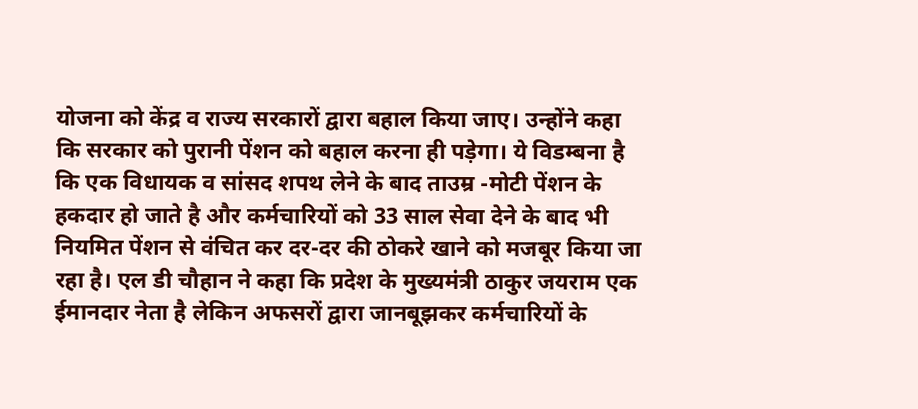योजना को केंद्र व राज्य सरकारों द्वारा बहाल किया जाए। उन्होंने कहा कि सरकार को पुरानी पेंशन को बहाल करना ही पड़ेगा। ये विडम्बना है कि एक विधायक व सांसद शपथ लेने के बाद ताउम्र -मोटी पेंशन के हकदार हो जाते है और कर्मचारियों को 33 साल सेवा देने के बाद भी नियमित पेंशन से वंचित कर दर-दर की ठोकरे खाने को मजबूर किया जा रहा है। एल डी चौहान ने कहा कि प्रदेश के मुख्यमंत्री ठाकुर जयराम एक ईमानदार नेता है लेकिन अफसरों द्वारा जानबूझकर कर्मचारियों के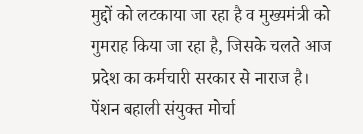मुद्दों को लटकाया जा रहा है व मुख्यमंत्री को गुमराह किया जा रहा है, जिसके चलते आज प्रदेश का कर्मचारी सरकार से नाराज है। पेंशन बहाली संयुक्त मोर्चा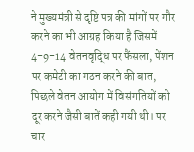ने मुख्यमंत्री से दृष्टि पत्र की मांगों पर गौर करने का भी आग्रह किया है जिसमें 4-9-14 वेतनवृद्धि पर फैंसला, पेंशन पर कमेटी का गठन करने की बात, पिछले वेतन आयोग में विसंगतियों को दूर करने जैसी बातें कही गयी थी। पर चार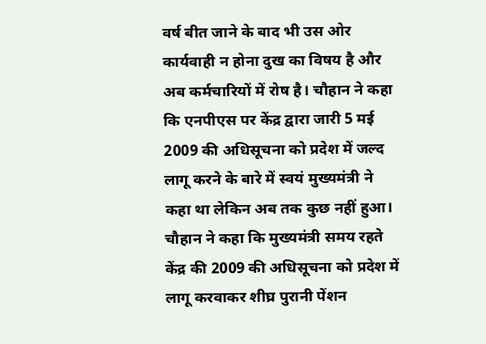वर्ष बीत जाने के बाद भी उस ओर कार्यवाही न होना दुख का विषय है और अब कर्मचारियों में रोष है। चौहान ने कहा कि एनपीएस पर केंद्र द्वारा जारी 5 मई 2009 की अधिसूचना को प्रदेश में जल्द लागू करने के बारे में स्वयं मुख्यमंत्री ने कहा था लेकिन अब तक कुछ नहीं हुआ। चौहान ने कहा कि मुख्यमंत्री समय रहते केंद्र की 2009 की अधिसूचना को प्रदेश में लागू करवाकर शीघ्र पुरानी पेंशन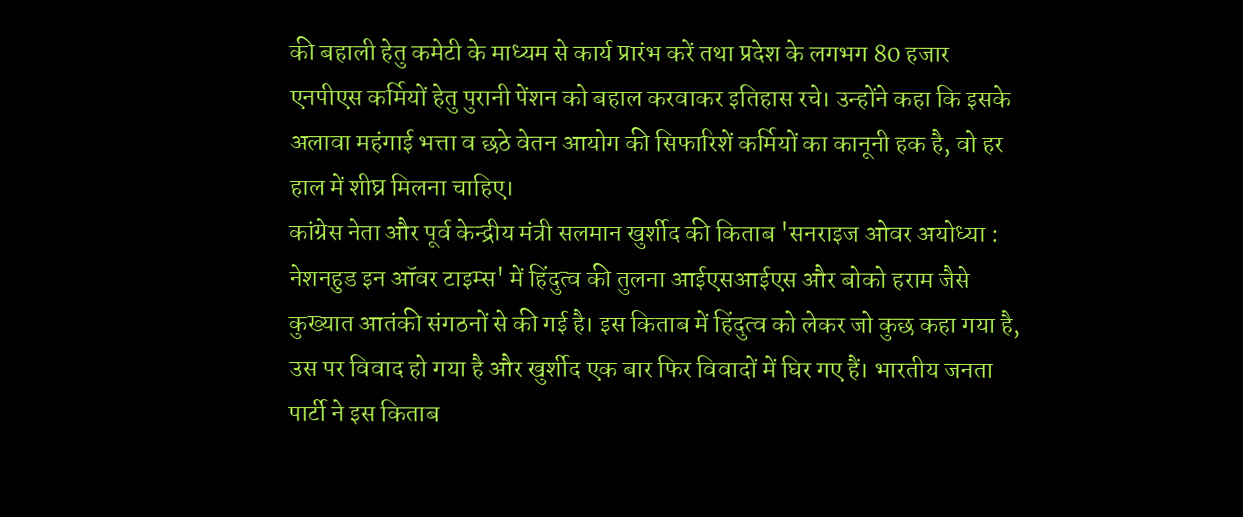की बहाली हेतु कमेटी के माध्यम से कार्य प्रारंभ करें तथा प्रदेश के लगभग 80 हजार एनपीएस कर्मियों हेतु पुरानी पेंशन को बहाल करवाकर इतिहास रचे। उन्होंने कहा कि इसके अलावा महंगाई भत्ता व छठे वेतन आयोग की सिफारिशें कर्मियों का कानूनी हक है, वो हर हाल में शीघ्र मिलना चाहिए।
कांग्रेस नेता और पूर्व केन्द्रीय मंत्री सलमान खुर्शीद की किताब 'सनराइज ओवर अयोध्या : नेशनहुड इन ऑवर टाइम्स' में हिंदुत्व की तुलना आईएसआईएस और बोको हराम जैसे कुख्यात आतंकी संगठनों से की गई है। इस किताब में हिंदुत्व को लेकर जो कुछ कहा गया है, उस पर विवाद हो गया है और खुर्शीद एक बार फिर विवादों में घिर गए हैं। भारतीय जनता पार्टी ने इस किताब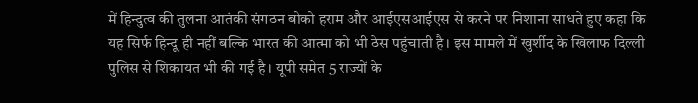में हिन्दुत्व की तुलना आतंकी संगठन बोको हराम और आईएसआईएस से करने पर निशाना साधते हुए कहा कि यह सिर्फ हिन्दू ही नहीं बल्कि भारत की आत्मा को भी ठेस पहुंचाती है। इस मामले में खुर्शीद के खिलाफ दिल्ली पुलिस से शिकायत भी की गई है। यूपी समेत 5 राज्यों के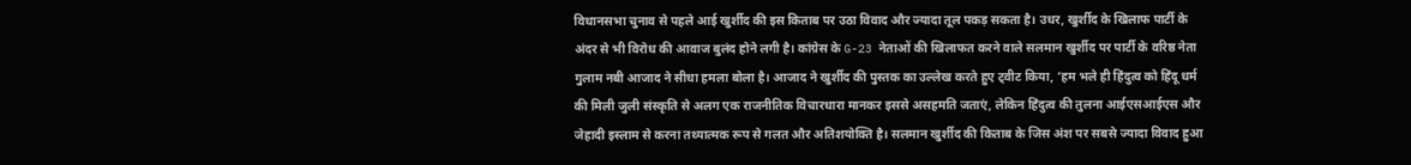विधानसभा चुनाव से पहले आई खुर्शीद की इस किताब पर उठा विवाद और ज्यादा तूल पकड़ सकता है। उधर, खुर्शीद के खिलाफ पार्टी के अंदर से भी विरोध की आवाज बुलंद होने लगी है। कांग्रेस के G-23 नेताओं की खिलाफत करने वाले सलमान खुर्शीद पर पार्टी के वरिष्ठ नेता गुलाम नबी आजाद ने सीधा हमला बोला है। आजाद ने खुर्शीद की पुस्तक का उल्लेख करते हुए ट्वीट किया, ‘हम भले ही हिंदुत्व को हिंदू धर्म की मिली जुली संस्कृति से अलग एक राजनीतिक विचारधारा मानकर इससे असहमति जताएं, लेकिन हिंदुत्व की तुलना आईएसआईएस और जेहादी इस्लाम से करना तथ्यात्मक रूप से गलत और अतिशयोक्ति है। सलमान खुर्शीद की किताब के जिस अंश पर सबसे ज्यादा विवाद हुआ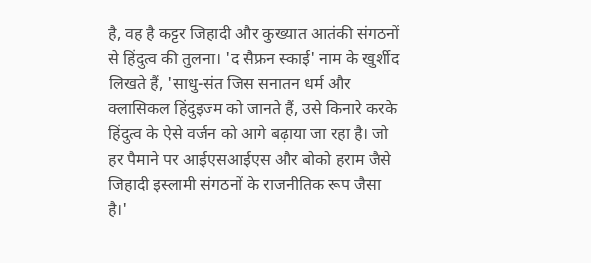है, वह है कट्टर जिहादी और कुख्यात आतंकी संगठनों से हिंदुत्व की तुलना। 'द सैफ्रन स्काई' नाम के खुर्शीद लिखते हैं, 'साधु-संत जिस सनातन धर्म और क्लासिकल हिंदुइज्म को जानते हैं, उसे किनारे करके हिंदुत्व के ऐसे वर्जन को आगे बढ़ाया जा रहा है। जो हर पैमाने पर आईएसआईएस और बोको हराम जैसे जिहादी इस्लामी संगठनों के राजनीतिक रूप जैसा है।'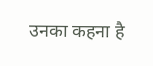उनका कहना है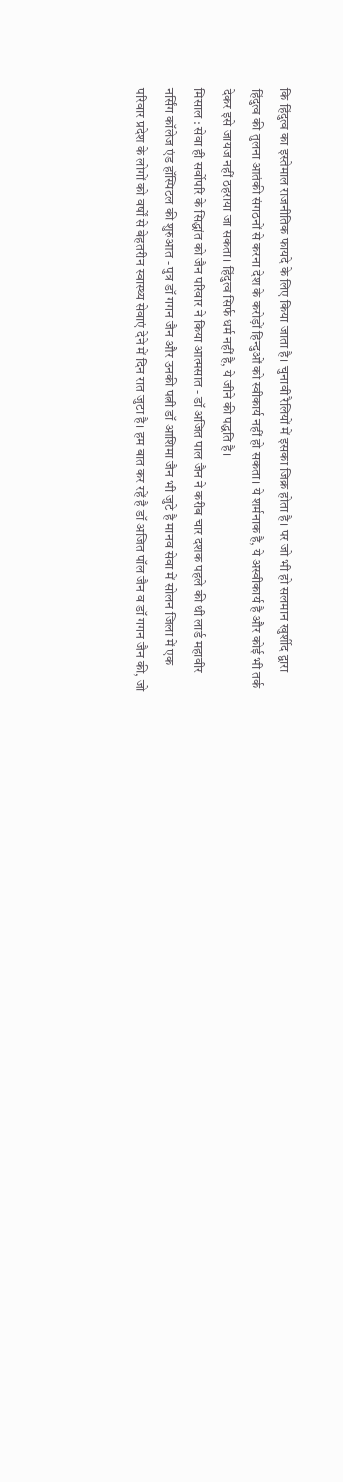कि हिंदुत्व का इस्तेमाल राजनीतिक फायदे के लिए किया जाता है। चुनावी रैलियों में इसका जिक्र होता है। पर जो भी हो सलमान खुर्शीद द्वारा हिंदुत्व की तुलना आतंकी संगठनों से करना देश के करोड़ों हिन्दुओं को स्वीकार्य नहीं हो सकता। ये शर्मनाक है, ये अस्वीकार्य है और कोई भी तर्क देकर इसे जायज नहीं ठहराया जा सकता। हिंदुत्व सिर्फ धर्म नहीं है, ये जीने की पद्धति है।
मिसाल : सेवा ही सर्वोपरि के सिद्धांत को जैन परिवार ने किया आत्मसात - डॉ अजित पाल जैन ने करीब चार दशक पहले की थी लार्ड महावीर नर्सिंग कॉलेज एंड हॉस्पिटल की शुरुआत - पुत्र डॉ गगन जैन और उनकी पत्नी डॉ आशिमा जैन भी जुटे है मानव सेवा में सोलन जिला में एक परिवार प्रदेश के लोगों को वर्षों से बेहतरीन स्वास्थ्य सेवाएं देने में दिन रात जुटा है। हम बात कर रहें है डॉ अजित पॉल जैन व डॉ गगन जैन की, जो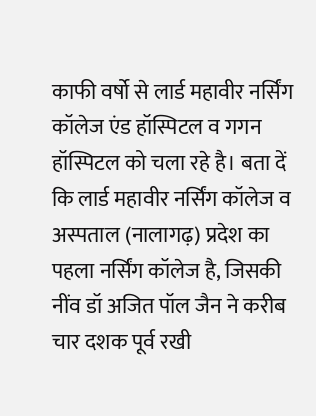काफी वर्षो से लार्ड महावीर नर्सिंग कॉलेज एंड हॉस्पिटल व गगन हॉस्पिटल को चला रहे है। बता दें कि लार्ड महावीर नर्सिंग कॉलेज व अस्पताल (नालागढ़) प्रदेश का पहला नर्सिंग कॉलेज है, जिसकी नींव डॉ अजित पॉल जैन ने करीब चार दशक पूर्व रखी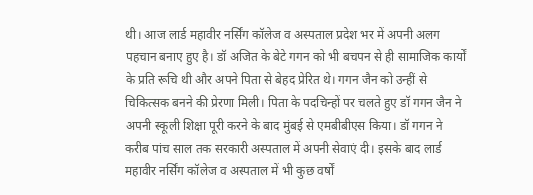थी। आज लार्ड महावीर नर्सिंग कॉलेज व अस्पताल प्रदेश भर में अपनी अलग पहचान बनाए हुए है। डॉ अजित के बेटे गगन को भी बचपन से ही सामाजिक कार्यों के प्रति रूचि थी और अपने पिता से बेहद प्रेरित थे। गगन जैन को उन्हीं से चिकित्सक बनने की प्रेरणा मिली। पिता के पदचिन्हों पर चलते हुए डॉ गगन जैन ने अपनी स्कूली शिक्षा पूरी करने के बाद मुंबई से एमबीबीएस किया। डॉ गगन ने करीब पांच साल तक सरकारी अस्पताल में अपनी सेवाएं दी। इसके बाद लार्ड महावीर नर्सिंग कॉलेज व अस्पताल में भी कुछ वर्षों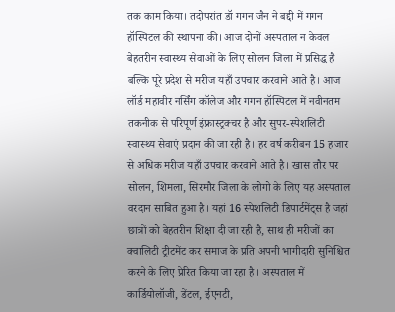तक काम किया। तदोपरांत डॉ गगन जैन ने बद्दी में गगन हॉस्पिटल की स्थापना की। आज दोनों अस्पताल न केवल बेहतरीन स्वास्थ्य सेवाओं के लिए सोलन जिला में प्रसिद्ध है बल्कि पूरे प्रदेश से मरीज यहाँ उपचार करवाने आते है। आज लॉर्ड महावीर नर्सिंग कॉलेज और गगन हॉस्पिटल में नवीनतम तकनीक से परिपूर्ण इंफ्रास्ट्रक्चर है और सुपर-स्पेशलिटी स्वास्थ्य सेवाएं प्रदान की जा रही है। हर वर्ष करीबन 15 हजार से अधिक मरीज यहाँ उपचार करवाने आते है। खास तौर पर सोलन, शिमला, सिरमौर जिला के लोगो के लिए यह अस्पताल वरदान साबित हुआ है। यहां 16 स्पेशलिटी डिपार्टमेंट्स है जहां छात्रों को बेहतरीन शिक्षा दी जा रही है, साथ ही मरीजों का क्वालिटी ट्रीटमेंट कर समाज के प्रति अपनी भागीदारी सुनिश्चित करने के लिए प्रेरित किया जा रहा है। अस्पताल में कार्डियोलॉजी, डेंटल, ईएनटी,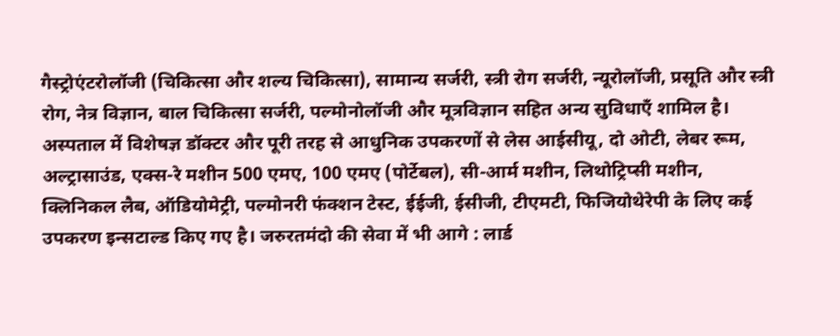गैस्ट्रोएंटरोलॉजी (चिकित्सा और शल्य चिकित्सा), सामान्य सर्जरी, स्त्री रोग सर्जरी, न्यूरोलॉजी, प्रसूति और स्त्री रोग, नेत्र विज्ञान, बाल चिकित्सा सर्जरी, पल्मोनोलॉजी और मूत्रविज्ञान सहित अन्य सुविधाएँ शामिल है। अस्पताल में विशेषज्ञ डॉक्टर और पूरी तरह से आधुनिक उपकरणों से लेस आईसीयू, दो ओटी, लेबर रूम, अल्ट्रासाउंड, एक्स-रे मशीन 500 एमए, 100 एमए (पोर्टेबल), सी-आर्म मशीन, लिथोट्रिप्सी मशीन, क्लिनिकल लैब, ऑडियोमेट्री, पल्मोनरी फंक्शन टेस्ट, ईईजी, ईसीजी, टीएमटी, फिजियोथेरेपी के लिए कई उपकरण इन्सटाल्ड किए गए है। जरुरतमंदो की सेवा में भी आगे : लार्ड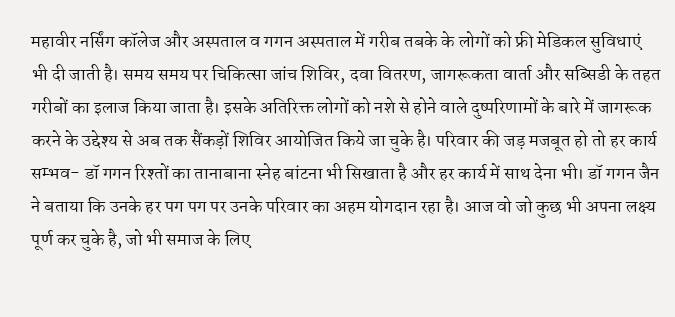महावीर नर्सिंग कॉलेज और अस्पताल व गगन अस्पताल में गरीब तबके के लोगों को फ्री मेडिकल सुविधाएं भी दी जाती है। समय समय पर चिकित्सा जांच शिविर, दवा वितरण, जागरूकता वार्ता और सब्सिडी के तहत गरीबों का इलाज किया जाता है। इसके अतिरिक्त लोगों को नशे से होने वाले दुष्परिणामों के बारे में जागरूक करने के उद्देश्य से अब तक सैंकड़ों शिविर आयोजित किये जा चुके है। परिवार की जड़ मजबूत हो तो हर कार्य सम्भव- डॉ गगन रिश्तों का तानाबाना स्नेह बांटना भी सिखाता है और हर कार्य में साथ देना भी। डॉ गगन जैन ने बताया कि उनके हर पग पग पर उनके परिवार का अहम योगदान रहा है। आज वो जो कुछ भी अपना लक्ष्य पूर्ण कर चुके है, जो भी समाज के लिए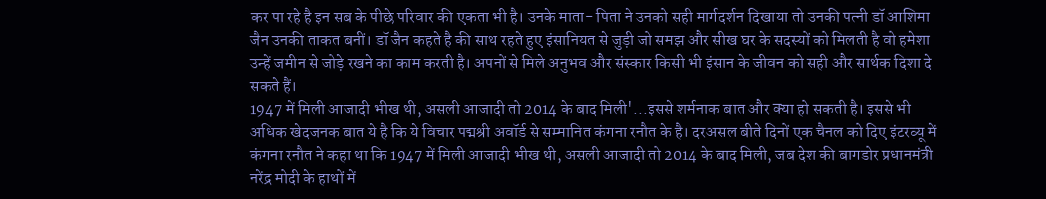कर पा रहे है इन सब के पीछे परिवार की एकता भी है। उनके माता- पिता ने उनको सही मार्गदर्शन दिखाया तो उनकी पत्नी डॉ आशिमा जैन उनकी ताकत बनीं। डॉ जैन कहते है की साथ रहते हुए इंसानियत से जुड़ी जो समझ और सीख घर के सदस्यों को मिलती है वो हमेशा उन्हें जमीन से जोड़े रखने का काम करती है। अपनों से मिले अनुभव और संस्कार किसी भी इंसान के जीवन को सही और सार्थक दिशा दे सकते हैं।
1947 में मिली आजादी भीख थी, असली आजादी तो 2014 के बाद मिली'...इससे शर्मनाक बात और क्या हो सकती है। इससे भी अधिक खेदजनक बात ये है कि ये विचार पद्मश्री अवॉर्ड से सम्मानित कंगना रनौत के है। दरअसल बीते दिनों एक चैनल को दिए इंटरव्यू में कंगना रनौत ने कहा था कि 1947 में मिली आजादी भीख थी, असली आजादी तो 2014 के बाद मिली, जब देश की बागडोर प्रधानमंत्री नरेंद्र मोदी के हाथों में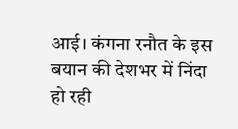आई। कंगना रनौत के इस बयान की देशभर में निंदा हो रही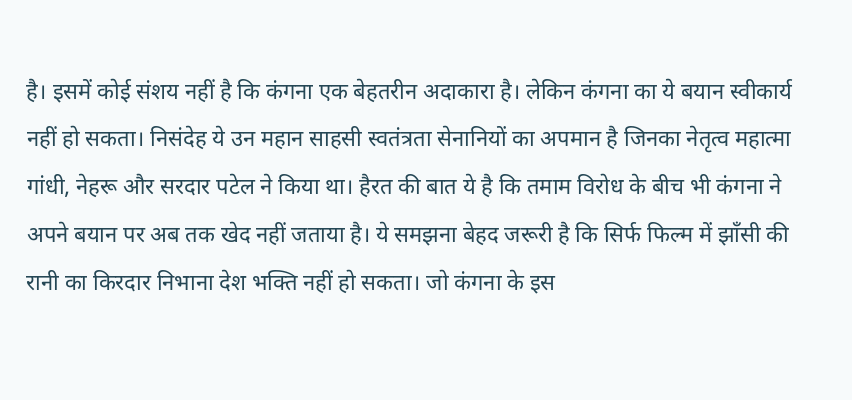है। इसमें कोई संशय नहीं है कि कंगना एक बेहतरीन अदाकारा है। लेकिन कंगना का ये बयान स्वीकार्य नहीं हो सकता। निसंदेह ये उन महान साहसी स्वतंत्रता सेनानियों का अपमान है जिनका नेतृत्व महात्मा गांधी, नेहरू और सरदार पटेल ने किया था। हैरत की बात ये है कि तमाम विरोध के बीच भी कंगना ने अपने बयान पर अब तक खेद नहीं जताया है। ये समझना बेहद जरूरी है कि सिर्फ फिल्म में झाँसी की रानी का किरदार निभाना देश भक्ति नहीं हो सकता। जो कंगना के इस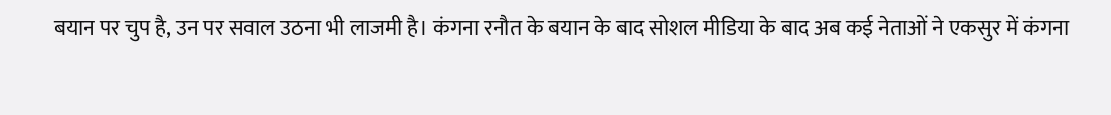बयान पर चुप है, उन पर सवाल उठना भी लाजमी है। कंगना रनौत के बयान के बाद सोशल मीडिया के बाद अब कई नेताओं ने एकसुर में कंगना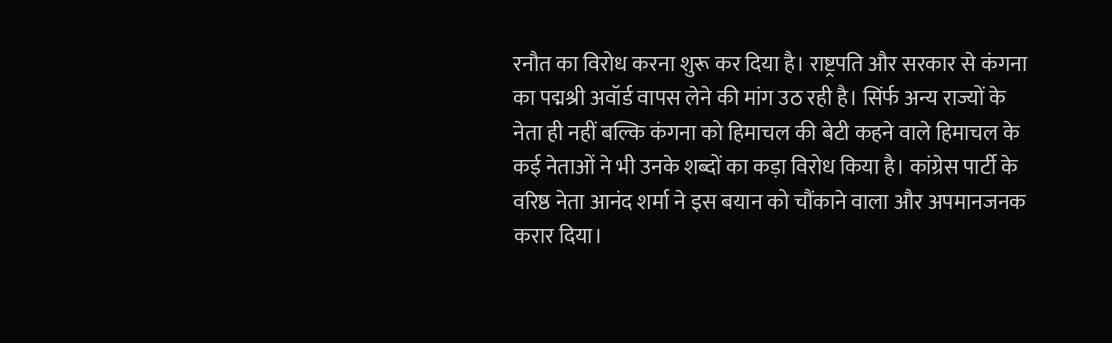रनौत का विरोध करना शुरू कर दिया है। राष्ट्रपति और सरकार से कंगना का पद्मश्री अवॉर्ड वापस लेने की मांग उठ रही है। सिंर्फ अन्य राज्यों के नेता ही नहीं बल्कि कंगना को हिमाचल की बेटी कहने वाले हिमाचल के कई नेताओं ने भी उनके शब्दों का कड़ा विरोध किया है। कांग्रेस पार्टी के वरिष्ठ नेता आनंद शर्मा ने इस बयान को चौंकाने वाला और अपमानजनक करार दिया।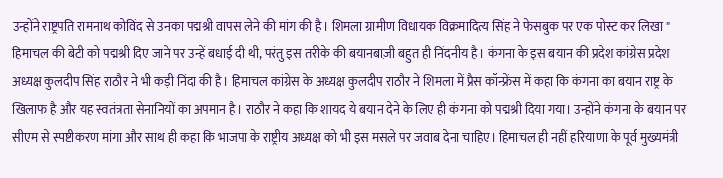उन्होंने राष्ट्रपति रामनाथ कोविंद से उनका पद्मश्री वापस लेने की मांग की है। शिमला ग्रामीण विधायक विक्रमादित्य सिंह ने फेसबुक पर एक पोस्ट कर लिखा " हिमाचल की बेटी को पद्मश्री दिए जाने पर उन्हें बधाई दी थी, परंतु इस तरीके की बयानबाज़ी बहुत ही निंदनीय है। कंगना के इस बयान की प्रदेश कांग्रेस प्रदेश अध्यक्ष कुलदीप सिंह राठौर ने भी कड़ी निंदा की है। हिमाचल कांग्रेस के अध्यक्ष कुलदीप राठौर ने शिमला में प्रैस कॉन्फ्रेंस में कहा कि कंगना का बयान राष्ट्र के खिलाफ है और यह स्वतंत्रता सेनानियों का अपमान है। राठौर ने कहा कि शायद ये बयान देने के लिए ही कंगना को पद्मश्री दिया गया। उन्होंने कंगना के बयान पर सीएम से स्पष्टीकरण मांगा और साथ ही कहा कि भाजपा के राष्ट्रीय अध्यक्ष को भी इस मसले पर जवाब देना चाहिए। हिमाचल ही नहीं हरियाणा के पूर्व मुख्यमंत्री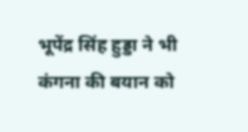भूपेंद्र सिंह हुड्डा ने भी कंगना की बयान को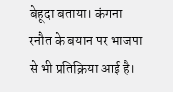बेहूदा बताया। कंगना रनौत के बयान पर भाजपा से भी प्रतिक्रिया आई है।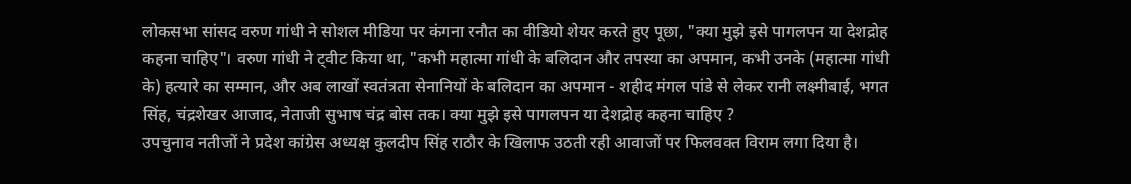लोकसभा सांसद वरुण गांधी ने सोशल मीडिया पर कंगना रनौत का वीडियो शेयर करते हुए पूछा, "क्या मुझे इसे पागलपन या देशद्रोह कहना चाहिए"। वरुण गांधी ने ट्वीट किया था, "कभी महात्मा गांधी के बलिदान और तपस्या का अपमान, कभी उनके (महात्मा गांधी के) हत्यारे का सम्मान, और अब लाखों स्वतंत्रता सेनानियों के बलिदान का अपमान - शहीद मंगल पांडे से लेकर रानी लक्ष्मीबाई, भगत सिंह, चंद्रशेखर आजाद, नेताजी सुभाष चंद्र बोस तक। क्या मुझे इसे पागलपन या देशद्रोह कहना चाहिए ?
उपचुनाव नतीजों ने प्रदेश कांग्रेस अध्यक्ष कुलदीप सिंह राठौर के खिलाफ उठती रही आवाजों पर फिलवक्त विराम लगा दिया है।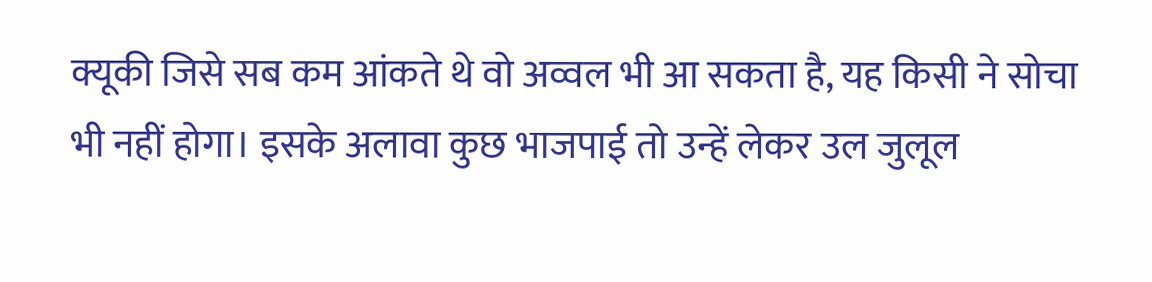क्यूकी जिसे सब कम आंकते थे वो अव्वल भी आ सकता है, यह किसी ने सोचा भी नहीं होगा। इसके अलावा कुछ भाजपाई तो उन्हें लेकर उल जुलूल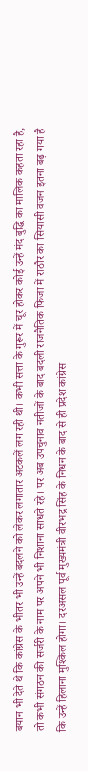बयान भी देते थे कि कांग्रेस के भीतर भी उन्हें बदलने को लेकर लगातार अटकलें लग रही थी। कभी सत्ता के गुरूर में चूर होकर कोई उन्हें मंद बुद्धि का मालिक कहता रहा है, तो कभी संगठन की सर्जरी के नाम पर अपने भी निशाना साधते रहे। पर अब उपचुनाव नतीजों के बाद बदली राजनैतिक फिजा में राठौर का सियासी वजन इतना बढ़ गया है कि उन्हें हिलाना मुश्किल होगा। दरअसल पूर्व मुख्यमंत्री वीरभद्र सिंह के निधन के बाद से ही प्रदेश कांग्रेस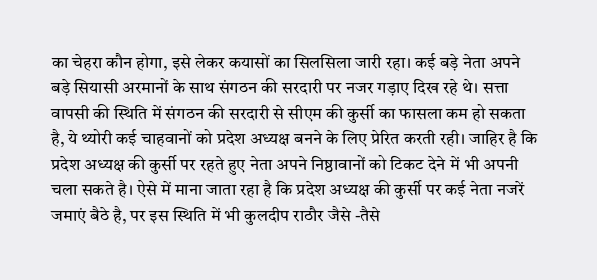का चेहरा कौन होगा, इसे लेकर कयासों का सिलसिला जारी रहा। कई बड़े नेता अपने बड़े सियासी अरमानों के साथ संगठन की सरदारी पर नजर गड़ाए दिख रहे थे। सत्ता वापसी की स्थिति में संगठन की सरदारी से सीएम की कुर्सी का फासला कम हो सकता है, ये थ्योरी कई चाहवानों को प्रदेश अध्यक्ष बनने के लिए प्रेरित करती रही। जाहिर है कि प्रदेश अध्यक्ष की कुर्सी पर रहते हुए नेता अपने निष्ठावानों को टिकट देने में भी अपनी चला सकते है। ऐसे में माना जाता रहा है कि प्रदेश अध्यक्ष की कुर्सी पर कई नेता नजरें जमाएं बैठे है, पर इस स्थिति में भी कुलदीप राठौर जैसे -तैसे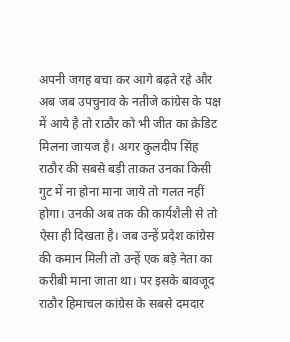अपनी जगह बचा कर आगे बढ़ते रहे और अब जब उपचुनाव के नतीजे कांग्रेस के पक्ष में आये है तो राठौर को भी जीत का क्रेडिट मिलना जायज है। अगर कुलदीप सिंह राठौर की सबसे बड़ी ताकत उनका किसी गुट में ना होना माना जाये तो गलत नहीं होगा। उनकी अब तक की कार्यशैली से तो ऐसा ही दिखता है। जब उन्हें प्रदेश कांग्रेस की कमान मिली तो उन्हें एक बड़े नेता का करीबी माना जाता था। पर इसके बावजूद राठौर हिमाचल कांग्रेस के सबसे दमदार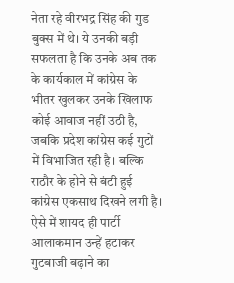नेता रहे वीरभद्र सिंह की गुड बुक्स में थे। ये उनकी बड़ी सफलता है कि उनके अब तक के कार्यकाल में कांग्रेस के भीतर खुलकर उनके खिलाफ कोई आवाज नहीं उठी है, जबकि प्रदेश कांग्रेस कई गुटों में विभाजित रही है। बल्कि राठौर के होने से बंटी हुई कांग्रेस एकसाथ दिखने लगी है। ऐसे में शायद ही पार्टी आलाकमान उन्हें हटाकर गुटबाजी बढ़ाने का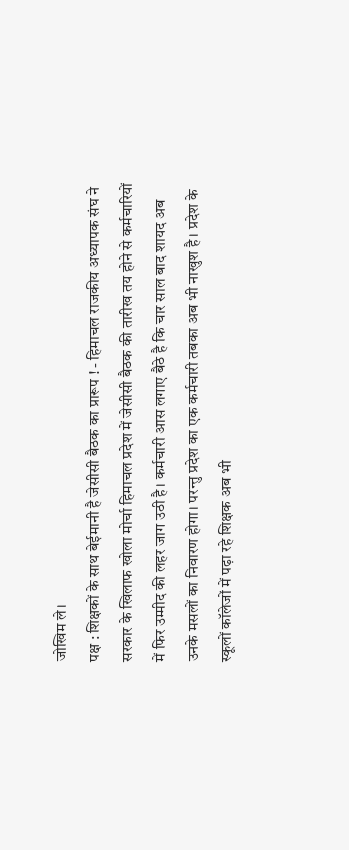जोखिम ले।
पक्ष : शिक्षकों के साथ बेईमानी है जेसीसी बैठक का प्रारूप ! - हिमाचल राजकीय अध्यापक संघ ने सरकार के खिलाफ खोला मोर्चा हिमाचल प्रदेश में जेसीसी बैठक की तारीख तय होने से कर्मचारियों में फिर उम्मीद की लहर जाग उठी है। कर्मचारी आस लगाए बैठे है कि चार साल बाद शायद अब उनके मसलों का निवारण होगा। परन्तु प्रदेश का एक कर्मचारी तबका अब भी नाखुश है। प्रदेश के स्कूलों कॉलेजों में पढ़ा रहे शिक्षक अब भी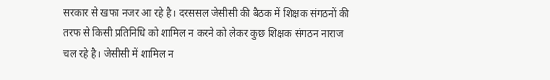सरकार से खफा नजर आ रहे है। दरससल जेसीसी की बैठक में शिक्षक संगठनों की तरफ से किसी प्रतिनिधि को शामिल न करने को लेकर कुछ शिक्षक संगठन नाराज चल रहे है। जेसीसी में शामिल न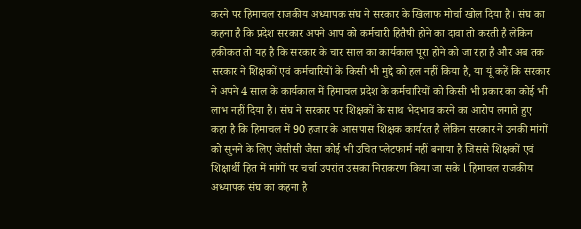करने पर हिमाचल राजकीय अध्यापक संघ ने सरकार के खिलाफ मोर्चा खोल दिया है। संघ का कहना है कि प्रदेश सरकार अपने आप को कर्मचारी हितैषी होने का दावा तो करती है लेकिन हकीकत तो यह है कि सरकार के चार साल का कार्यकाल पूरा होने को जा रहा है और अब तक सरकार ने शिक्षकों एवं कर्मचारियों के किसी भी मुद्दे को हल नहीं किया है, या यूं कहें कि सरकार ने अपने 4 साल के कार्यकाल में हिमाचल प्रदेश के कर्मचारियों को किसी भी प्रकार का कोई भी लाभ नहीं दिया है। संघ ने सरकार पर शिक्षकों के साथ भेदभाव करने का आरोप लगाते हुए कहा है कि हिमाचल में 90 हजार के आसपास शिक्षक कार्यरत है लेकिन सरकार ने उनकी मांगों को सुनने के लिए जेसीसी जैसा कोई भी उचित प्लेटफार्म नहीं बनाया है जिससे शिक्षकों एवं शिक्षार्थी हित में मांगों पर चर्चा उपरांत उसका निराकरण किया जा सके l हिमाचल राजकीय अध्यापक संघ का कहना है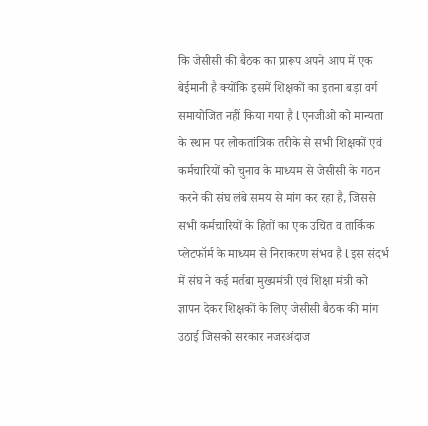कि जेसीसी की बैठक का प्रारूप अपने आप में एक बेईमानी है क्योंकि इसमें शिक्षकों का इतना बड़ा वर्ग समायोजित नहीं किया गया है l एनजीओ को मान्यता के स्थान पर लोकतांत्रिक तरीके से सभी शिक्षकों एवं कर्मचारियों को चुनाव के माध्यम से जेसीसी के गठन करने की संघ लंबे समय से मांग कर रहा है, जिससे सभी कर्मचारियों के हितों का एक उचित व तार्किक प्लेटफॉर्म के माध्यम से निराकरण संभव है l इस संदर्भ में संघ ने कई मर्तबा मुख्यमंत्री एवं शिक्षा मंत्री को ज्ञापन देकर शिक्षकों के लिए जेसीसी बैठक की मांग उठाई जिसको सरकार नजरअंदाज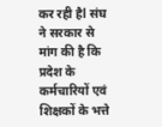कर रही हैl संघ ने सरकार से मांग की है कि प्रदेश के कर्मचारियों एवं शिक्षकों के भत्ते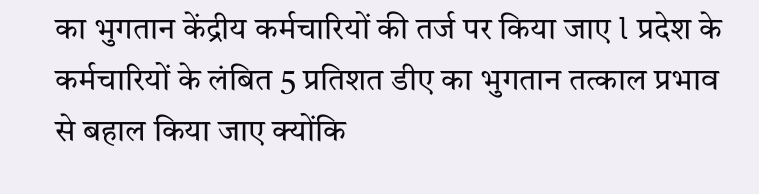का भुगतान केंद्रीय कर्मचारियों की तर्ज पर किया जाए l प्रदेश के कर्मचारियों के लंबित 5 प्रतिशत डीए का भुगतान तत्काल प्रभाव से बहाल किया जाए क्योंकि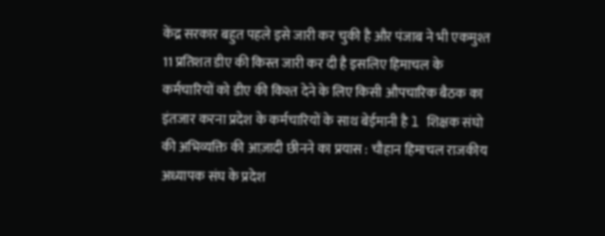केंद्र सरकार बहुत पहले इसे जारी कर चुकी है और पंजाब ने भी एकमुश्त 11 प्रतिशत डीए की किस्त जारी कर दी है इसलिए हिमाचल के कर्मचारियों को डीए की किश्त देने के लिए किसी औपचारिक बैठक का इंतजार करना प्रदेश के कर्मचारियों के साथ बेईमानी है l शिक्षक संघो की अभिव्यक्ति की आज़ादी छीनने का प्रयास : चौहान हिमाचल राजकीय अध्यापक संघ के प्रदेश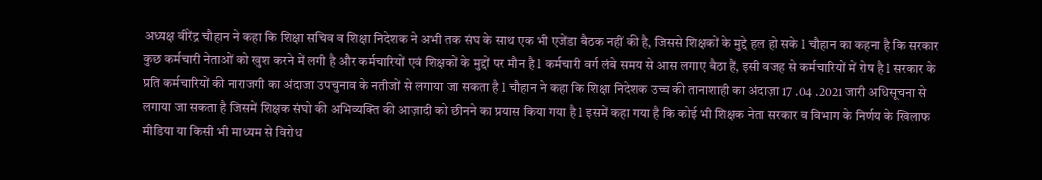अध्यक्ष वीरेंद्र चौहान ने कहा कि शिक्षा सचिव व शिक्षा निदेशक ने अभी तक संघ के साथ एक भी एजेंडा बैठक नहीं की है, जिससे शिक्षकों के मुद्दे हल हो सके l चौहान का कहना है कि सरकार कुछ कर्मचारी नेताओं को खुश करने में लगी है और कर्मचारियों एवं शिक्षकों के मुद्दों पर मौन है l कर्मचारी वर्ग लंबे समय से आस लगाए बैठा हैं, इसी वजह से कर्मचारियों में रोष है l सरकार के प्रति कर्मचारियों की नाराजगी का अंदाजा उपचुनाव के नतीजों से लगाया जा सकता है l चौहान ने कहा कि शिक्षा निदेशक उच्च की तानाशाही का अंदाज़ा 17 .04 .2021 जारी अधिसूचना से लगाया जा सकता है जिसमें शिक्षक संघो की अभिव्यक्ति की आज़ादी को छीनने का प्रयास किया गया है l इसमें कहा गया है कि कोई भी शिक्षक नेता सरकार व विभाग के निर्णय के खिलाफ मीडिया या किसी भी माध्यम से विरोध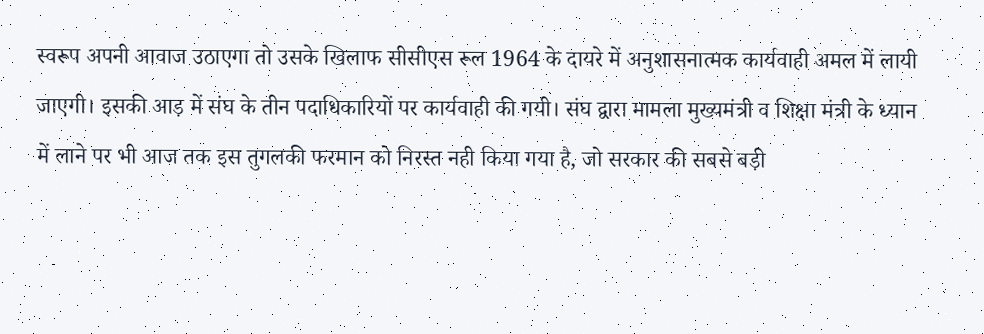स्वरूप अपनी आवाज उठाएगा तो उसके खिलाफ सीसीएस रूल 1964 के दायरे में अनुशासनात्मक कार्यवाही अमल में लायी जाएगी। इसकी आड़ में संघ के तीन पदाधिकारियों पर कार्यवाही की गयी। संघ द्वारा मामला मुख्यमंत्री व शिक्षा मंत्री के ध्यान में लाने पर भी आज तक इस तुगलकी फरमान को निरस्त नही किया गया है, जो सरकार की सबसे बड़ी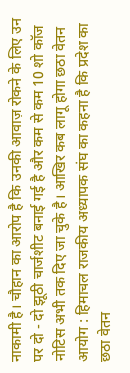नाकामी है। चौहान का आरोप है कि उनकी आवाज़ रोकने के लिए उन पर दो - दो झूठी चार्जशीट बनाई गई है और कम से कम 10 शो कॉज नोटिस अभी तक दिए जा चुके है। आखिर कब लागू होगा छठा वेतन आयोग : हिमाचल राजकीय अध्यापक संघ का कहना है कि प्रदेश का छठा वेतन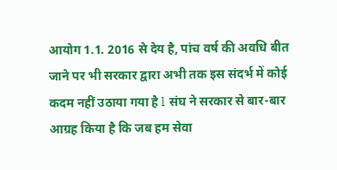आयोग 1.1. 2016 से देय है, पांच वर्ष की अवधि बीत जाने पर भी सरकार द्वारा अभी तक इस संदर्भ में कोई कदम नहीं उठाया गया है l संघ ने सरकार से बार-बार आग्रह किया है कि जब हम सेवा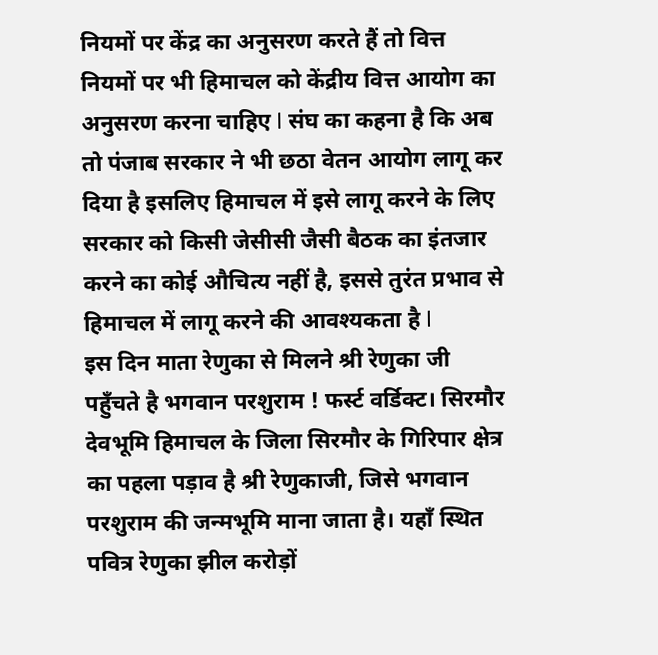नियमों पर केंद्र का अनुसरण करते हैं तो वित्त नियमों पर भी हिमाचल को केंद्रीय वित्त आयोग का अनुसरण करना चाहिए l संघ का कहना है कि अब तो पंजाब सरकार ने भी छठा वेतन आयोग लागू कर दिया है इसलिए हिमाचल में इसे लागू करने के लिए सरकार को किसी जेसीसी जैसी बैठक का इंतजार करने का कोई औचित्य नहीं है, इससे तुरंत प्रभाव से हिमाचल में लागू करने की आवश्यकता है l
इस दिन माता रेणुका से मिलने श्री रेणुका जी पहुँचते है भगवान परशुराम ! फर्स्ट वर्डिक्ट। सिरमौर देवभूमि हिमाचल के जिला सिरमौर के गिरिपार क्षेत्र का पहला पड़ाव है श्री रेणुकाजी, जिसे भगवान परशुराम की जन्मभूमि माना जाता है। यहाँ स्थित पवित्र रेणुका झील करोड़ों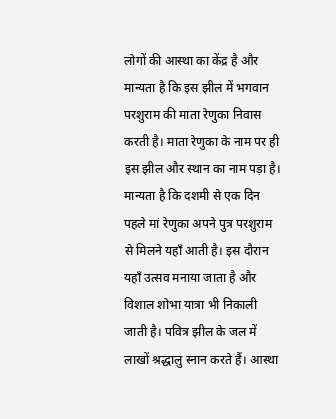लोगों की आस्था का केंद्र है और मान्यता है कि इस झील में भगवान परशुराम की माता रेणुका निवास करती है। माता रेणुका के नाम पर ही इस झील और स्थान का नाम पड़ा है। मान्यता है कि दशमी से एक दिन पहले मां रेणुका अपने पुत्र परशुराम से मिलने यहाँ आती है। इस दौरान यहाँ उत्सव मनाया जाता है और विशाल शोभा यात्रा भी निकाली जाती है। पवित्र झील के जल में लाखों श्रद्धालु स्नान करते हैं। आस्था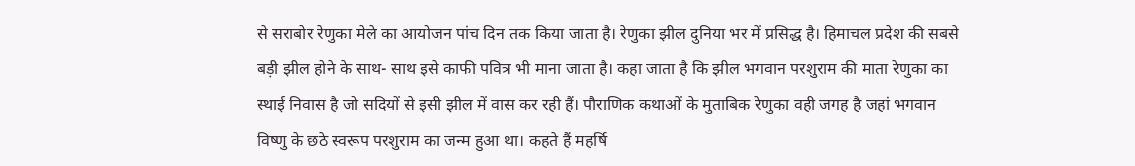से सराबोर रेणुका मेले का आयोजन पांच दिन तक किया जाता है। रेणुका झील दुनिया भर में प्रसिद्ध है। हिमाचल प्रदेश की सबसे बड़ी झील होने के साथ- साथ इसे काफी पवित्र भी माना जाता है। कहा जाता है कि झील भगवान परशुराम की माता रेणुका का स्थाई निवास है जो सदियों से इसी झील में वास कर रही हैं। पौराणिक कथाओं के मुताबिक रेणुका वही जगह है जहां भगवान विष्णु के छठे स्वरूप परशुराम का जन्म हुआ था। कहते हैं महर्षि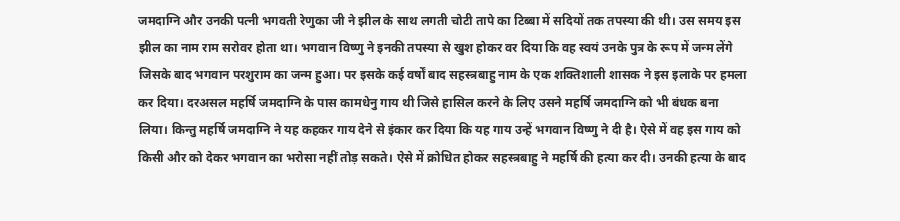जमदाग्नि और उनकी पत्नी भगवती रेणुका जी ने झील के साथ लगती चोटी तापे का टिब्बा में सदियों तक तपस्या की थी। उस समय इस झील का नाम राम सरोवर होता था। भगवान विष्णु ने इनकी तपस्या से खुश होकर वर दिया कि वह स्वयं उनके पुत्र के रूप में जन्म लेंगे जिसके बाद भगवान परशुराम का जन्म हुआ। पर इसके कई वर्षों बाद सहस्त्रबाहु नाम के एक शक्तिशाली शासक ने इस इलाके पर हमला कर दिया। दरअसल महर्षि जमदाग्नि के पास कामधेनु गाय थी जिसे हासिल करने के लिए उसने महर्षि जमदाग्नि को भी बंधक बना लिया। किन्तु महर्षि जमदाग्नि ने यह कहकर गाय देने से इंकार कर दिया कि यह गाय उन्हें भगवान विष्णु ने दी है। ऐसे में वह इस गाय को किसी और को देकर भगवान का भरोसा नहीं तोड़ सकते। ऐसे में क्रोधित होकर सहस्त्रबाहु ने महर्षि की हत्या कर दी। उनकी हत्या के बाद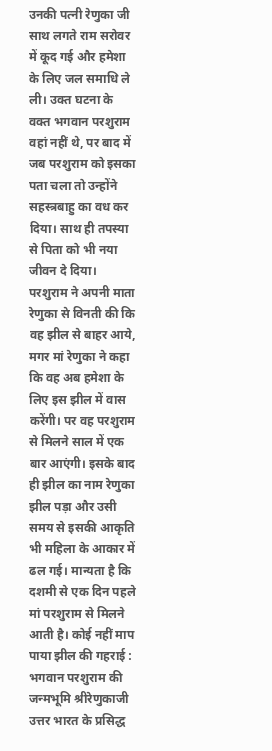उनकी पत्नी रेणुका जी साथ लगते राम सरोवर में कूद गई और हमेशा के लिए जल समाधि ले ली। उक्त घटना के वक्त भगवान परशुराम वहां नहीं थे, पर बाद में जब परशुराम को इसका पता चला तो उन्होंने सहस्त्रबाहु का वध कर दिया। साथ ही तपस्या से पिता को भी नया जीवन दे दिया। परशुराम ने अपनी माता रेणुका से विनती की कि वह झील से बाहर आये, मगर मां रेणुका ने कहा कि वह अब हमेशा के लिए इस झील में वास करेंगी। पर वह परशुराम से मिलने साल में एक बार आएंगी। इसके बाद ही झील का नाम रेणुका झील पड़ा और उसी समय से इसकी आकृति भी महिला के आकार में ढल गई। मान्यता है कि दशमी से एक दिन पहले मां परशुराम से मिलने आती है। कोई नहीं माप पाया झील की गहराई : भगवान परशुराम की जन्मभूमि श्रीरेणुकाजी उत्तर भारत के प्रसिद्ध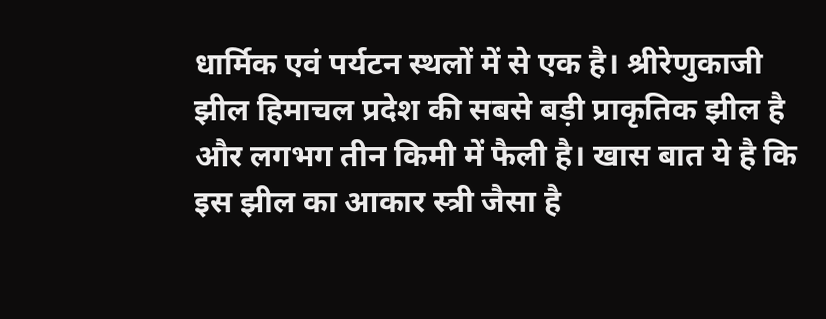धार्मिक एवं पर्यटन स्थलों में से एक है। श्रीरेणुकाजी झील हिमाचल प्रदेश की सबसे बड़ी प्राकृतिक झील है और लगभग तीन किमी में फैली है। खास बात ये है कि इस झील का आकार स्त्री जैसा है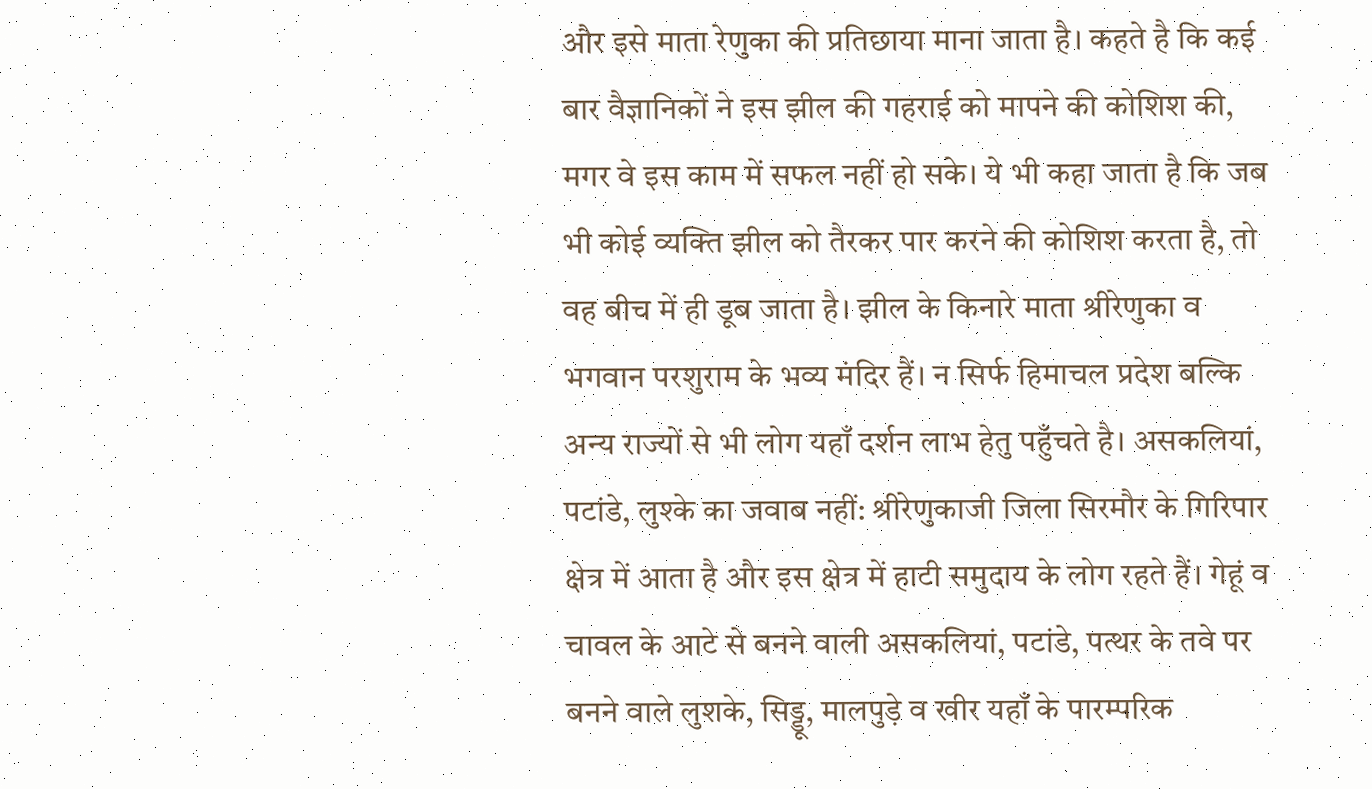और इसे माता रेणुका की प्रतिछाया माना जाता है। कहते है कि कई बार वैज्ञानिकों ने इस झील की गहराई को मापने की कोशिश की, मगर वे इस काम में सफल नहीं हो सके। ये भी कहा जाता है कि जब भी कोई व्यक्ति झील को तैरकर पार करने की कोशिश करता है, तो वह बीच में ही डूब जाता है। झील के किनारे माता श्रीरेणुका व भगवान परशुराम के भव्य मंदिर हैं। न सिर्फ हिमाचल प्रदेश बल्कि अन्य राज्यों से भी लोग यहाँ दर्शन लाभ हेतु पहुँचते है। असकलियां, पटांडे, लुश्के का जवाब नहीं: श्रीरेणुकाजी जिला सिरमौर के गिरिपार क्षेत्र में आता है और इस क्षेत्र में हाटी समुदाय के लोग रहते हैं। गेहूं व चावल के आटे से बनने वाली असकलियां, पटांडे, पत्थर के तवे पर बनने वाले लुशके, सिड्डू, मालपुड़े व खीर यहाँ के पारम्परिक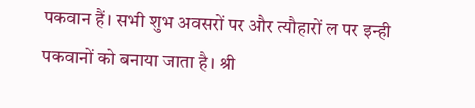पकवान हैं। सभी शुभ अवसरों पर और त्यौहारों ल पर इन्ही पकवानों को बनाया जाता है। श्री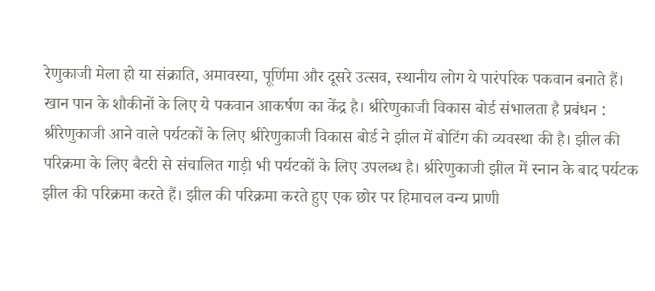रेणुकाजी मेला हो या संक्राति, अमावस्या, पूर्णिमा और दूसरे उत्सव, स्थानीय लोग ये पारंपरिक पकवान बनाते हैं। खान पान के शौकीनों के लिए ये पकवान आकर्षण का केंद्र है। श्रीरेणुकाजी विकास बोर्ड संभालता है प्रबंधन : श्रीरेणुकाजी आने वाले पर्यटकों के लिए श्रीरेणुकाजी विकास बोर्ड ने झील में बोटिंग की व्यवस्था की है। झील की परिक्रमा के लिए बैटरी से संचालित गाड़ी भी पर्यटकों के लिए उपलब्ध है। श्रीरेणुकाजी झील में स्नान के बाद पर्यटक झील की परिक्रमा करते हैं। झील की परिक्रमा करते हुए एक छोर पर हिमाचल वन्य प्राणी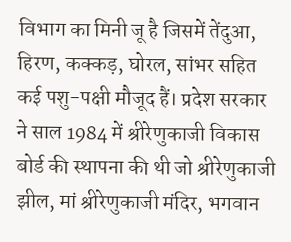विभाग का मिनी जू है जिसमें तेंदुआ, हिरण, कक्कड़, घोरल, सांभर सहित कई पशु-पक्षी मौजूद हैं। प्रदेश सरकार ने साल 1984 में श्रीरेणुकाजी विकास बोर्ड की स्थापना की थी जो श्रीरेणुकाजी झील, मां श्रीरेणुकाजी मंदिर, भगवान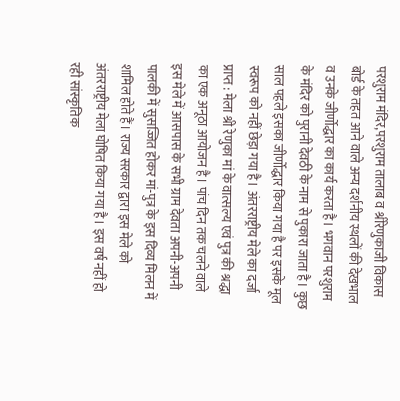परशुराम मंदिर,परशुराम तालाब व श्रीरेणुकाजी विकास बोर्ड के तहत आने वाले अन्य दर्शनीय स्थलों की देखभाल व उनके जीर्णोद्धार का कार्य करता है। भगवान परशुराम के मंदिर को पुरानी देवठी के नाम से पुकारा जाता है। कुछ साल पहले इसका जीर्णोद्धार किया गया है पर इसके मूल स्वरूप को नहीं छेड़ा गया है। अंतरराष्ट्रीय मेले का दर्जा प्राप्त : मेला श्री रेणुका मां के वात्सल्य एवं पुत्र की श्रद्धा का एक अनूठा आयोजन है। पांच दिन तक चलने वाले इस मेले में आसपास के सभी ग्राम देवता अपनी-अपनी पालकी में सुसज्जित होकर मां-पुत्र के इस दिव्य मिलन में शामिल होते हैं। राज्य सरकार द्वारा इस मेले को अंतरराष्ट्रीय मेला घोषित किया गया है। इस वर्ष नहीं हो रही सांस्कृतिक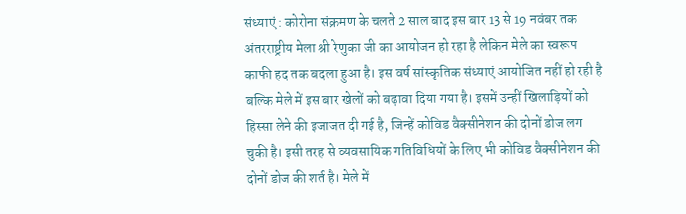संध्याएं : कोरोना संक्रमण के चलते 2 साल बाद इस बार 13 से 19 नवंबर तक अंतरराष्ट्रीय मेला श्री रेणुका जी का आयोजन हो रहा है लेकिन मेले का स्वरूप काफी हद तक बदला हुआ है। इस वर्ष सांस्कृतिक संध्याएं आयोजित नहीं हो रही है बल्कि मेले में इस बार खेलों को बढ़ावा दिया गया है। इसमें उन्हीं खिलाड़ियों को हिस्सा लेने की इजाजत दी गई है, जिन्हें कोविड वैक्सीनेशन की दोनों डोज लग चुकी है। इसी तरह से व्यवसायिक गतिविधियों के लिए भी कोविड वैक्सीनेशन की दोनों डोज की शर्त है। मेले में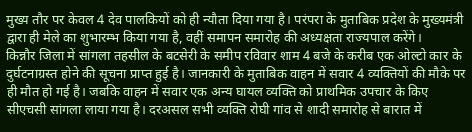मुख्य तौर पर केवल 4 देव पालकियों को ही न्यौता दिया गया है। परंपरा के मुताबिक प्रदेश के मुख्यमंत्री द्वारा ही मेले का शुभारम्भ किया गया है, वहीं समापन समारोह की अध्यक्षता राज्यपाल करेंगे।
किन्नौर जिला में सांगला तहसील के बटसेरी के समीप रविवार शाम 4 बजे के करीब एक ओल्टो कार के दुर्घटनाग्रस्त होने की सूचना प्राप्त हुई है। जानकारी के मुताबिक वाहन में सवार 4 व्यक्तियों की मौके पर ही मौत हो गई है। जबकि वाहन में सवार एक अन्य घायल व्यक्ति को प्राथमिक उपचार के किए सीएचसी सांगला लाया गया है। दरअसल सभी व्यक्ति रोघी गांव से शादी समारोह से बारात में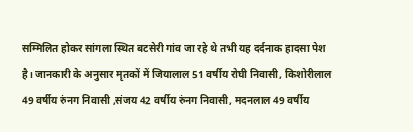सम्मिलित होकर सांगला स्थित बटसेरी गांव जा रहे थे तभी यह दर्दनाक हादसा पेश है। जानकारी के अनुसार मृतकों में जियालाल 51 वर्षीय रोघी निवासी, किशोरीलाल 49 वर्षीय रुंनग निवासी ,संजय 42 वर्षीय रुंनग निवासी, मदनलाल 49 वर्षीय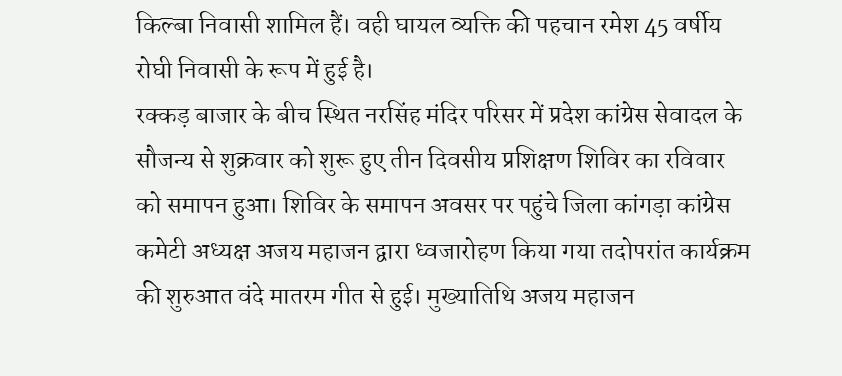किल्बा निवासी शामिल हैं। वही घायल व्यक्ति की पहचान रमेश 45 वर्षीय रोघी निवासी के रूप में हुई है।
रक्कड़ बाजार के बीच स्थित नरसिंह मंदिर परिसर में प्रदेश कांग्रेस सेवादल के सौजन्य से शुक्रवार को शुरू हुए तीन दिवसीय प्रशिक्षण शिविर का रविवार को समापन हुआ। शिविर के समापन अवसर पर पहुंचे जिला कांगड़ा कांग्रेस कमेटी अध्यक्ष अजय महाजन द्वारा ध्वजारोहण किया गया तदोपरांत कार्यक्रम की शुरुआत वंदे मातरम गीत से हुई। मुख्यातिथि अजय महाजन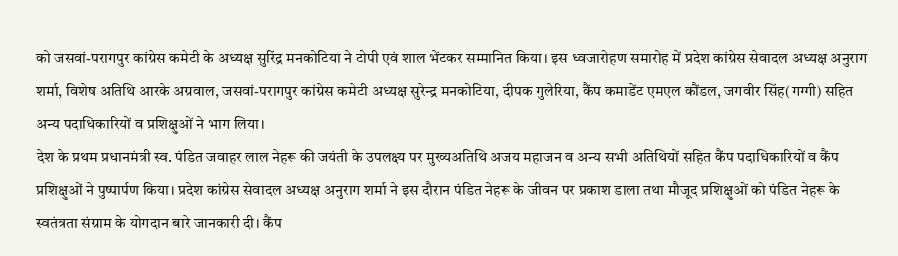को जसवां-परागपुर कांग्रेस कमेटी के अध्यक्ष सुरिंद्र मनकोटिया ने टोपी एवं शाल भेंटकर सम्मानित किया। इस ध्वजारोहण समारोह में प्रदेश कांग्रेस सेवादल अध्यक्ष अनुराग शर्मा, विशेष अतिथि आरके अग्रवाल, जसवां-परागपुर कांग्रेस कमेटी अध्यक्ष सुरेन्द्र मनकोटिया, दीपक गुलेरिया, कैंप कमाडेंट एमएल कौंडल, जगवीर सिंह(गग्गी) सहित अन्य पदाधिकारियों व प्रशिक्षुओं ने भाग लिया।
देश के प्रथम प्रधानमंत्री स्व. पंडित जवाहर लाल नेहरू की जयंती के उपलक्ष्य पर मुख्यअतिथि अजय महाजन व अन्य सभी अतिथियों सहित कैंप पदाधिकारियों व कैंप प्रशिक्षुओं ने पुष्पार्पण किया। प्रदेश कांग्रेस सेवादल अध्यक्ष अनुराग शर्मा ने इस दौरान पंडित नेहरू के जीवन पर प्रकाश डाला तथा मौजूद प्रशिक्षुओं को पंडित नेहरू के स्वतंत्रता संग्राम के योगदान बारे जानकारी दी। कैंप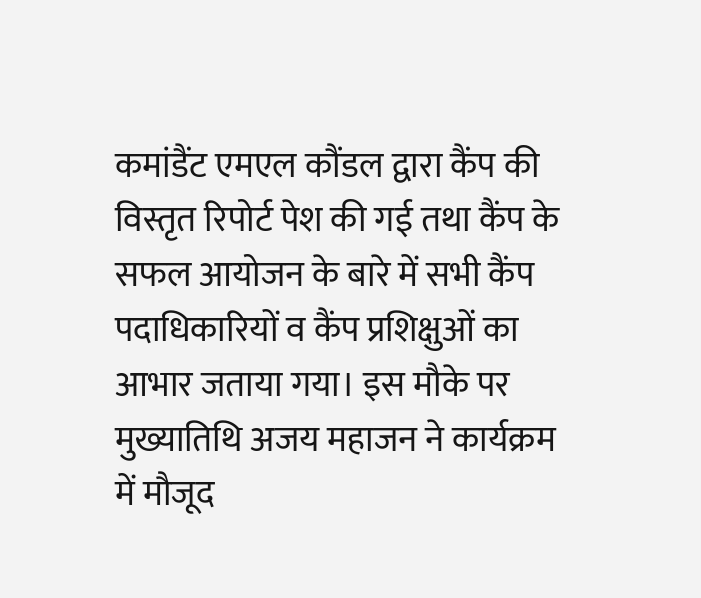कमांडैंट एमएल कौंडल द्वारा कैंप की विस्तृत रिपोर्ट पेश की गई तथा कैंप के सफल आयोजन के बारे में सभी कैंप पदाधिकारियों व कैंप प्रशिक्षुओं का आभार जताया गया। इस मौके पर मुख्यातिथि अजय महाजन ने कार्यक्रम में मौजूद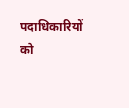पदाधिकारियों को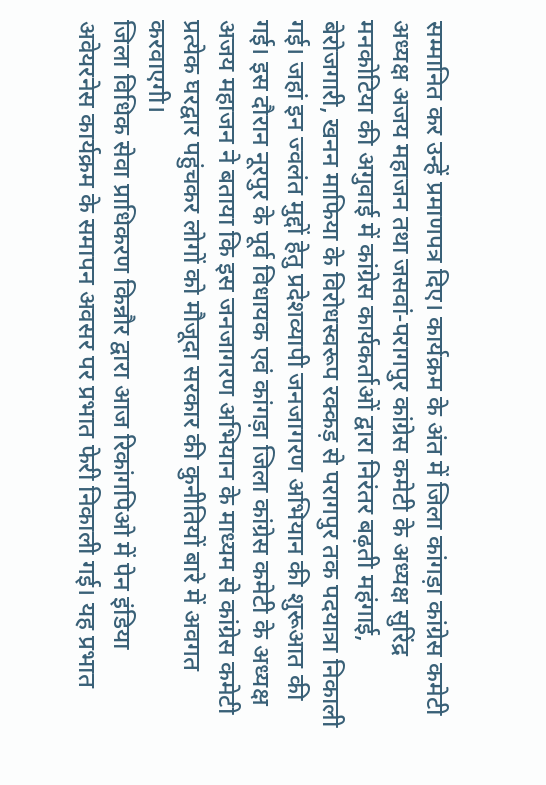सम्मानित कर उन्हें प्रमाणपत्र दिए। कार्यक्रम के अंत में जिला कांगड़ा कांग्रेस कमेटी अध्यक्ष अजय महाजन तथा जसवां-परागपुर कांग्रेस कमेटी के अध्यक्ष सुरिंद्र मनकोटिया की अगुवाई में कांग्रेस कार्यकर्ताओं द्वारा निरंतर बढ़ती महंगाई, बेरोजगारी, खनन माफिया के विरोधस्वरूप रक्कड़ से परागपुर तक पदयात्रा निकाली गई। जहां इन ज्वलंत मुद्दों हेतु प्रदेशव्यापी जनजागरण अभियान की शुरूआत की गई। इस दौरान नूरपुर के पूर्व विधायक एवं कांगड़ा जिला कांग्रेस कमेटी के अध्यक्ष अजय महाजन ने बताया कि इस जनजागरण अभियान के माध्यम से कांग्रेस कमेटी प्रत्येक घरद्वार पहुंचकर लोगों को मौजूदा सरकार की कुनीतियों बारे में अवगत करवाएगी।
जिला विधिक सेवा प्राधिकरण किन्नौर द्वारा आज रिकांगपिओ में पेन इंडिया अवेयरनेस कार्यक्रम के समापन अवसर पर प्रभात फेरी निकाली गई। यह प्रभात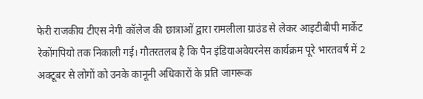फेरी राजकीय टीएस नेगी कॉलेज की छात्राओं द्वारा रामलीला ग्राउंड से लेकर आइटीबीपी मार्केट रेकोंगपियो तक निकाली गई। गौतरतलब है कि पैन इंडियाअवेयरनेस कार्यक्रम पूरे भारतवर्ष में 2 अक्टूबर से लोगों को उनके कानूनी अधिकारों के प्रति जागरूक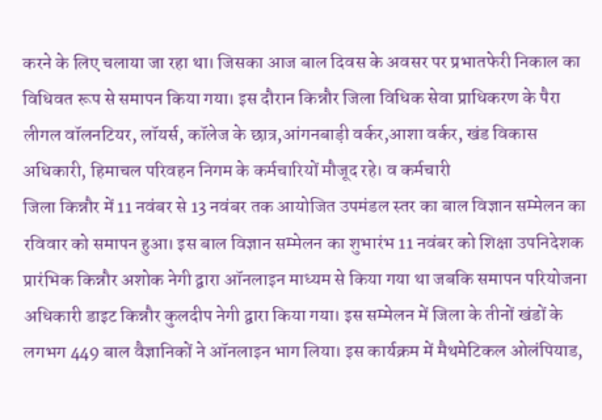करने के लिए चलाया जा रहा था। जिसका आज बाल दिवस के अवसर पर प्रभातफेरी निकाल का विधिवत रूप से समापन किया गया। इस दौरान किन्नौर जिला विधिक सेवा प्राधिकरण के पैरा लीगल वॉलनटियर, लॉयर्स, कॉलेज के छात्र,आंगनबाड़ी वर्कर,आशा वर्कर, खंड विकास अधिकारी, हिमाचल परिवहन निगम के कर्मचारियों मौजूद रहे। व कर्मचारी
जिला किन्नौर में 11 नवंबर से 13 नवंबर तक आयोजित उपमंडल स्तर का बाल विज्ञान सम्मेलन का रविवार को समापन हुआ। इस बाल विज्ञान सम्मेलन का शुभारंभ 11 नवंबर को शिक्षा उपनिदेशक प्रारंभिक किन्नौर अशोक नेगी द्वारा ऑनलाइन माध्यम से किया गया था जबकि समापन परियोजना अधिकारी डाइट किन्नौर कुलदीप नेगी द्वारा किया गया। इस सम्मेलन में जिला के तीनों खंडों के लगभग 449 बाल वैज्ञानिकों ने ऑनलाइन भाग लिया। इस कार्यक्रम में मैथमेटिकल ओलंपियाड,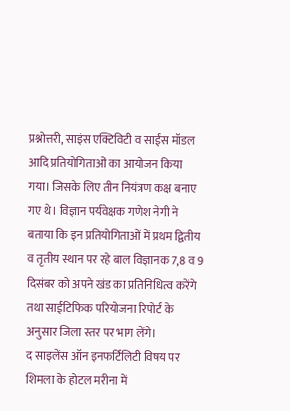प्रश्नोत्तरी, साइंस एक्टिविटी व साईंस मॉडल आदि प्रतियोगिताओं का आयोजन किया गया। जिसके लिए तीन नियंत्रण कक्ष बनाए गए थे। विज्ञान पर्यवेक्षक गणेश नेगी ने बताया कि इन प्रतियोगिताओं में प्रथम द्वितीय व तृतीय स्थान पर रहे बाल विज्ञानक 7,8 व 9 दिसंबर को अपने खंड का प्रतिनिधित्व करेंगे तथा साईटिफिक परियोजना रिपोर्ट के अनुसार जिला स्तर पर भाग लेंगे।
द साइलेंस ऑन इनफर्टिलिटी विषय पर शिमला के होटल मरीना में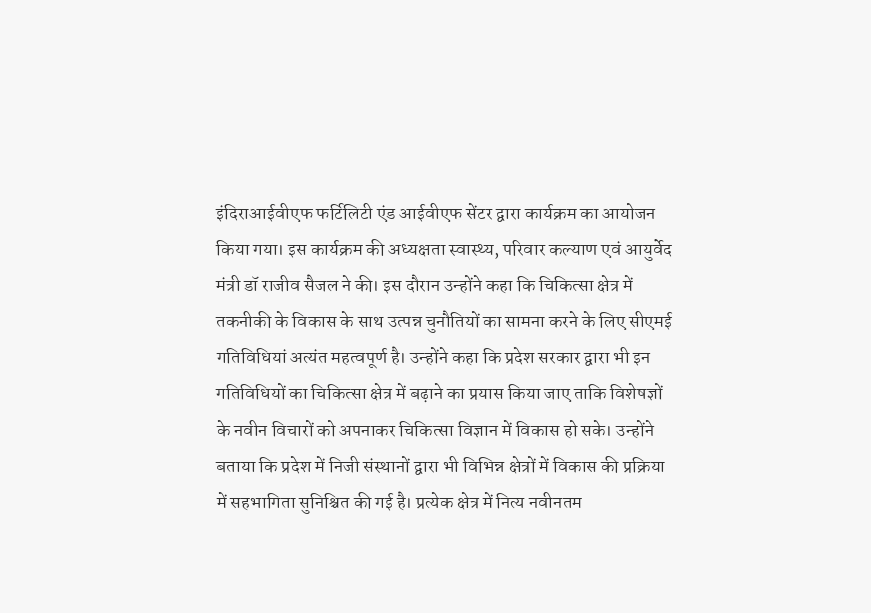इंदिराआईवीएफ फर्टिलिटी एंड आईवीएफ सेंटर द्वारा कार्यक्रम का आयोजन किया गया। इस कार्यक्रम की अध्यक्षता स्वास्थ्य, परिवार कल्याण एवं आयुर्वेद मंत्री डॉ राजीव सैजल ने की। इस दौरान उन्होंने कहा कि चिकित्सा क्षेत्र में तकनीकी के विकास के साथ उत्पन्न चुनौतियों का सामना करने के लिए सीएमई गतिविधियां अत्यंत महत्वपूर्ण है। उन्होंने कहा कि प्रदेश सरकार द्वारा भी इन गतिविधियों का चिकित्सा क्षेत्र में बढ़ाने का प्रयास किया जाए ताकि विशेषज्ञों के नवीन विचारों को अपनाकर चिकित्सा विज्ञान में विकास हो सके। उन्होंने बताया कि प्रदेश में निजी संस्थानों द्वारा भी विभिन्न क्षेत्रों में विकास की प्रक्रिया में सहभागिता सुनिश्चित की गई है। प्रत्येक क्षेत्र में नित्य नवीनतम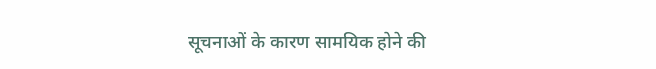सूचनाओं के कारण सामयिक होने की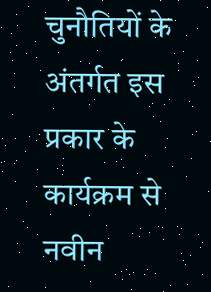चुनौतियों के अंतर्गत इस प्रकार के कार्यक्रम से नवीन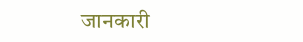जानकारी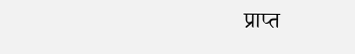प्राप्त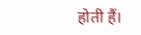होती हैं।